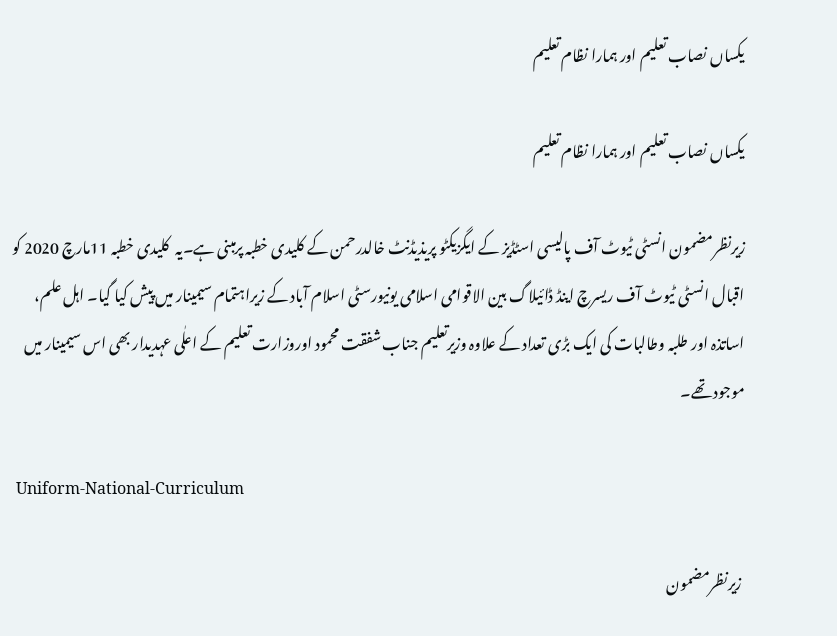یکساں نصاب تعلیم اور ہمارا نظام تعلیم

یکساں نصاب تعلیم اور ہمارا نظام تعلیم

زیرنظرمضمون انسٹی ٹیوٹ آف پالیسی اسٹڈیز کے ایگزیکٹو پریذیڈنٹ خالدرحمن کے کلیدی خطبہ پرمبنی ہے۔یہ  کلیدی خطبہ 11مارچ 2020 کو اقبال انسٹی ٹیوٹ آف ریسرچ اینڈ ڈائیلاگ بین الاقوامی اسلامی یونیورسٹی اسلام آباد کے زیراہتمام سیمینار میں پیش کیا گیا۔ اہل علم، اساتذہ اور طلبہ وطالبات کی ایک بڑی تعداد کے علاوہ وزیرتعلیم جناب شفقت محمود اوروزارت تعلیم کے اعلٰی عہدیدار بھی اس سیمینار میں موجود تھے۔

 Uniform-National-Curriculum

 زیرنظرمضمون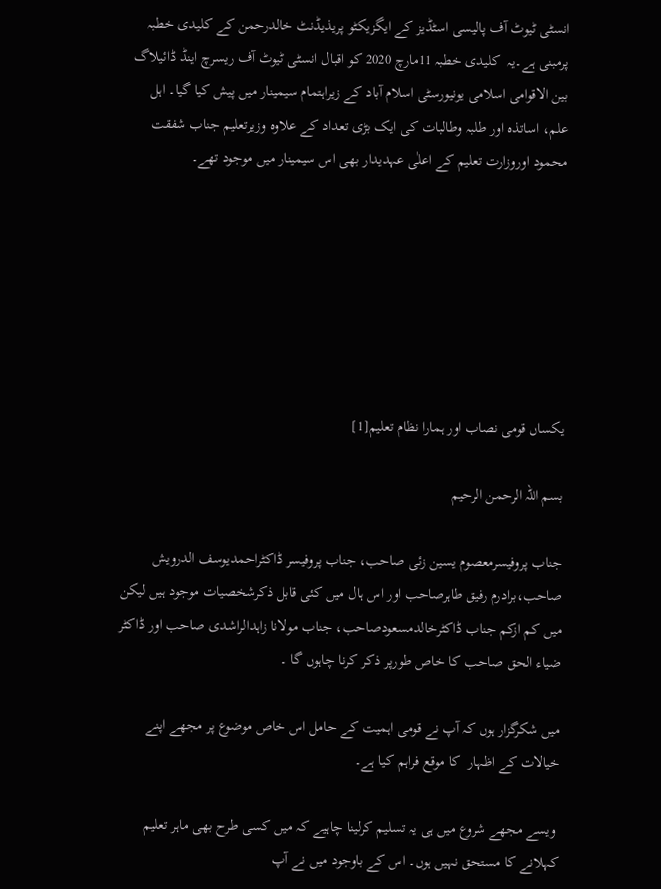انسٹی ٹیوٹ آف پالیسی اسٹڈیز کے ایگزیکٹو پریذیڈنٹ خالدرحمن کے کلیدی خطبہ پرمبنی ہے۔یہ  کلیدی خطبہ 11مارچ 2020 کو اقبال انسٹی ٹیوٹ آف ریسرچ اینڈ ڈائیلاگ بین الاقوامی اسلامی یونیورسٹی اسلام آباد کے زیراہتمام سیمینار میں پیش کیا گیا۔ اہل علم، اساتذہ اور طلبہ وطالبات کی ایک بڑی تعداد کے علاوہ وزیرتعلیم جناب شفقت محمود اوروزارت تعلیم کے اعلٰی عہدیدار بھی اس سیمینار میں موجود تھے۔







یکساں قومی نصاب اور ہمارا نظام تعلیم[1]

بسم اللہ الرحمن الرحیم

جناب پروفیسرمعصوم یسین زئی صاحب، جناب پروفیسر ڈاکٹراحمدیوسف الدرویش صاحب،برادرم رفیق طاہرصاحب اور اس ہال میں کئی قابل ذکرشخصیات موجود ہیں لیکن میں کم ازکم جناب ڈاکٹرخالدمسعودصاحب، جناب مولانا زاہدالراشدی صاحب اور ڈاکٹر ضیاء الحق صاحب کا خاص طورپر ذکر کرنا چاہوں گا ۔

میں شکرگزار ہوں کہ آپ نے قومی اہمیت کے حامل اس خاص موضوع پر مجھے اپنے خیالات کے اظہار  کا موقع فراہم کیا ہے۔

 ویسے مجھے شروع میں ہی یہ تسلیم کرلینا چاہیے کہ میں کسی طرح بھی ماہر تعلیم کہلانے کا مستحق نہیں ہوں۔ اس کے باوجود میں نے آپ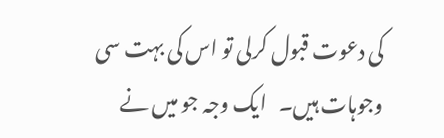کی دعوت قبول کرلی تو اس کی بہت سی وجوہات ہیں۔   ایک وجہ جو میں نے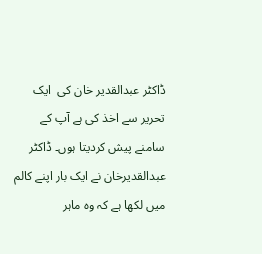ڈاکٹر عبدالقدیر خان کی  ایک تحریر سے اخذ کی ہے آپ کے سامنے پیش کردیتا ہوں۔ ڈاکٹر عبدالقدیرخان نے ایک بار اپنے کالم میں لکھا ہے کہ وہ ماہر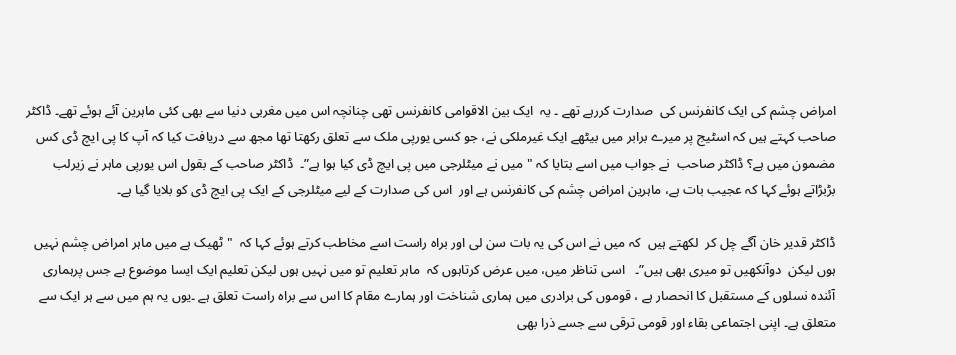امراض چشم کی ایک کانفرنس کی  صدارت کررہے تھے ۔ یہ  ایک بین الاقوامی کانفرنس تھی چنانچہ اس میں مغربی دنیا سے بھی کئی ماہرین آئے ہوئے تھے۔ ڈاکٹر صاحب کہتے ہیں کہ اسٹیج پر میرے برابر میں بیٹھے ایک غیرملکی نے، جو کسی یورپی ملک سے تعلق رکھتا تھا مجھ سے دریافت کیا کہ آپ کا پی ایچ ڈی کس مضمون میں ہے؟ ڈاکٹر صاحب  نے جواب میں اسے بتایا کہ "میں نے میٹلرجی میں پی ایچ ڈی کیا ہوا ہے”۔  ڈاکٹر صاحب کے بقول اس یورپی ماہر نے زیرلب  بڑبڑاتے ہوئے کہا کہ عجیب بات ہے، ماہرین امراض چشم کی کانفرنس ہے اور  اس کی صدارت کے لیے میٹلرجی کے ایک پی ایچ ڈی کو بلایا گیا ہے۔

ڈاکٹر قدیر خان آگے چل کر  لکھتے ہیں  کہ میں نے اس کی یہ بات سن لی اور براہ راست اسے مخاطب کرتے ہوئے کہا کہ  "ٹھیک ہے میں ماہر امراض چشم نہیں ہوں لیکن  دوآنکھیں تو میری بھی ہیں”۔   اسی تناظر میں، میں عرض کرتاہوں کہ  ماہر تعلیم تو میں نہیں ہوں لیکن تعلیم ایک ایسا موضوع ہے جس پرہماری آئندہ نسلوں کے مستقبل کا انحصار ہے ، قوموں کی برادری میں ہماری شناخت اور ہمارے مقام کا اس سے براہ راست تعلق ہے ۔یوں یہ ہم میں سے ہر ایک سے متعلق ہے۔ اپنی اجتماعی بقاء اور قومی ترقی سے جسے ذرا بھی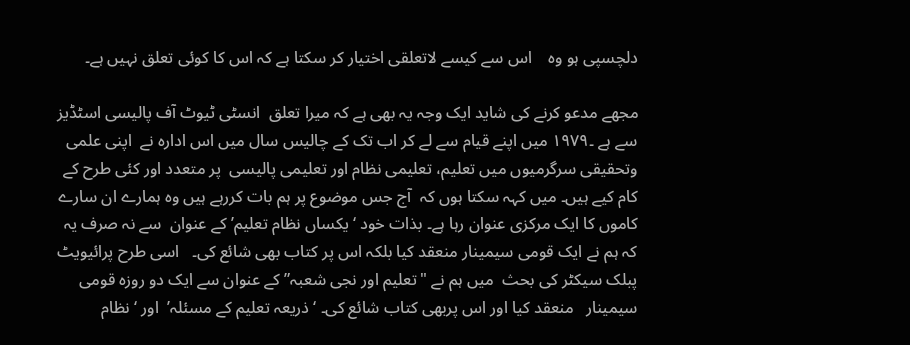دلچسپی ہو وہ    اس سے کیسے لاتعلقی اختیار کر سکتا ہے کہ اس کا کوئی تعلق نہیں ہے۔

مجھے مدعو کرنے کی شاید ایک وجہ یہ بھی ہے کہ میرا تعلق  انسٹی ٹیوٹ آف پالیسی اسٹڈیز سے ہے ۔۱۹۷۹ میں اپنے قیام سے لے کر اب تک کے چالیس سال میں اس ادارہ نے  اپنی علمی وتحقیقی سرگرمیوں میں تعلیم، تعلیمی نظام اور تعلیمی پالیسی  پر متعدد اور کئی طرح کے کام کیے ہیں۔ میں کہہ سکتا ہوں کہ  آج جس موضوع پر ہم بات کررہے ہیں وہ ہمارے ان سارے کاموں کا ایک مرکزی عنوان رہا ہے۔ بذات خود ‘یکساں نظام تعلیم’ کے عنوان  سے نہ صرف یہ کہ ہم نے ایک قومی سیمینار منعقد کیا بلکہ اس پر کتاب بھی شائع کی۔   اسی طرح پرائیویٹ پبلک سیکٹر کی بحث  میں ہم نے "تعلیم اور نجی شعبہ” کے عنوان سے ایک دو روزہ قومی سیمینار   منعقد کیا اور اس پربھی کتاب شائع کی۔ ‘ ذریعہ تعلیم کے مسئلہ’  اور ‘نظام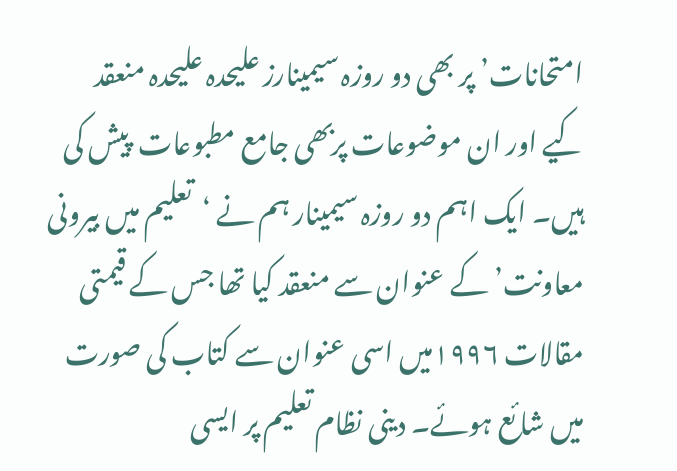امتحانات’ پر بھی دو روزہ سیمینارز علیحدہ علیحدہ منعقد کیے اور ان موضوعات پربھی جامع مطبوعات  پیش کی ہیں۔ ایک اہم دو روزہ سیمینار ہم نے ‘تعلیم میں بیرونی معاونت’ کے عنوان سے منعقد کیا تھا جس کے قیمتی مقالات ۱۹۹۶میں اسی عنوان سے کتاب کی صورت میں شائع ہوئے۔ دینی نظام تعلیم پر ایسی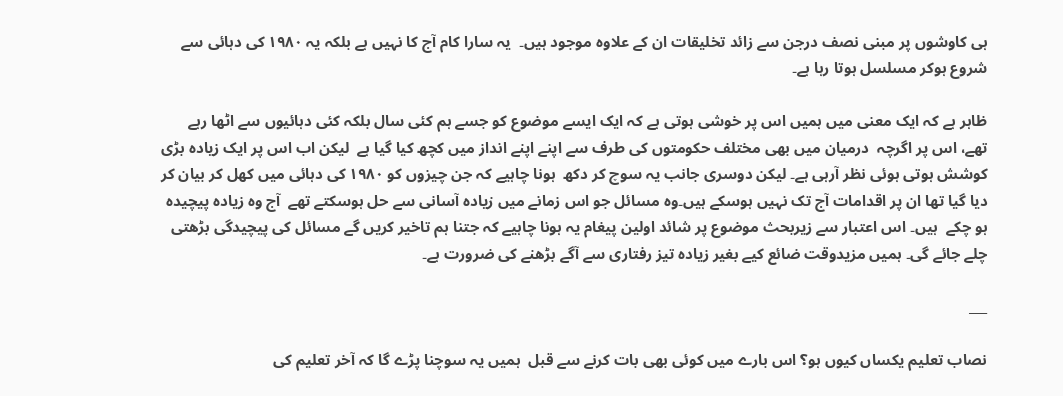ہی کاوشوں پر مبنی نصف درجن سے زائد تخلیقات ان کے علاوہ موجود ہیں۔  یہ سارا کام آج کا نہیں ہے بلکہ یہ ۱۹۸۰ کی دہائی سے شروع ہوکر مسلسل ہوتا رہا ہے۔

ظاہر ہے کہ ایک معنی میں ہمیں اس پر خوشی ہوتی ہے کہ ایک ایسے موضوع کو جسے ہم کئی سال بلکہ کئی دہائیوں سے اٹھا رہے تھے، اس پر اگرچہ  درمیان میں بھی مختلف حکومتوں کی طرف سے اپنے اپنے انداز میں کچھ کیا گیا ہے  لیکن اب اس پر ایک زیادہ بڑی  کوشش ہوتی ہوئی نظر آرہی ہے۔ لیکن دوسری جانب یہ سوچ کر دکھ  ہونا چاہیے کہ جن چیزوں کو ۱۹۸۰ کی دہائی میں کھل کر بیان کر دیا گیا تھا ان پر اقدامات آج تک نہیں ہوسکے ہیں۔وہ مسائل جو اس زمانے میں زیادہ آسانی سے حل ہوسکتے تھے  آج وہ زیادہ پیچیدہ ہو چکے  ہیں۔ اس اعتبار سے زیربحث موضوع پر شائد اولین پیغام یہ ہونا چاہیے کہ جتنا ہم تاخیر کریں گے مسائل کی پیچیدگی بڑھتی چلے جائے گی۔ ہمیں مزیدوقت ضائع کیے بغیر زیادہ تیز رفتاری سے آگے بڑھنے کی ضرورت ہے۔

___

نصاب تعلیم یکساں کیوں ہو؟ اس بارے میں کوئی بھی بات کرنے سے قبل  ہمیں یہ سوچنا پڑے گا کہ آخر تعلیم کی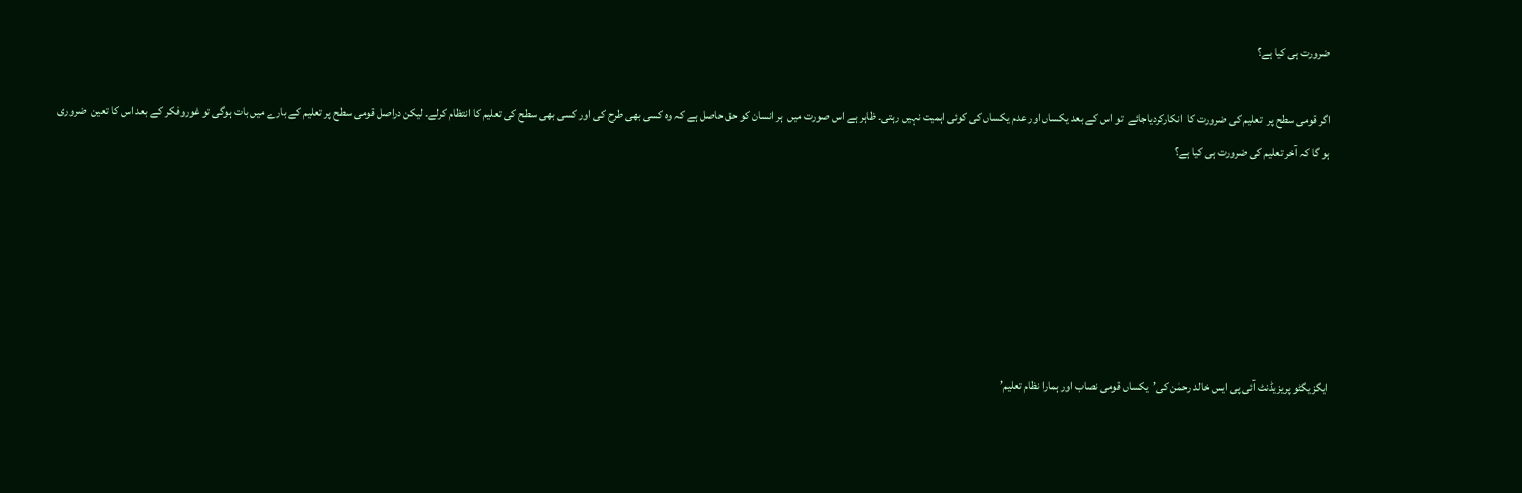ضرورت ہی کیا ہے؟

اگر قومی سطح پر  تعلیم کی ضرورت کا  انکارکردیاجائے  تو اس کے بعد یکساں اور عدم یکساں کی کوئی اہمیت نہیں رہتی۔ ظاہر ہے اس صورت میں  ہر انسان کو حق حاصل ہے کہ وہ کسی بھی طرح کی اور کسی بھی سطح کی تعلیم کا انتظام کرلے۔ لیکن دراصل قومی سطح پر تعلیم کے بارے میں بات ہوگی تو غوروفکر کے بعد اس کا تعین  ضروری ہو گا کہ آخر تعلیم کی ضرورت ہی کیا ہے؟






ایگزیگٹو پریزیڈنٹ آئی پی ایس خالد رحمٰن کی’یکساں قومی نصاب اور ہمارا نظام تعلیم’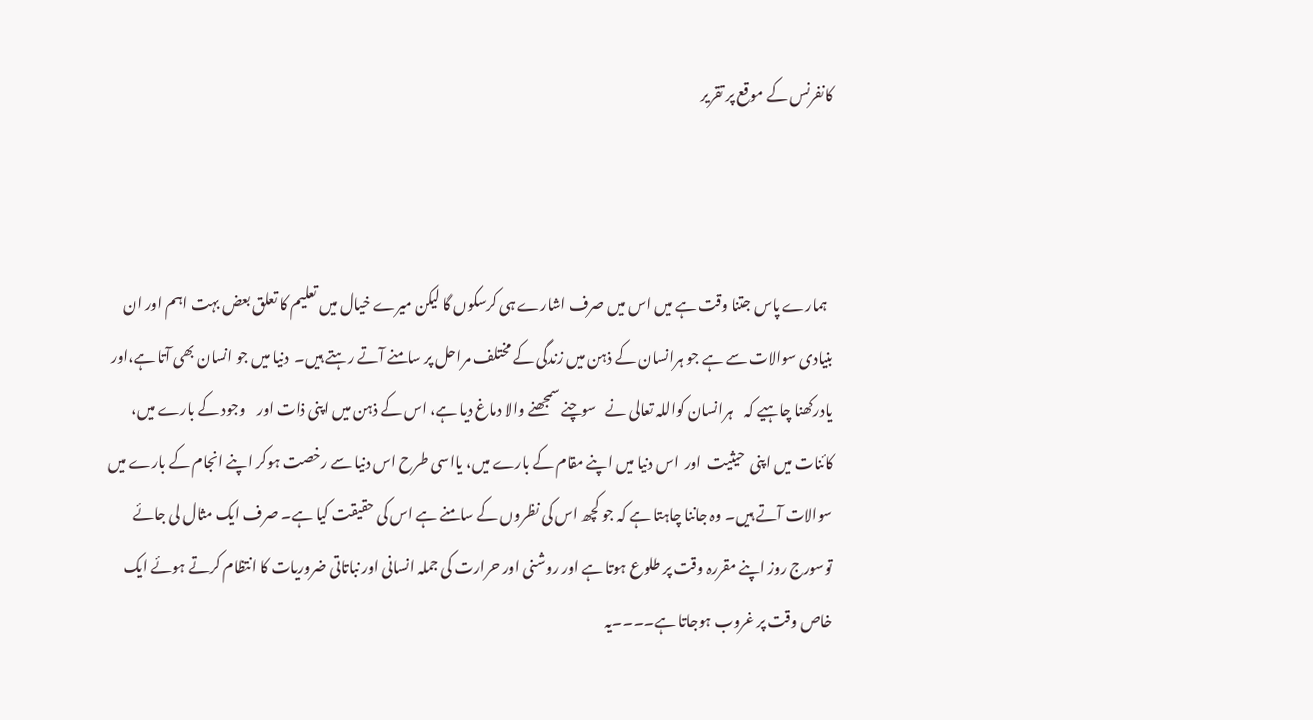کانفرنس کے موقع پر تقریر



  ہمارے پاس جتنا وقت ہے میں اس میں صرف اشارے ہی کرسکوں گا لیکن میرے خیال میں تعلیم کا تعلق بعض بہت اہم اور ان بنیادی سوالات سے ہے جو ہرانسان کے ذہن میں زندگی کے مختلف مراحل پر سامنے آتے رہتے ہیں۔  دنیا میں جو انسان بھی آتا ہے،اور  یادرکھنا چاہیے کہ    ہرانسان کواللہ تعالی نے   سوچنے سمجھنے والا دماغ دیا ہے، اس کے ذہن میں اپنی ذات اور    وجود کے بارے میں، کائنات میں اپنی  حیثیت  اور  اس دنیا میں اپنے مقام کے بارے میں، یااسی طرح اس دنیا سے رخصت ہوکر اپنے انجام کے بارے میں سوالات آتے ہیں۔ وہ جاننا چاہتا ہے کہ جو کچھ اس کی نظروں کے سامنے ہے اس کی حقیقت کیا ہے۔ صرف ایک مثال لی جائے توسورج روز اپنے مقررہ وقت پر طلوع ہوتا ہے اور روشنی اور حرارت کی جملہ انسانی اور نباتاتی ضروریات کا انتظام کرتے ہوئے ایک خاص وقت پر غروب ہوجاتا ہے۔۔۔۔یہ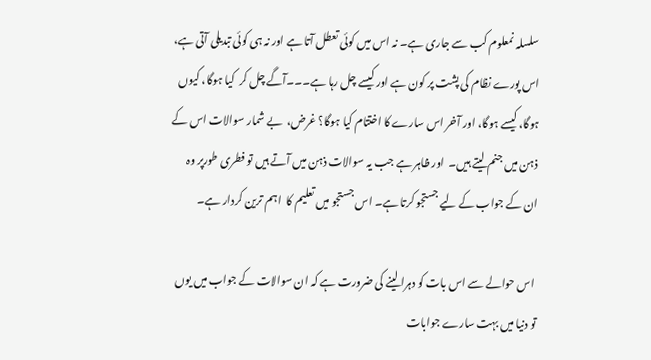سلسلہ نمعلوم کب سے جاری ہے۔ نہ اس میں کوئی تعطل آتا ہے اور نہ ہی کوئی تبدیلی آتی ہے،  اس پورے نظام کی پشت پر کون ہے اور کیسے چل رہا ہے۔۔۔آگے چل کر  کیا ہوگا، کیوں ہوگا، کیسے ہوگا، اور آخر اس سارے کا اختتام کیا ہوگا؟ غرض،  بے شمار سوالات اس کے ذہن میں جنم لیتے ہیں۔  اور ظاہر ہے جب یہ سوالات ذہن میں آتے ہیں تو فطری طورپر وہ ان کے جواب کے لیے جستجو کرتا ہے۔ اس جستجو میں تعلیم کا  اہم ترین کردار ہے۔

 اس حوالے سے اس بات کو دہرا لینے کی ضرورت ہے کہ ان سوالات کے جواب میں یوں تو دنیا میں بہت سارے جوابات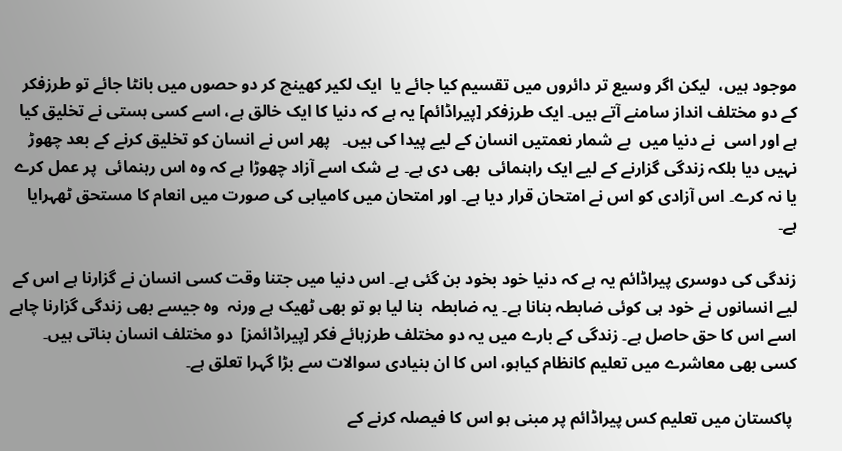موجود ہیں،  لیکن اگر وسیع تر دائروں میں تقسیم کیا جائے یا  ایک لکیر کھینچ کر دو حصوں میں بانٹا جائے تو طرزفکر کے دو مختلف انداز سامنے آتے ہیں۔ ایک طرزفکر [پیراڈائم] یہ ہے کہ دنیا کا ایک خالق ہے، اسے کسی ہستی نے تخلیق کیا ہے اور اسی  نے دنیا میں  بے شمار نعمتیں انسان کے لیے پیدا کی ہیں۔   پھر اس نے انسان کو تخلیق کرنے کے بعد چھوڑ نہیں دیا بلکہ زندگی گزارنے کے لیے ایک راہنمائی  بھی دی ہے۔ بے شک اسے آزاد چھوڑا ہے کہ وہ اس رہنمائی  پر عمل کرے یا نہ کرے۔ اس آزادی کو اس نے امتحان قرار دیا ہے۔ اور امتحان میں کامیابی کی صورت میں انعام کا مستحق ٹھہرایا ہے۔

زندگی کی دوسری پیراڈائم یہ ہے کہ دنیا خود بخود بن گئی ہے۔ اس دنیا میں جتنا وقت کسی انسان نے گزارنا ہے اس کے لیے انسانوں نے خود ہی کوئی ضابطہ بنانا ہے۔ یہ ضابطہ  بنا لیا ہو تو بھی ٹھیک ہے ورنہ  وہ جیسے بھی زندگی گزارنا چاہے اسے اس کا حق حاصل ہے۔ زندگی کے بارے میں یہ دو مختلف طرزہائے فکر [پیراڈائمز]  دو مختلف انسان بناتی ہیں۔ کسی بھی معاشرے میں تعلیم کانظام کیاہو، اس کا ان بنیادی سوالات سے بڑا گہرا تعلق ہے۔

 پاکستان میں تعلیم کس پیراڈائم پر مبنی ہو اس کا فیصلہ کرنے کے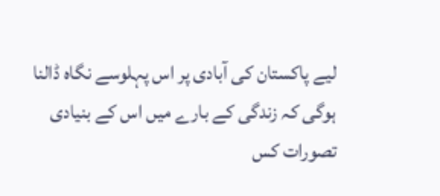لیے پاکستان کی آبادی پر اس پہلوسے نگاہ ڈالنا ہوگی کہ زندگی کے بارے میں اس کے بنیادی تصورات کس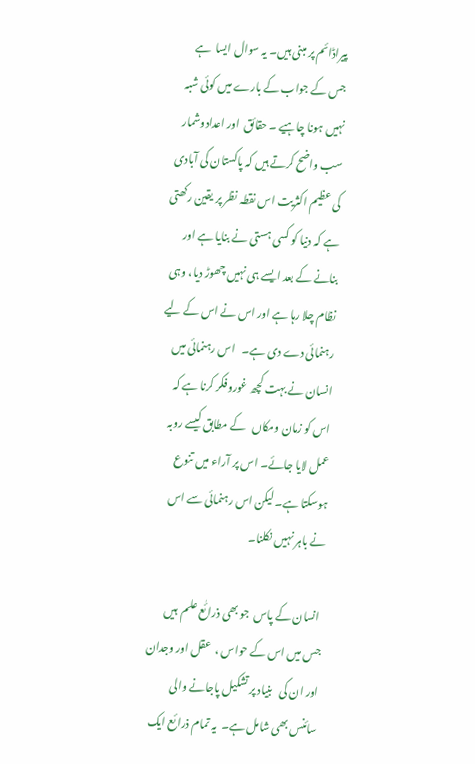پیراڈائم پر مبنی ہیں۔ یہ سوال ایسا  ہے   جس کے جواب کے بارے میں کوئی شبہ نہیں ہونا چاہیے ۔ حقائق  اور اعدادوشمار سب واضح کرتے ہیں کہ پاکستان کی آبادی کی عظیم اکثریت اس نقطہ نظر پر یقین رکھتی ہے کہ دنیا کو کسی ہستی نے بنایا ہے اور بنانے کے بعد ایسے ہی نہیں چھوڑ دیا، وہی نظام چلا رہا ہے اور اس نے اس کے لیے رہنمائی دے دی ہے۔   اس رہنمائی میں انسان نے بہت کچھ غوروفکر کرنا ہے کہ اس کو زمان ومکاں   کے مطابق کیسے روبہ عمل لایا جائے۔ اس پر آراء میں تنوع ہوسکتا ہے۔ لیکن اس رہنمائی سے اس نے باہر نہیں نکلنا۔

 انسان کے پاس  جو بھی ذرائٰع علم  ہیں  جس میں اس کے حواس ،  عقل اور وجدان     اور ان کی   بنیاد پر تشکیل پاجانے والی سائنس بھی شامل ہے۔  یہ تمام ذرائع ایک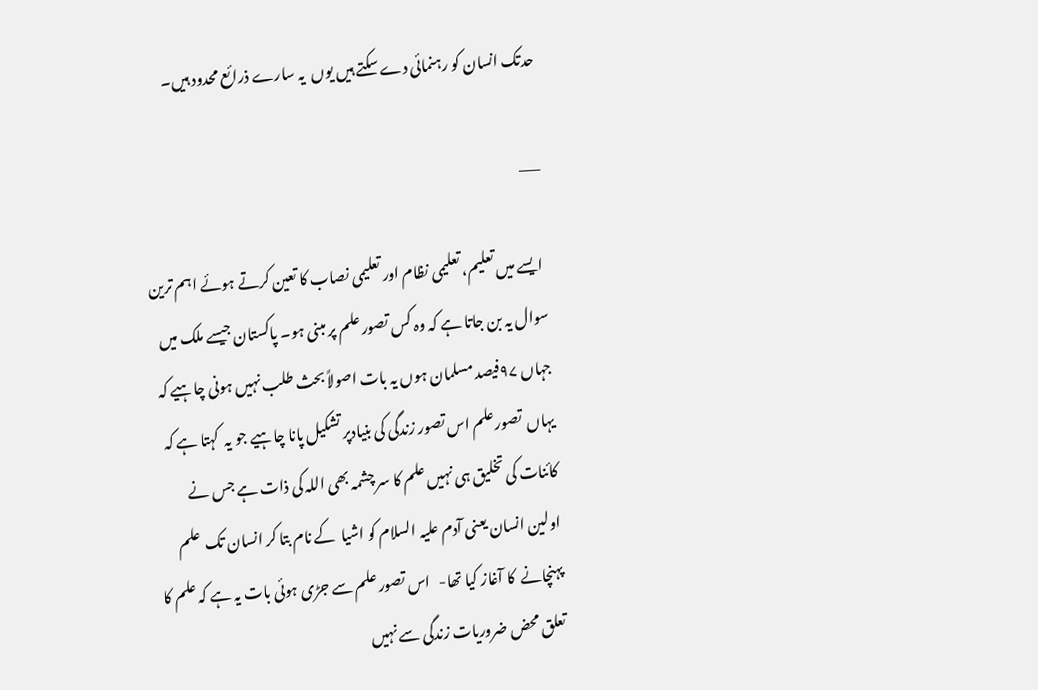حدتک انسان کو رہنمائی دے سکتے ہیں یوں  یہ سارے ذرائع محدود ہیں۔

___

 ایسے میں تعلیم، تعلیمی نظام اور تعلیمی نصاب کا تعین کرتے ہوئے اہم ترین سوال یہ بن جاتا ہے کہ وہ کس تصور علم پر مبنی ہو۔ پاکستان جیسے ملک میں جہاں ۹۷فیصد مسلمان ہوں یہ بات اصولاً بحث طلب نہیں ہونی چاہیے کہ یہاں  تصورعلم اس تصور زندگی کی بنیادپر تشکیل پانا چاہیے جو یہ  کہتا ہے کہ کائنات کی تخلیق ہی نہیں علم کا سر چشمہ بھی اللہ کی ذات ہے جس نے اولین انسان یعنی آدم علیہ السلام کو اشیا  کے نام بتا کر انسان تک  علم پہنچانے  کا آغاز کیا تھا-   اس تصور علم سے جڑی ہوئی بات یہ ہے کہ علم کا تعلق محض ضروریات زندگی سے نہیں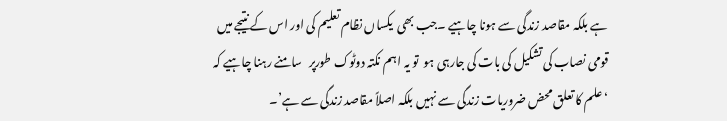ہے بلکہ مقاصد زندگی سے ہونا چاہیے ۔جب بھی  یکساں نظام تعلیم کی اور اس کے نتیجے میں قومی نصاب کی تشکیل کی بات کی جارہی ہو  تو یہ اہم نکتہ دوٹوک طورپر   سامنے رہنا چاہیے کہ ‘علم کا تعلق محض ضروریات زندگی سے نہیں بلکہ اصلاً مقاصد زندگی سے ہے’۔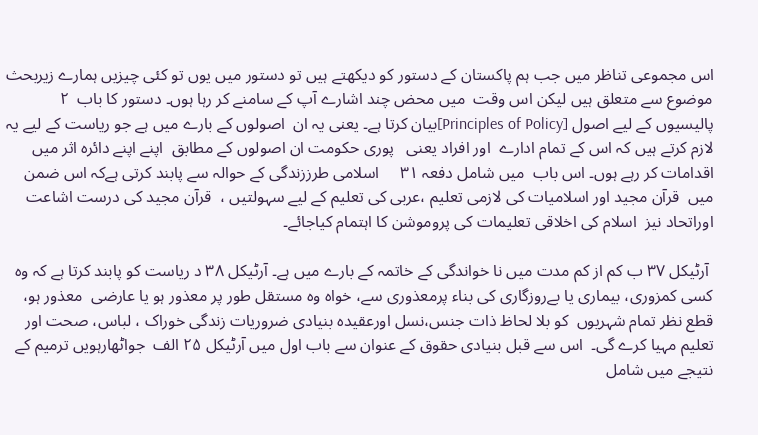اس مجموعی تناظر میں جب ہم پاکستان کے دستور کو دیکھتے ہیں تو دستور میں یوں تو کئی چیزیں ہمارے زیربحث موضوع سے متعلق ہیں لیکن اس وقت  میں محض چند اشارے آپ کے سامنے کر رہا ہوں۔ دستور کا باب  ۲ پالیسیوں کے لیے اصول [Principles of Policy]بیان کرتا ہے۔ یعنی یہ ان  اصولوں کے بارے میں ہے جو ریاست کے لیے یہ لازم کرتے ہیں کہ اس کے تمام ادارے  اور افراد یعنی   پوری حکومت ان اصولوں کے مطابق  اپنے اپنے دائرہ اثر میں  اقدامات کر رہے ہوں۔ اس باب  میں شامل دفعہ ۳۱     اسلامی طرززندگی کے حوالہ سے پابند کرتی ہےکہ اس ضمن میں  قرآن مجید اور اسلامیات کی لازمی تعلیم ،عربی کی تعلیم کے لیے سہولتیں ،  قرآن مجید کی درست اشاعت اوراتحاد نیز  اسلام کی اخلاقی تعلیمات کی پروموشن کا اہتمام کیاجائے۔

 آرٹیکل ۳۷ ب کم از کم مدت میں نا خواندگی کے خاتمہ کے بارے میں ہے۔ آرٹیکل ۳۸ د ریاست کو پابند کرتا ہے کہ وہ کسی کمزوری، بیماری یا بےروزگاری کی بناء پرمعذوری سے، خواہ وہ مستقل طور پر معذور ہو یا عارضی  معذور ہو، قطع نظر تمام شہریوں  کو بلا لحاظ ذات جنس،نسل اورعقیدہ بنیادی ضروریات زندگی خوراک ، لباس، صحت اور تعلیم مہیا کرے گی۔  اس سے قبل بنیادی حقوق کے عنوان سے باب اول میں آرٹیکل ۲۵ الف  جواٹھارہویں ترمیم کے نتیجے میں شامل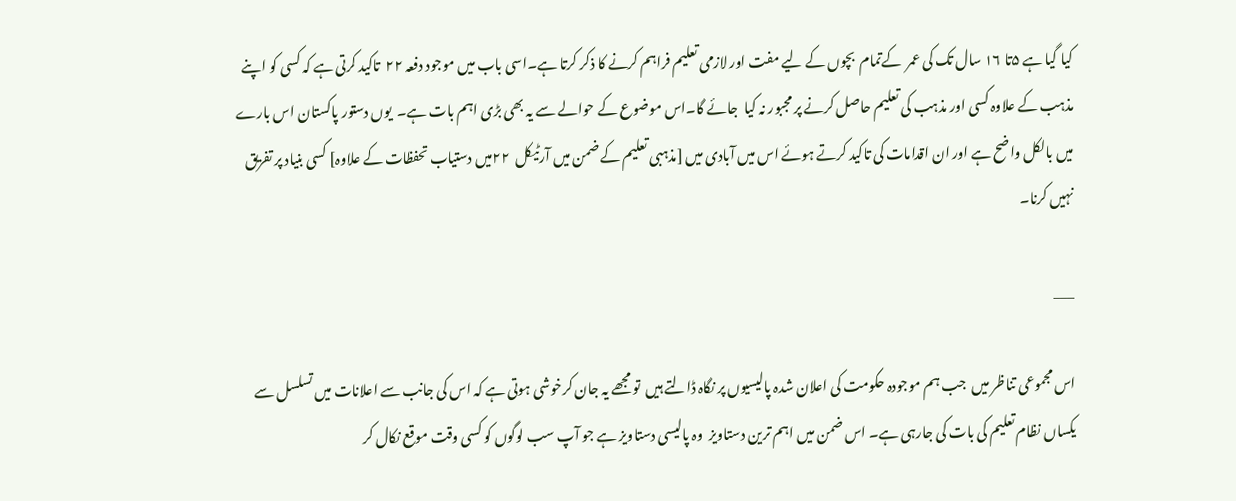کیا گیا ہے ۵تا ۱۶ سال تک کی عمر  کےتمام  بچوں کے لیے مفت اور لازمی تعلیم فراہم کرنے کا ذکر کرتا ہے۔اسی باب میں موجود دفعہ ۲۲  تاکید کرتی ہے کہ کسی کو اپنے مذہب کے علاوہ کسی اور مذہب کی تعلیم حاصل کرنے پر مجبور نہ کیا  جائے گا۔اس موضوع کے حوالے سے یہ بھی بڑی اہم بات ہے۔  یوں دستور پاکستان اس بارے میں بالکل واضح ہے اور ان اقدامات کی تاکید کرتے ہوئے اس میں آبادی میں [مذہبی تعلیم کے ضمن میں آرٹیکل  ۲۲میں دستیاب تحفظات کے علاوہ] کسی بنیاد پر تفریق نہیں کرنا۔

___

اس مجموعی تناظر میں  جب ہم موجودہ حکومت کی اعلان شدہ پالیسیوں پر نگاہ ڈالتے ہیں  تو مجھے یہ جان کرخوشی ہوتی ہے کہ اس کی جانب سے اعلانات میں تسلسل سے یکساں نظام تعلیم کی بات کی جارہی ہے۔ اس ضمن میں اہم ترین دستاویز  وہ پالیسی دستاویز ہے جو آپ سب لوگوں کو کسی وقت موقع نکال کر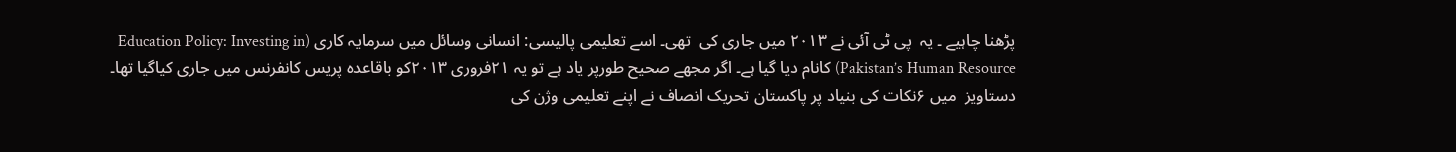پڑھنا چاہیے ۔ یہ  پی ٹی آئی نے ۲۰۱۳ میں جاری کی  تھی۔ اسے تعلیمی پالیسی: انسانی وسائل میں سرمایہ کاری (Education Policy: Investing in Pakistan’s Human Resource) کانام دیا گیا ہے۔ اگر مجھے صحیح طورپر یاد ہے تو یہ ۲۱فروری ۲۰۱۳کو باقاعدہ پریس کانفرنس میں جاری کیاگیا تھا۔ دستاویز  میں ۶نکات کی بنیاد پر پاکستان تحریک انصاف نے اپنے تعلیمی وژن کی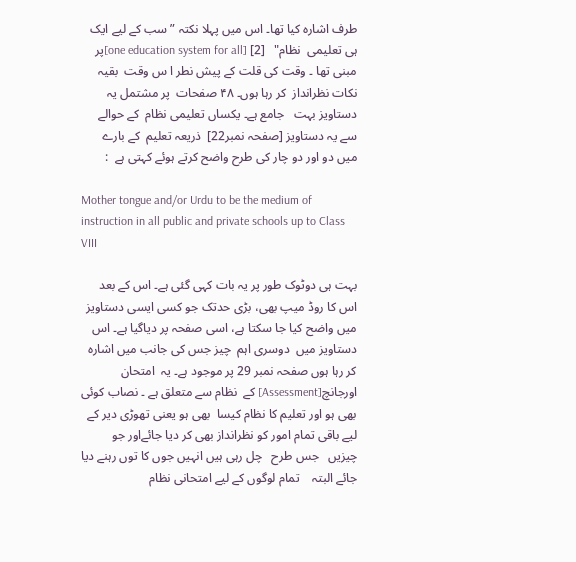طرف اشارہ کیا تھا۔ اس میں پہلا نکتہ ” سب کے لیے ایک  ہی تعلیمی  نظام"   [2] [one education system for all]پر مبنی تھا ۔ وقت کی قلت کے پیش نطر ا س وقت  بقیہ نکات نظرانداز  کر رہا ہوں۔ ۴۸ صفحات  پر مشتمل یہ دستاویز بہت   جامع ہے۔ یکساں تعلیمی نظام  کے حوالے سے یہ دستاویز [صفحہ نمبر22]  ذریعہ تعلیم  کے بارے میں دو اور دو چار کی طرح واضح کرتے ہوئے کہتی ہے  :

Mother tongue and/or Urdu to be the medium of instruction in all public and private schools up to Class VIII

بہت ہی دوٹوک طور پر یہ بات کہی گئی ہے۔ اس کے بعد اس کا روڈ میپ بھی، بڑی حدتک جو کسی ایسی دستاویز  میں واضح کیا جا سکتا ہے، اسی صفحہ پر دیاگیا ہے۔ اس دستاویز میں  دوسری اہم  چیز جس کی جانب میں اشارہ کر رہا ہوں صفحہ نمبر 29 پر موجود ہے۔ یہ  امتحان اورجانچ[Assessment] کے  نظام سے متعلق ہے ۔ نصاب کوئی بھی ہو اور تعلیم کا نظام کیسا  بھی ہو یعنی تھوڑی دیر کے لیے باقی تمام امور کو نظرانداز بھی کر دیا جائےاور جو چیزیں   جس طرح   چل رہی ہیں انہیں جوں کا توں رہنے دیا جائے البتہ    تمام لوگوں کے لیے امتحانی نظام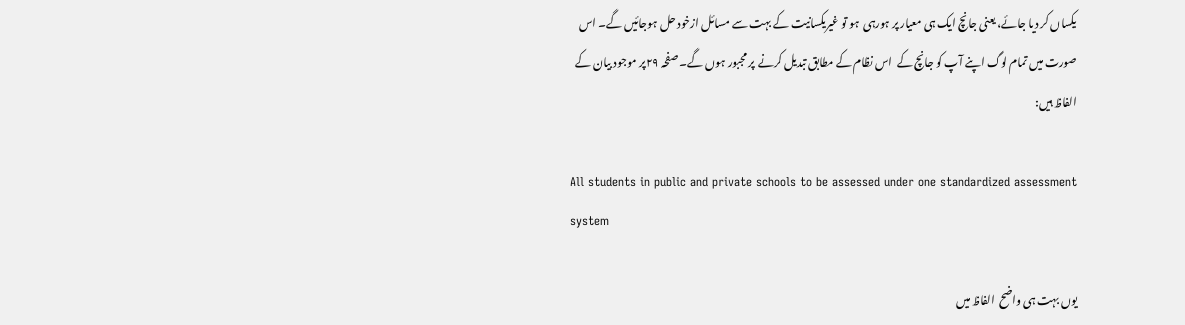یکساں کر دیا جائے، یعنی جانچ ایک ہی معیار پر ہورہی  ہو تو غیریکسانیت کے بہت سے مسائل ازخود حل ہوجائیں گے۔ اس صورت میں تمام لوگ اپنے آپ کو جانچ کے  اس نظام کے مطابق تبدیل کرنے  پر مجبور ہوں گے۔ صفحہ ۲۹پر موجود بیان کے الفاظ ہیں:

All students in public and private schools to be assessed under one standardized assessment system

یوں بہت ہی واضح  الفاظ میں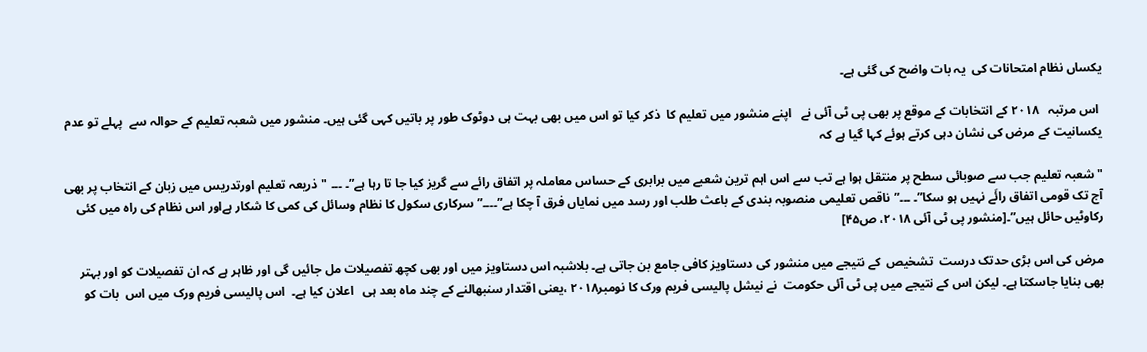یکساں نظام امتحانات کی  یہ بات واضح کی گئی ہے۔

 اس مرتبہ   ۲۰۱۸ کے انتخابات کے موقع پر بھی پی ٹی آئی نے   اپنے منشور میں تعلیم کا  ذکر کیا تو اس میں بھی بہت ہی دوٹوک طور پر باتیں کہی گئی ہیں۔ منشور میں شعبہ تعلیم کے حوالہ سے  پہلے تو عدم یکسانیت کے مرض کی نشان دہی کرتے ہوئے کہا گیا ہے کہ

"شعبہ تعلیم جب سے صوبائی سطح پر منتقل ہوا ہے تب سے اس اہم ترین شعبے میں برابری کے حساس معاملہ پر اتفاق رائے سے گریز کیا جا تا رہا ہے”۔ ۔۔۔ "ذریعہ تعلیم اورتدریس میں زبان کے انتخاب پر بھی آج تک قومی اتفاق رائَے نہیں ہو سکا”۔ ۔۔۔”ناقص تعلیمی منصوبہ بندی کے باعث طلب اور رسد میں نمایاں فرق آ چکا ہے”۔۔۔۔”سرکاری سکول کا نظام وسائل کی کمی کا شکار ہےاور اس نظام کی راہ میں کئی رکاوٹیں حائل ہیں”۔[منشور پی ٹی آئی ۲۰۱۸، ص۴۵]

مرض کی اس بڑی حدتک درست  تشخیص  کے نتیجے میں منشور کی دستاویز کافی جامع بن جاتی ہے۔ بلاشبہ اس دستاویز میں اور بھی کچھ تفصیلات مل جائیں گی اور ظاہر ہے کہ ان تفصیلات کو اور بہتر بھی بنایا جاسکتا ہے۔ لیکن اس کے نتیجے میں پی ٹی آئی حکومت  نے نیشل پالیسی فریم ورک کا نومبر۲۰۱۸ ،یعنی اقتدار سنبھالنے کے چند ماہ بعد ہی   اعلان کیا ہے۔  اس پالیسی فریم ورک میں اس  بات کو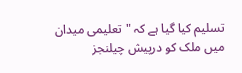تسلیم کیا گیا ہے کہ "تعلیمی میدان میں ملک کو درپیش چیلنجز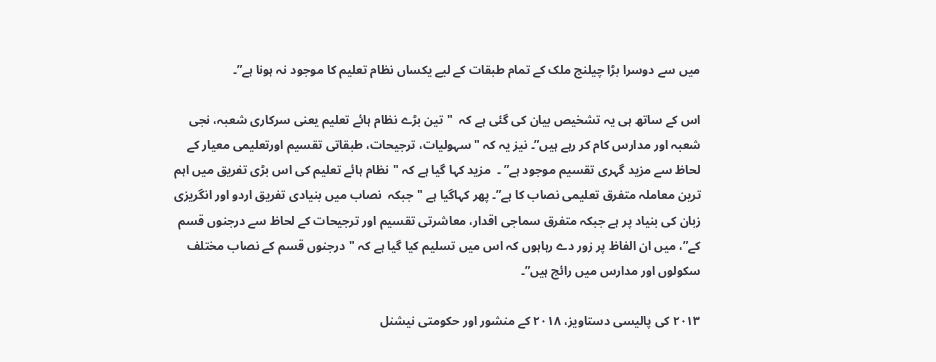میں سے دوسرا بڑا چیلنج ملک کے تمام طبقات کے لیے یکساں نظام تعلیم کا موجود نہ ہونا ہے”۔

اس کے ساتھ ہی یہ تشخیص بیان کی گئی ہے کہ  "تین بڑے نظام ہائے تعلیم یعنی سرکاری شعبہ، نجی شعبہ اور مدارس کام کر رہے ہیں”۔ نیز یہ کہ "سہولیات، ترجیحات، طبقاتی تقسیم اورتعلیمی معیار کے لحاظ سے مزید گہری تقسیم موجود ہے” ۔  مزید کہا گیا ہے کہ "نظام ہائے تعلیم کی اس بڑی تفریق میں اہم ترین معاملہ متفرق تعلیمی نصاب کا ہے”۔ پھر کہاگیا ہے "جبکہ  نصاب میں بنیادی تفریق اردو اور انگریزی زبان کی بنیاد پر ہے جبکہ متفرق سماجی اقدار، معاشرتی تقسیم اور ترجیحات کے لحاظ سے درجنوں قسم کے”، میں ان الفاظ پر زور دے رہاہوں کہ اس میں تسلیم کیا گیا ہے کہ "درجنوں قسم کے نصاب مختلف سکولوں اور مدارس میں رائج ہیں”۔

۲۰۱۳ کی پالیسی دستاویز، ۲۰۱۸ کے منشور اور حکومتی نیشنل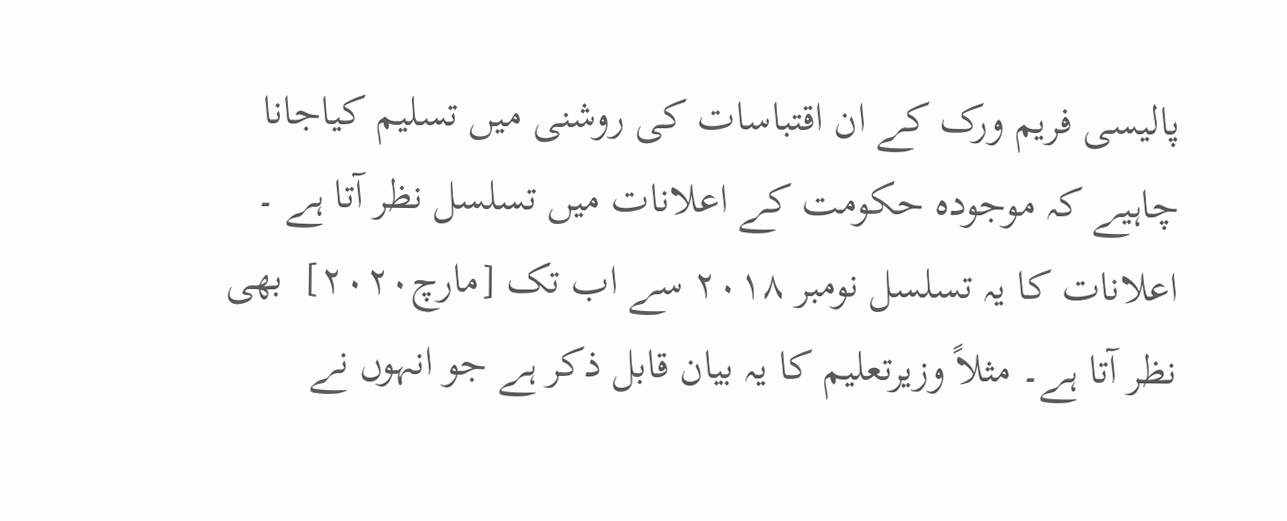پالیسی فریم ورک کے ان اقتباسات کی روشنی میں تسلیم کیاجانا چاہیے کہ موجودہ حکومت کے اعلانات میں تسلسل نظر آتا ہے ۔ اعلانات کا یہ تسلسل نومبر ۲۰۱۸ سے اب تک [مارچ۲۰۲۰]  بھی نظر آتا ہے۔ مثلاً وزیرتعلیم کا یہ بیان قابل ذکر ہے جو انہوں نے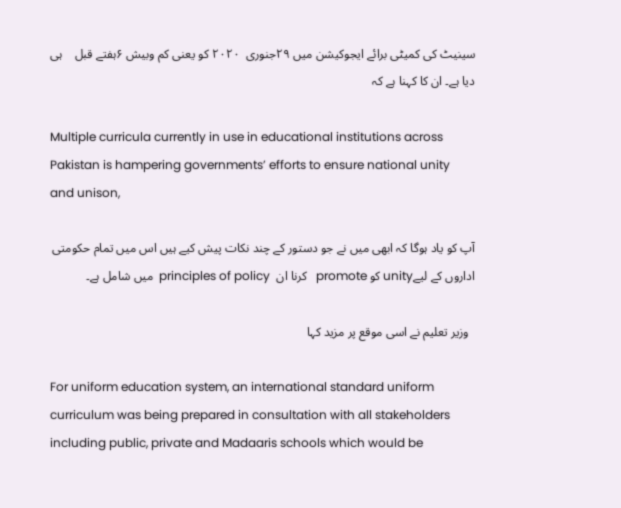سینیٹ کی کمیٹی برائے ایجوکیشن میں ۲۹جنوری  ۲۰۲۰ کو یعنی کم وبیش ۶ہفتے قبل    ہی دیا ہے۔ ان کا کہنا ہے کہ

Multiple curricula currently in use in educational institutions across Pakistan is hampering governments’ efforts to ensure national unity and unison,

آپ کو یاد ہوگا کہ ابھی میں نے جو دستور کے چند نکات پیش کیے ہیں اس میں تمام حکومتی اداروں کے لیےunity کو promote   کرنا ان  principles of policy  میں شامل ہے۔

  وزیر تعلیم نے اسی موقع پر مزید کہا

For uniform education system, an international standard uniform curriculum was being prepared in consultation with all stakeholders including public, private and Madaaris schools which would be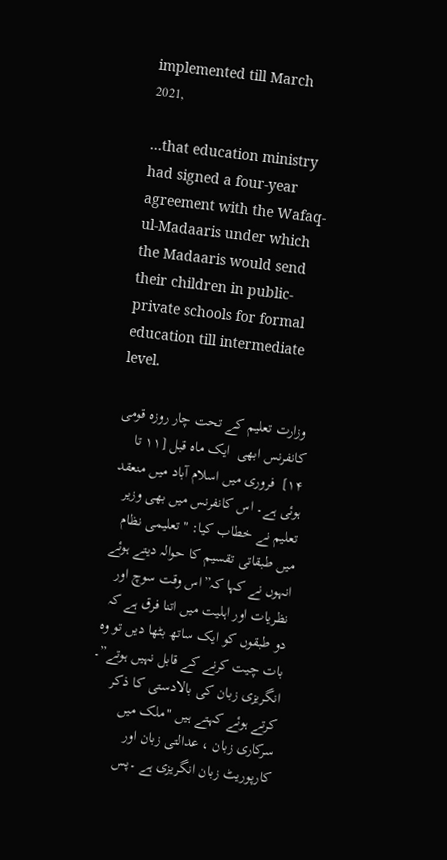implemented till March 2021,

…that education ministry had signed a four-year agreement with the Wafaq-ul-Madaaris under which the Madaaris would send their children in public-private schools for formal education till intermediate level.

 وزارت تعلیم کے تحت چار روزہ قومی کانفرنس ابھی  ایک ماہ قبل [۱۱ تا ۱۴]  فروری میں اسلام آباد میں منعقد ہوئی ہے۔ اس کانفرنس میں بھی وزیر تعلیم نے خطاب کیا: "تعلیمی نظام میں طبقاتی تقسیم کا حوالہ دیتے ہوئے انہوں نے کہا کہ”اس وقت سوچ اور نظریات اور اہلیت میں اتنا فرق ہے کہ دو طبقوں کو ایک ساتھ بٹھا دیں تو وہ بات چیت کرنے کے قابل نہیں ہوتے”۔ انگریزی زبان کی بالادستی کا ذکر کرتے ہوئے کہتے ہیں "ملک میں سرکاری زبان ، عدالتی زبان اور کارپوریٹ زبان انگریزی ہے ۔پس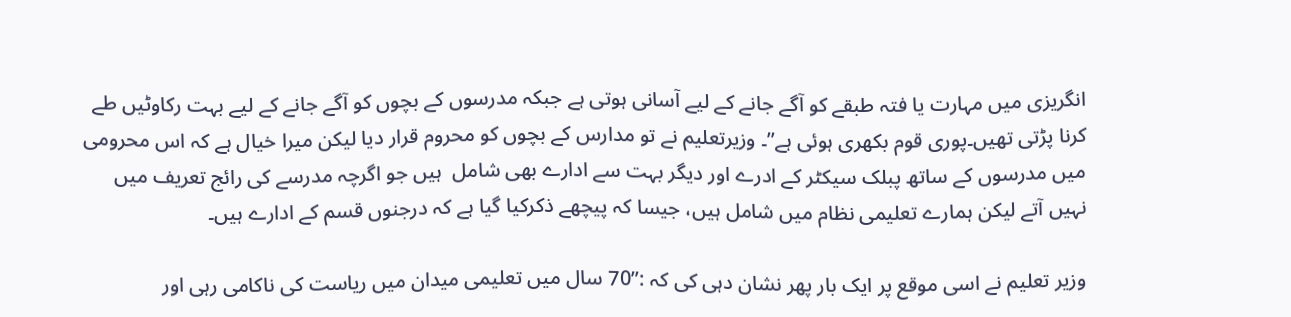انگریزی میں مہارت یا فتہ طبقے کو اۤگے جانے کے لیے اۤسانی ہوتی ہے جبکہ مدرسوں کے بچوں کو آگے جانے کے لیے بہت رکاوٹیں طے کرنا پڑتی تھیں۔پوری قوم بکھری ہوئی ہے”۔ وزیرتعلیم نے تو مدارس کے بچوں کو محروم قرار دیا لیکن میرا خیال ہے کہ اس محرومی میں مدرسوں کے ساتھ پبلک سیکٹر کے ادرے اور دیگر بہت سے ادارے بھی شامل  ہیں جو اگرچہ مدرسے کی رائج تعریف میں نہیں آتے لیکن ہمارے تعلیمی نظام میں شامل ہیں، جیسا کہ پیچھے ذکرکیا گیا ہے کہ درجنوں قسم کے ادارے ہیں۔

وزیر تعلیم نے اسی موقع پر ایک بار پھر نشان دہی کی کہ :”70 سال میں تعلیمی میدان میں ریاست کی ناکامی رہی اور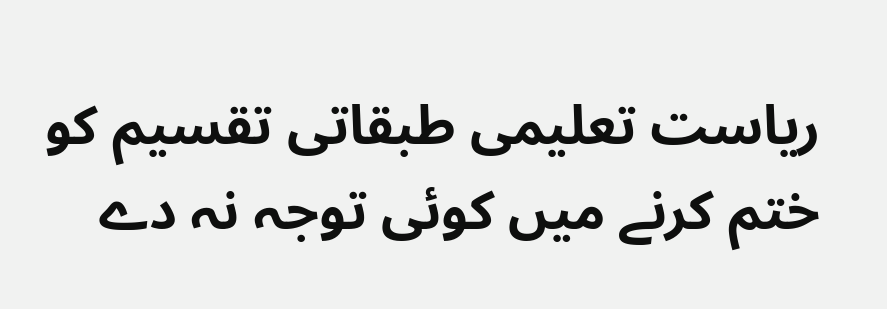ریاست تعلیمی طبقاتی تقسیم کو ختم کرنے میں کوئی توجہ نہ دے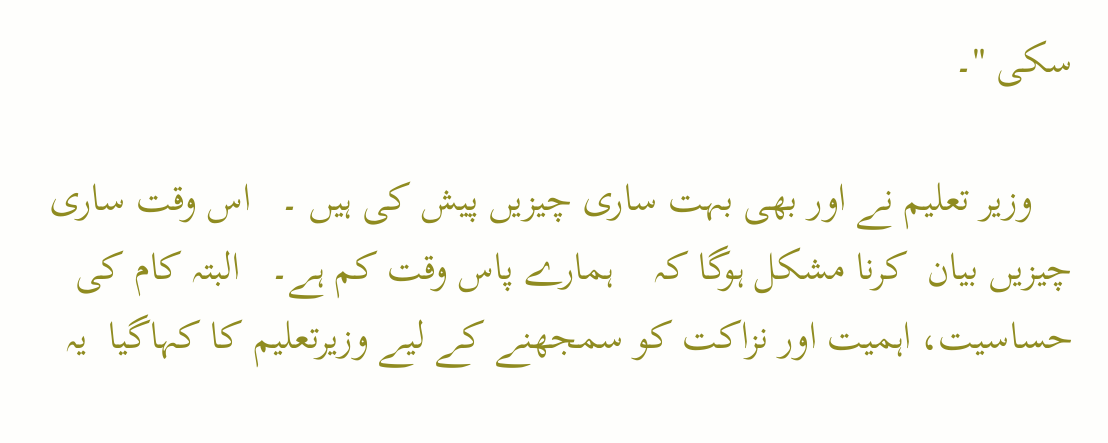سکی "۔

    وزیر تعلیم نے اور بھی بہت ساری چیزیں پیش کی ہیں ۔   اس وقت ساری چیزیں بیان  کرنا مشکل ہوگا کہ    ہمارے پاس وقت کم ہے۔   البتہ کام کی  حساسیت، اہمیت اور نزاکت کو سمجھنے کے لیے وزیرتعلیم کا کہاگیا  یہ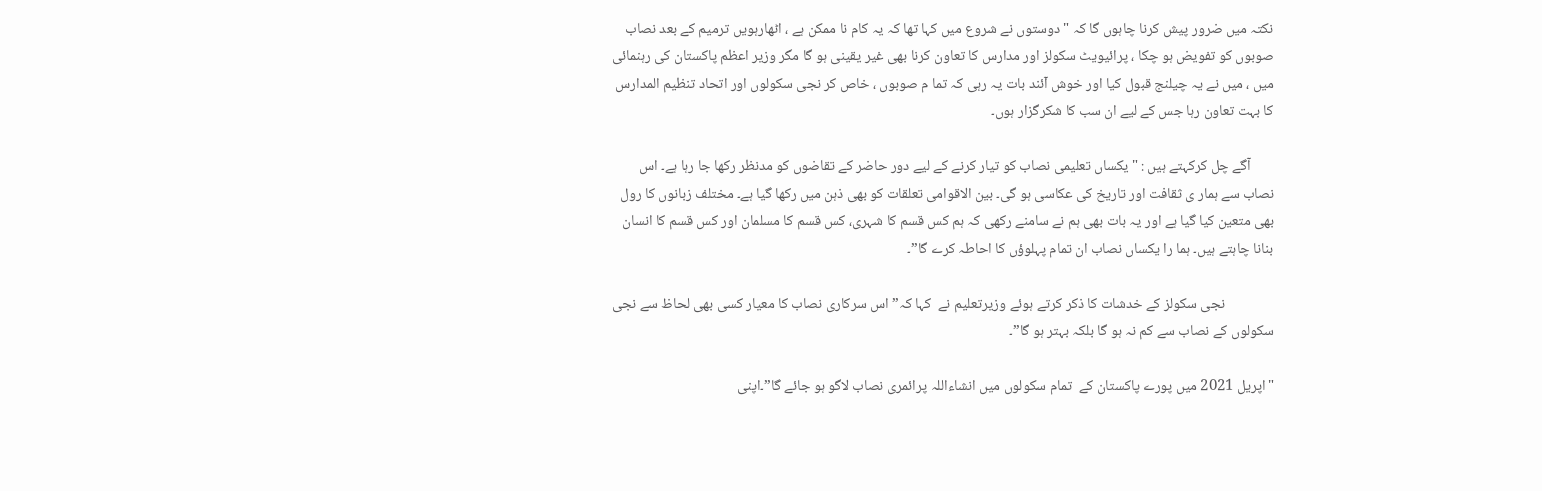نکتہ میں ضرور پیش کرنا چاہوں گا کہ "دوستوں نے شروع میں کہا تھا کہ یہ کام نا ممکن ہے ، اٹھارہویں ترمیم کے بعد نصاب صوبوں کو تفویض ہو چکا ، پرائیویٹ سکولز اور مدارس کا تعاون کرنا بھی غیر یقینی ہو گا مگر وزیر اعظم پاکستان کی رہنمائی میں ، میں نے یہ چیلنج قبول کیا اور خوش اۤئند بات یہ رہی کہ تما م صوبوں ، خاص کر نجی سکولوں اور اتحاد تنظیم المدارس کا بہت تعاون رہا جس کے لیے ان سب کا شکرگزار ہوں۔

       آگے چل کرکہتے ہیں : "یکساں تعلیمی نصاب کو تیار کرنے کے لیے دور حاضر کے تقاضوں کو مدنظر رکھا جا رہا ہے۔ اس نصاب سے ہمار ی ثقافت اور تاریخ کی عکاسی ہو گی۔ بین الاقوامی تعلقات کو بھی ذہن میں رکھا گیا ہے۔ مختلف زبانوں کا رول بھی متعین کیا گیا ہے اور یہ بات بھی ہم نے سامنے رکھی کہ ہم کس قسم کا شہری، کس قسم کا مسلمان اور کس قسم کا انسان بنانا چاہتے ہیں۔ ہما را یکساں نصاب ان تمام پہلوؤں کا احاطہ کرے گا”۔

               نجی سکولز کے خدشات کا ذکر کرتے ہوئے وزیرتعلیم نے  کہا کہ” اس سرکاری نصاب کا معیار کسی بھی لحاظ سے نجی سکولوں کے نصاب سے کم نہ ہو گا بلکہ بہتر ہو گا”۔

"اپریل 2021 میں پورے پاکستان کے  تمام سکولوں میں انشاءاللہ پرائمری نصاب لاگو ہو جائے گا”۔اپنی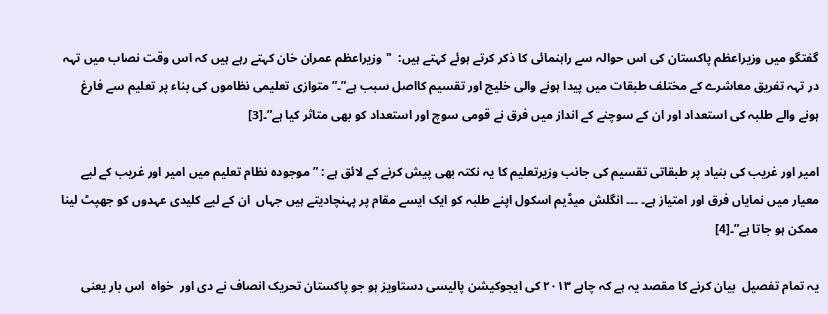گفتگو میں وزیراعظم پاکستان کی اس حوالہ سے راہنمائی کا ذکر کرتے ہوئے کہتے ہیں:  "وزیراعظم عمران خان کہتے رہے ہیں کہ اس وقت نصاب میں تہہ در تہہ تفریق معاشرے کے مختلف طبقات میں پیدا ہونے والی خلیج اور تقسیم کااصل سبب ہے”۔”متوازی تعلیمی نظاموں کی بناء پر تعلیم سے فارغ ہونے والے طلبہ کی استعداد اور ان کے سوچنے کے انداز میں فرق نے قومی سوچ اور استعداد کو بھی متاثر کیا ہے”۔[3]

امیر اور غریب کی بنیاد پر طبقاتی تقسیم کی جانب وزیرتعلیم کا یہ نکتہ بھی پیش کرنے کے لائق ہے : ” موجودہ نظام تعلیم میں امیر اور غریب کے لیے معیار میں نمایاں فرق اور امتیاز ہے۔ ۔۔۔ انگلش میڈیم اسکول اپنے طلبہ کو ایک ایسے مقام پر پہنچادیتے ہیں جہاں  ان کے لیے کلیدی عہدوں کو جھپٹ لینا ممکن ہو جاتا ہے”۔[4]

یہ تمام تفصیل  بیان کرنے کا مقصد یہ ہے کہ چاہے ۲۰۱۳ کی ایجوکیشن پالیسی دستاویز ہو جو پاکستان تحریک انصاف نے دی اور  خواہ  اس بار یعنی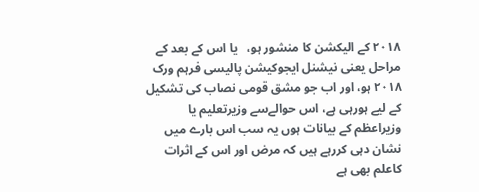۲۰۱۸ کے الیکشن کا منشور ہو،   یا اس کے بعد کے مراحل یعنی نیشنل ایجوکیشن پالیسی فرہم ورک ۲۰۱۸ ہو، اور اب جو مشق قومی نصاب کی تشکیل کے لیے ہورہی ہے، اس حوالےسے وزیرتعلیم یا وزیراعظم کے بیانات ہوں یہ سب اس بارے میں نشان دہی کررہے ہیں کہ مرض اور اس کے اثرات   کاعلم بھی ہے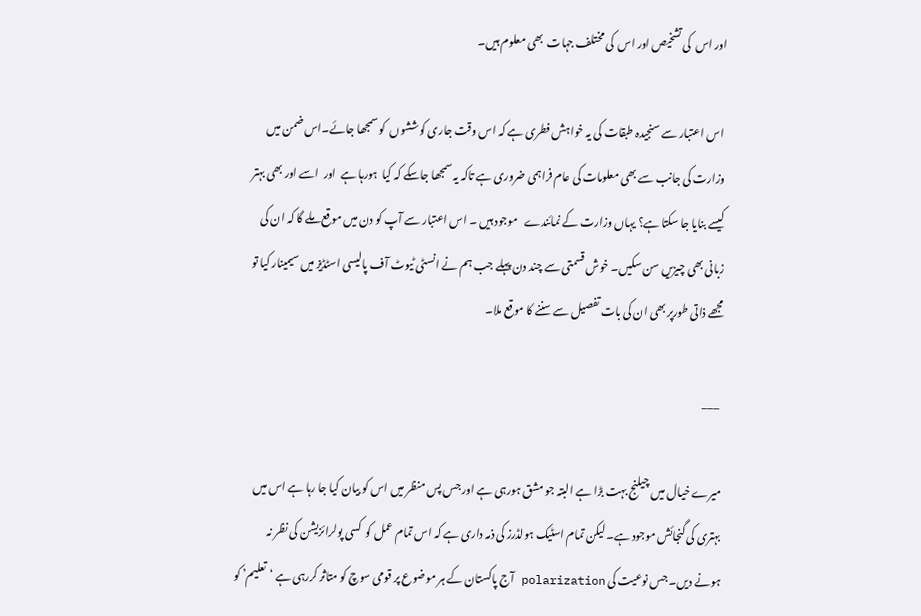اور اس  کی تشخیص اور اس  کی مختلف جہات  بھی معلوم ہیں۔

 اس اعتبار سے سنجیدہ طبقات کی یہ خواہش فطری ہے کہ اس وقت جاری کوششوں  کو سمجھا جائے۔اس ضمن میں وزارت کی جانب سے بھی معلومات کی عام فراہمی ضروری ہے تاکہ یہ سمجھا جاسکے کہ کیا  ہورہا ہے  اور  اسے اور بھی بہتر کیسے بنایا جا سکتا ہے؟ یہاں وزارت کے نمائندے   موجود ہیں ۔ اس اعتبار سے آپ کو دن میں موقع ملے گا کہ ان کی زبانی بھی چیزیں سن سکیں۔ خوش قسمتی سے چند دن پہلے جب ہم نے انسٹی ٹیوٹ آف پالیسی اسٹڈیز میں سیمینار کیا تو مجھے ذاتی طورپر بھی ان کی بات تفصیل سے سننے کا موقع ملا۔

 ___

میرے خیال میں چیلنج بہت بڑا ہے البتہ جو مشق ہورہی ہے اور جس پس منظر میں اس کو بیان کیا جا رہا ہے اس میں بہتری کی گنجائش موجود ہے۔ لیکن تمام اسٹیک ہولڈرز کی ذمہ داری ہے کہ اس تمام عمل کو  کسی پولرائزیشن کی نظر نہ ہونے دیں۔ جس نوعیت کی polarization آج پاکستان کے ہر موضوع پر قومی سوچ کو متاثر کررہی ہے ‘تعلیم’ کو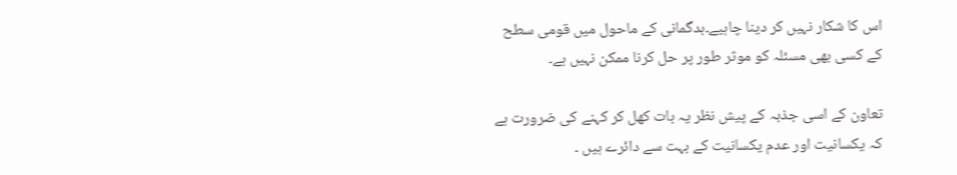اس کا شکار نہیں کر دینا چاہیے۔بدگمانی کے ماحول میں قومی سطح کے کسی بھی مسئلہ کو موثر طور پر حل کرنا ممکن نہیں ہے۔

تعاون کے اسی جذبہ کے پیش نظر یہ بات کھل کر کہنے کی ضرورت ہے    کہ یکسانیت اور عدم یکسانیت کے بہت سے دائرے ہیں ۔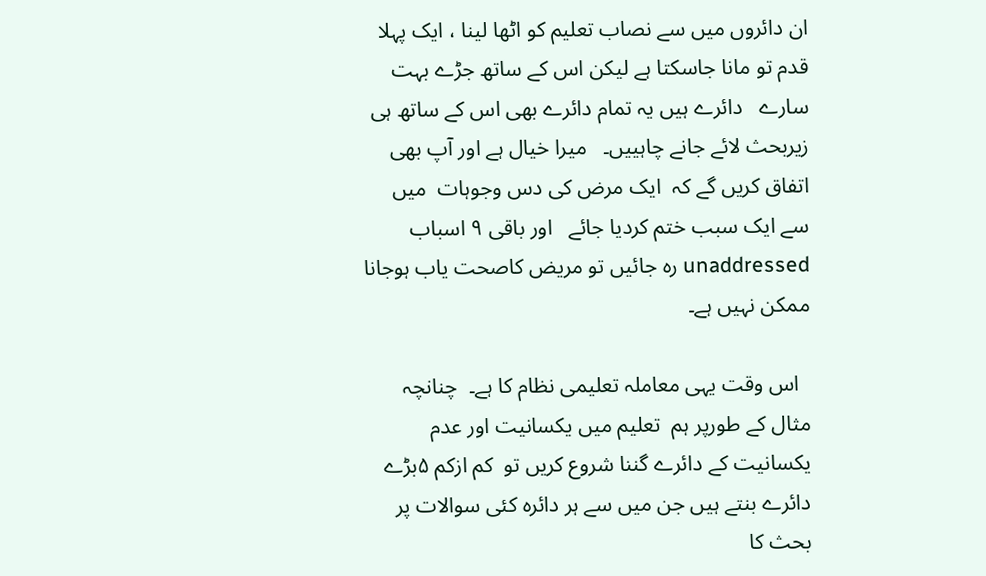ان دائروں میں سے نصاب تعلیم کو اٹھا لینا ، ایک پہلا قدم تو مانا جاسکتا ہے لیکن اس کے ساتھ جڑے بہت سارے   دائرے ہیں یہ تمام دائرے بھی اس کے ساتھ ہی  زیربحث لائے جانے چاہییں۔   میرا خیال ہے اور آپ بھی اتفاق کریں گے کہ  ایک مرض کی دس وجوہات  میں   سے ایک سبب ختم کردیا جائے   اور باقی ۹ اسباب  unaddressed رہ جائیں تو مریض کاصحت یاب ہوجانا ممکن نہیں ہے۔

  اس وقت یہی معاملہ تعلیمی نظام کا ہے۔  چنانچہ مثال کے طورپر ہم  تعلیم میں یکسانیت اور عدم یکسانیت کے دائرے گننا شروع کریں تو  کم ازکم ۵بڑے دائرے بنتے ہیں جن میں سے ہر دائرہ کئی سوالات پر بحث کا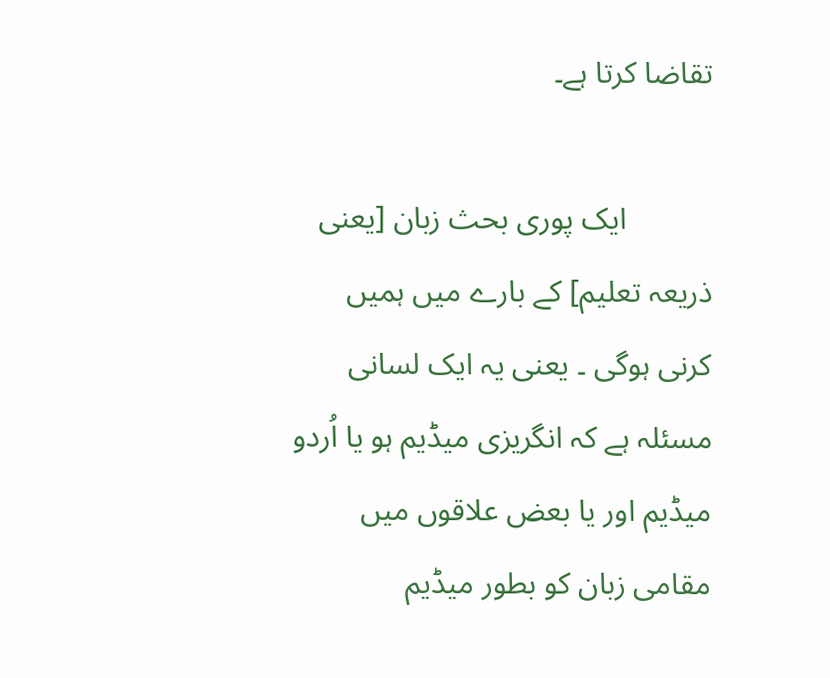تقاضا کرتا ہے۔

           ایک پوری بحث زبان [یعنی ذریعہ تعلیم] کے بارے میں ہمیں کرنی ہوگی ۔ یعنی یہ ایک لسانی مسئلہ ہے کہ انگریزی میڈیم ہو یا اُردو میڈیم اور یا بعض علاقوں میں مقامی زبان کو بطور میڈیم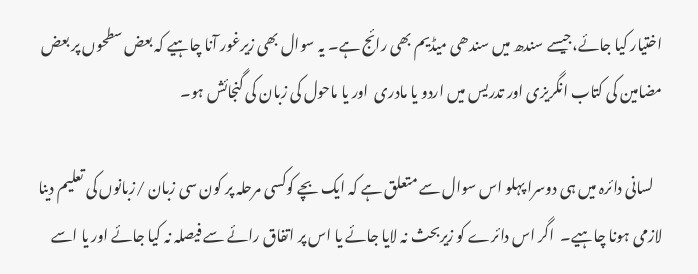اختیار کیا جائے،جیسے سندھ میں سندھی میڈیم بھی رائج ہے۔ یہ سوال بھی زیرغور آنا چاہیے کہ بعض سطحوں پر بعض مضامین کی کتاب انگریزی اور تدریس میں اردو یا مادری  اور یا ماحول کی زبان کی گنجائش ہو۔

   لسانی دائرہ میں ہی دوسرا پہلو اس سوال سے متعلق ہے کہ ایک بچے کوکسی مرحلہ پر کون سی زبان /زبانوں کی تعلیم دینا لازمی ہونا چاہیے۔  اگر اس دائرے کو زیربحث نہ لایا جائے یا اس پر اتفاق رائے سے فیصلہ نہ کیا جائے اور یا اسے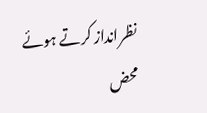نظرانداز کرتے ہوئے محض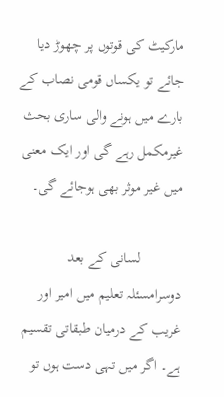مارکیٹ کی قوتوں پر چھوڑ دیا جائے تو یکساں قومی نصاب کے بارے میں ہونے والی ساری بحث غیرمکمل رہے گی اور ایک معنی میں غیر موثر بھی ہوجائے گی۔

           لسانی کے بعد دوسرامسئلہ تعلیم میں امیر اور غریب کے درمیان طبقاتی تقسیم ہے۔ اگر میں تہی دست ہوں تو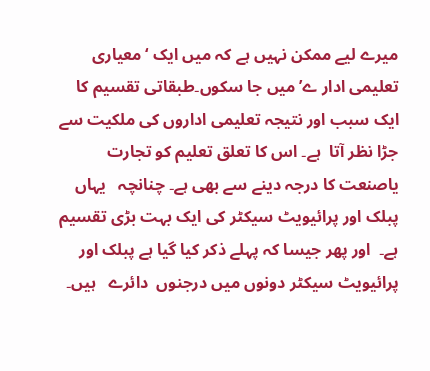میرے لیے ممکن نہیں ہے کہ میں ایک ‘معیاری  تعلیمی ادار ے’میں جا سکوں۔طبقاتی تقسیم کا ایک سبب اور نتیجہ تعلیمی اداروں کی ملکیت سے جڑا نظر آتا  ہے۔ اس کا تعلق تعلیم کو تجارت یاصنعت کا درجہ دینے سے بھی ہے۔ چنانچہ   یہاں پبلک اور پرائیویٹ سیکٹر کی ایک بہت بڑی تقسیم ہے۔  اور پھر جیسا کہ پہلے ذکر کیا گیا ہے پبلک اور پرائیویٹ سیکٹر دونوں میں درجنوں  دائرے   ہیں۔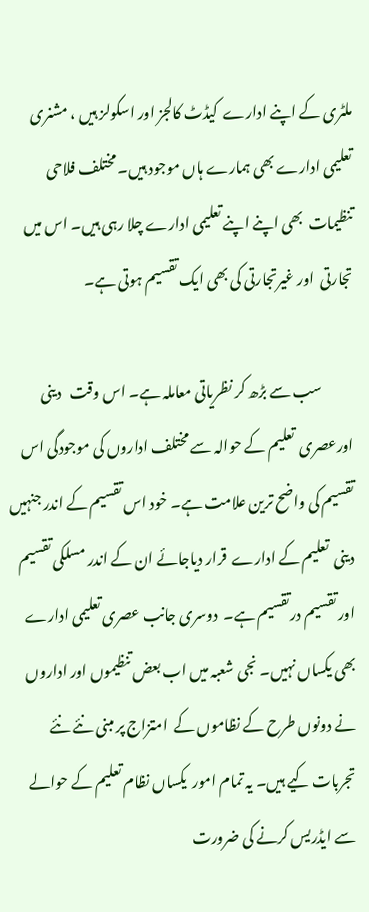ملٹری کے اپنے ادارے  کیڈٹ کالجز اور اسکولز ہیں ، مشنری تعلیمی ادارے بھی ہمارے ہاں موجود ہیں۔ مختلف فلاحی تنظیمات  بھی اپنے اپنے تعلیمی ادارے چلا رہی ہیں۔ اس میں تجارتی  اور غیرتجارتی کی بھی ایک تقسیم ہوتی ہے۔

           سب سے بڑھ کر نظریاتی معاملہ ہے۔ اس وقت   دینی اورعصری  تعلیم کے حوالہ سے مختلف اداروں کی موجودگی اس تقسیم کی واضح ترین علامت ہے۔ خود اس تقسیم کے اندر جنہیں  دینی  تعلیم کے ادارے  قرار دیاجائے ان کے اندر مسلکی تقسیم اور تقسیم درتقسیم ہے۔  دوسری جانب عصری تعلیمی ادارے بھی یکساں نہیں۔ نجی شعبہ میں اب بعض تنظیموں اور اداروں نے دونوں طرح کے نظاموں کے  امتزاج پر مبنی نئے نئے تجربات کیے ہیں۔ یہ تمام امور  یکساں نظام تعلیم کے حوالے سے ایڈریس کرنے کی ضرورت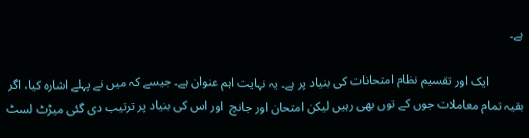ہے۔

           ایک اور تقسیم نظام امتحانات کی بنیاد پر ہے۔ یہ نہایت اہم عنوان ہے۔ جیسے کہ میں نے پہلے اشارہ کیا، اگر بقیہ تمام معاملات جوں کے توں بھی رہیں لیکن امتحان اور جانچ  اور اس کی بنیاد پر ترتیب دی گئی میڑٹ لسٹ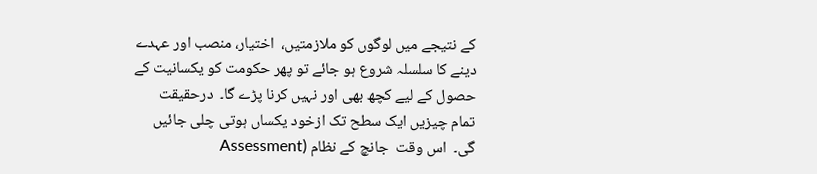کے نتیجے میں لوگوں کو ملازمتیں،  اختیار، منصب اور عہدے دینے کا سلسلہ شروع ہو جائے تو پھر حکومت کو یکسانیت کے حصول کے لیے کچھ بھی اور نہیں کرنا پڑے گا۔  درحقیقت  تمام چیزیں ایک سطح تک ازخود یکساں ہوتی چلی جائیں گی۔  اس وقت  جانچ کے نظام (Assessment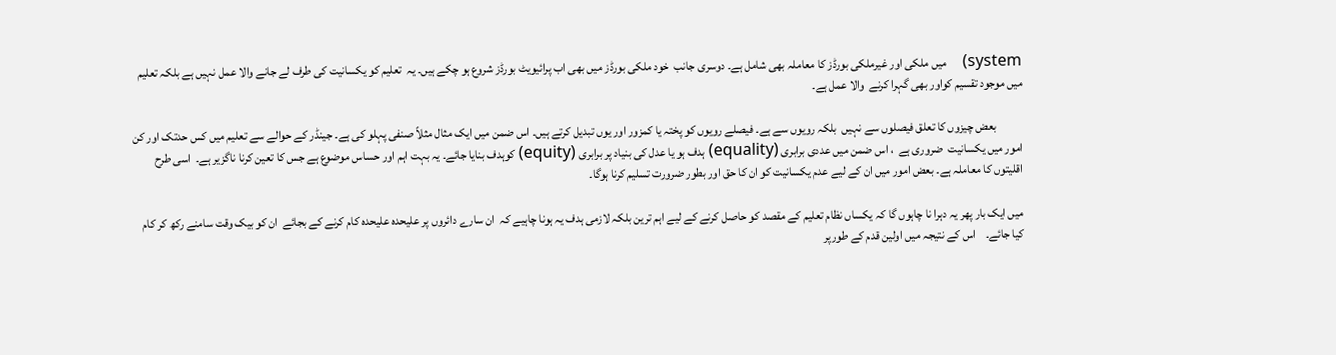system)    میں ملکی اور غیرملکی بورڈز کا معاملہ بھی شامل ہے۔ دوسری جانب  خود ملکی بورڈز میں بھی اب پرائیویٹ بورڈز شروع ہو چکے ہیں۔ یہ  تعلیم کو یکسانیت کی طرف لے جانے والا عمل نہیں ہے بلکہ تعلیم میں موجود تقسیم کواور بھی گہرا کرنے  والا عمل ہے۔

           بعض چیزوں کا تعلق فیصلوں سے نہیں  بلکہ رویوں سے ہے۔ فیصلے رویوں کو پختہ یا کمزور اور یوں تبدیل کرتے ہیں۔ اس ضمن میں ایک مثال مثلاً صنفی پہلو کی ہے۔ جینڈر کے حوالے سے تعلیم میں کس حدتک اور کن امور میں یکسانیت  ضروری ہے  ، اس ضمن میں عددی برابری (equality) ہدف ہو یا عدل کی بنیاد پر برابری (equity) کوہدف بنایا جائے۔ یہ بہت اہم اور حساس موضوع ہے جس کا تعین کرنا ناگزیر ہے۔  اسی طرح اقلیتوں کا معاملہ ہے۔ بعض امور میں ان کے لیے عدم یکسانیت کو ان کا حق اور بطور ضرورت تسلیم کرنا ہوگا۔

میں ایک بار پھر یہ دہرا نا چاہوں گا کہ یکساں نظام تعلیم کے مقصد کو حاصل کرنے کے لیے اہم ترین بلکہ لازمی ہدف یہ ہونا چاہیے کہ  ان سارے دائروں پر علیحدہ علیحدہ کام کرنے کے بجائے  ان کو بیک وقت سامنے رکھ کر کام کیا جائے۔    اس کے نتیجہ میں اولین قدم کے طورپر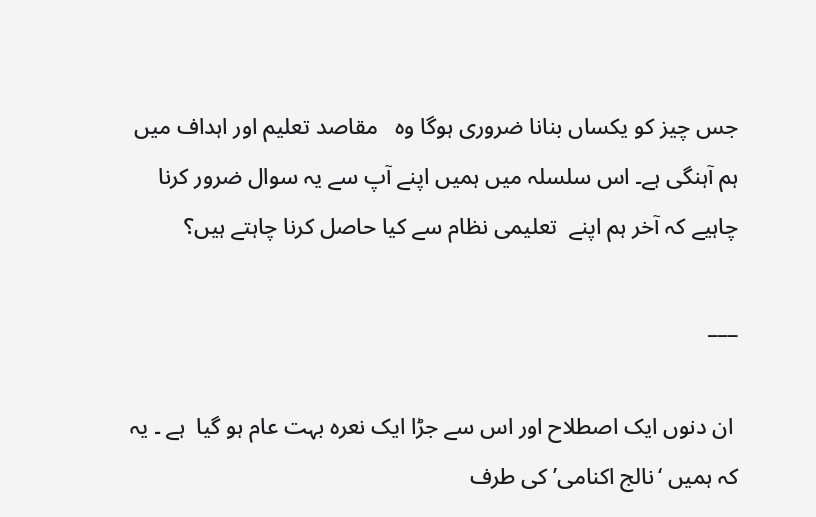جس چیز کو یکساں بنانا ضروری ہوگا وہ   مقاصد تعلیم اور اہداف میں ہم آہنگی ہے۔ اس سلسلہ میں ہمیں اپنے آپ سے یہ سوال ضرور کرنا چاہیے کہ آخر ہم اپنے  تعلیمی نظام سے کیا حاصل کرنا چاہتے ہیں؟

___

 ان دنوں ایک اصطلاح اور اس سے جڑا ایک نعرہ بہت عام ہو گیا  ہے ۔ یہ کہ ہمیں ‘نالج اکنامی’ کی طرف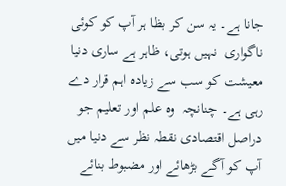جانا ہے۔ یہ سن کر بظا ہر آپ کو کوئی ناگواری  نہیں ہوتی، ظاہر ہے ساری دنیا معیشت کو سب سے زیادہ اہم قرار دے رہی ہے۔ چنانچہ  وہ علم اور تعلیم جو دراصل اقتصادی نقطہ نظر سے دنیا میں آپ کو آگے بڑھائے اور مضبوط بنائے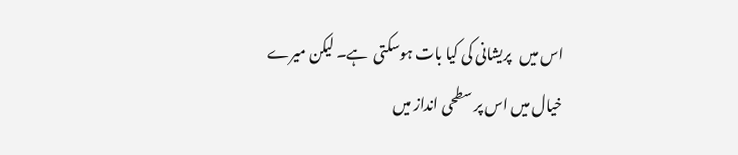اس میں   پریشانی کی کیا بات ہوسکتی  ہے۔ لیکن میرے خیال میں اس پر سطحی انداز میں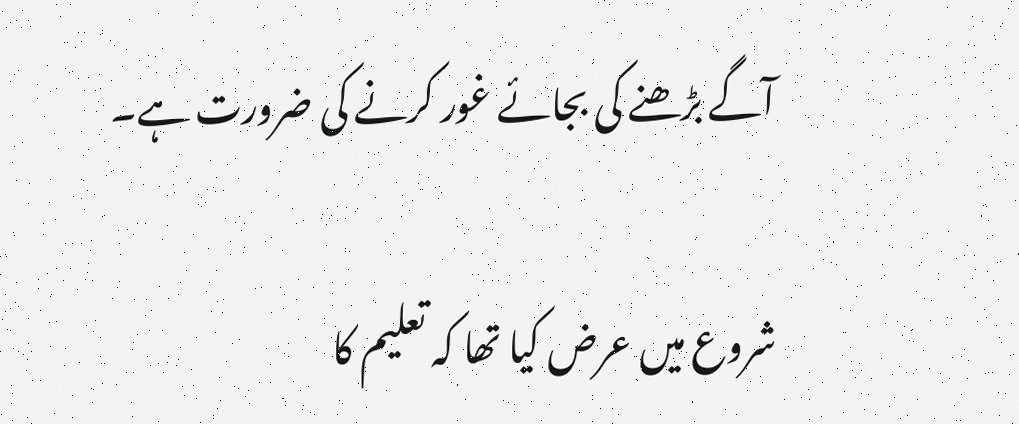آگے بڑھنے کی بجائے غور کرنے کی ضرورت ہے۔

شروع میں عرض کیا تھا کہ تعلیم کا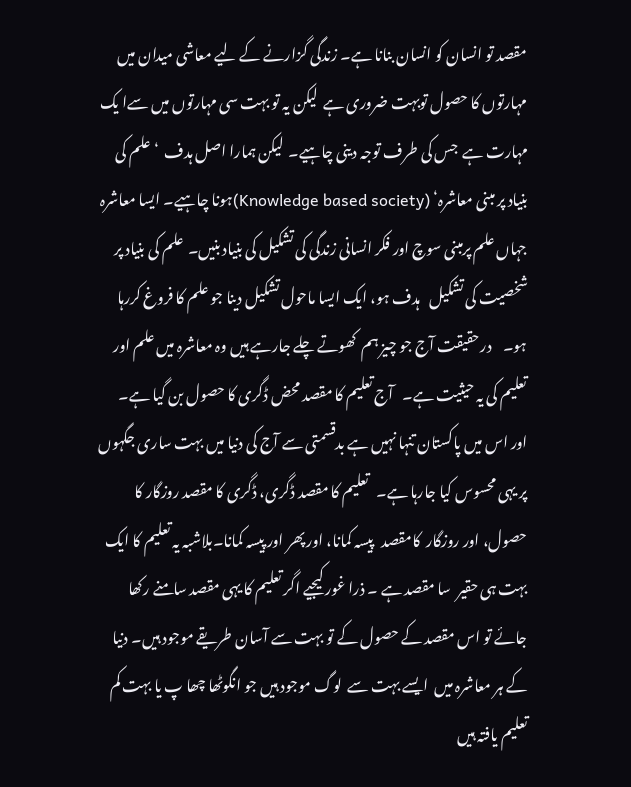مقصد تو انسان کو انسان بنانا ہے۔ زندگی گزارنے کے لیے معاشی میدان میں مہارتوں کا حصول توبہت ضروری ہے  لیکن یہ تو بہت سی مہارتوں میں سےا یک مہارت ہے  جس کی طرف توجہ دینی چاہیے۔  لیکن ہمارا اصل ہدف  ‘علم کی بنیاد پر مبنی معاشرہ‘ (Knowledge based society)ہونا چاہیے۔ ایسا معاشرہ جہاں علم پرمبنی سوچ اور فکر انسانی زندگی کی تشکیل کی بنیاد بنیں۔  علم کی بنیاد پر شخصیت کی تشکیل   ہدف ہو، ایک ایسا ماحول تشکیل دینا جو علم کا فروغ کررہا ہو۔    درحقیقت آج جو چیز ہم  کھوتے چلے جارہے ہیں وہ معاشرہ میں علم اور تعلیم کی یہ حیثیت ہے۔   آج تعلیم کا مقصد محض ڈگری کا حصول بن گیا ہے۔  اور اس میں پاکستان تنہا نہیں ہے بدقسمتی سے آج کی دنیا میں بہت ساری جگہوں پر یہی محسوس کیا جارہا ہے۔   تعلیم کا مقصد ڈگری، ڈگری کا مقصد روزگار کا حصول، اور روزگار  کامقصد   پیسہ کمانا، اور پھر اور پیسہ کمانا۔بلاشبہ یہ تعلیم کا ایک بہت ہی حقیر  سا مقصد ہے ۔ ذرا غور کیجیے اگر تعلیم کا یہی مقصد سامنے رکھا جائے تو اس مقصد کے حصول کے تو بہت سے آسان طریقے موجود ہیں۔ دنیا کے ہر معاشرہ میں  ایسے بہت سے  لوگ موجود ہیں جو انگوٹھا چھا پ یا بہت کم تعلیم یافتہ ہیں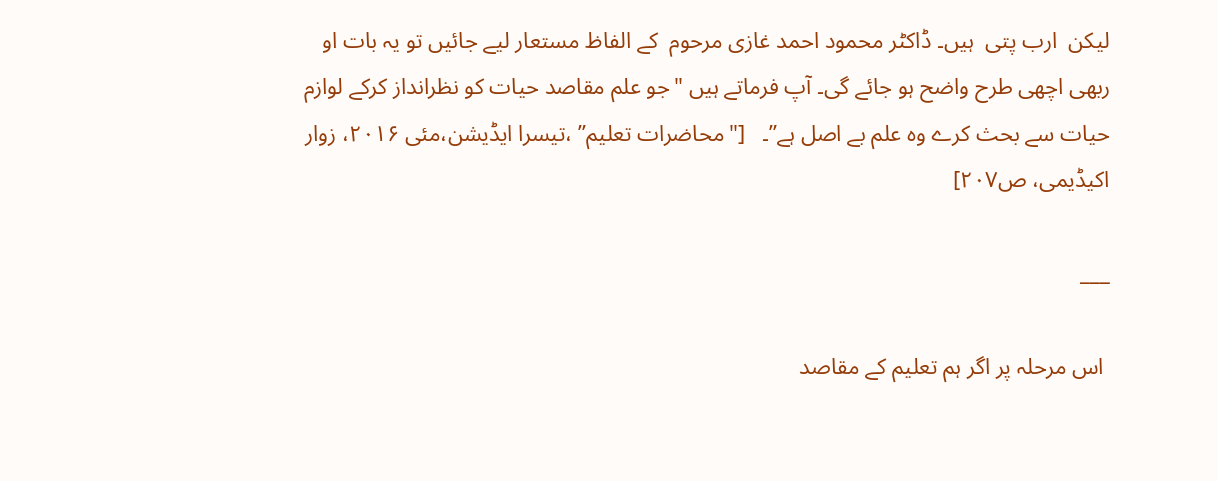لیکن  ارب پتی  ہیں۔ ڈاکٹر محمود احمد غازی مرحوم  کے الفاظ مستعار لیے جائیں تو یہ بات او ربھی اچھی طرح واضح ہو جائے گی۔ آپ فرماتے ہیں "جو علم مقاصد حیات کو نظرانداز کرکے لوازم حیات سے بحث کرے وہ علم بے اصل ہے”۔   ["محاضرات تعلیم” ،تیسرا ایڈیشن،مئی ۲۰۱۶، زوار اکیڈیمی، ص۲۰۷]

___

 اس مرحلہ پر اگر ہم تعلیم کے مقاصد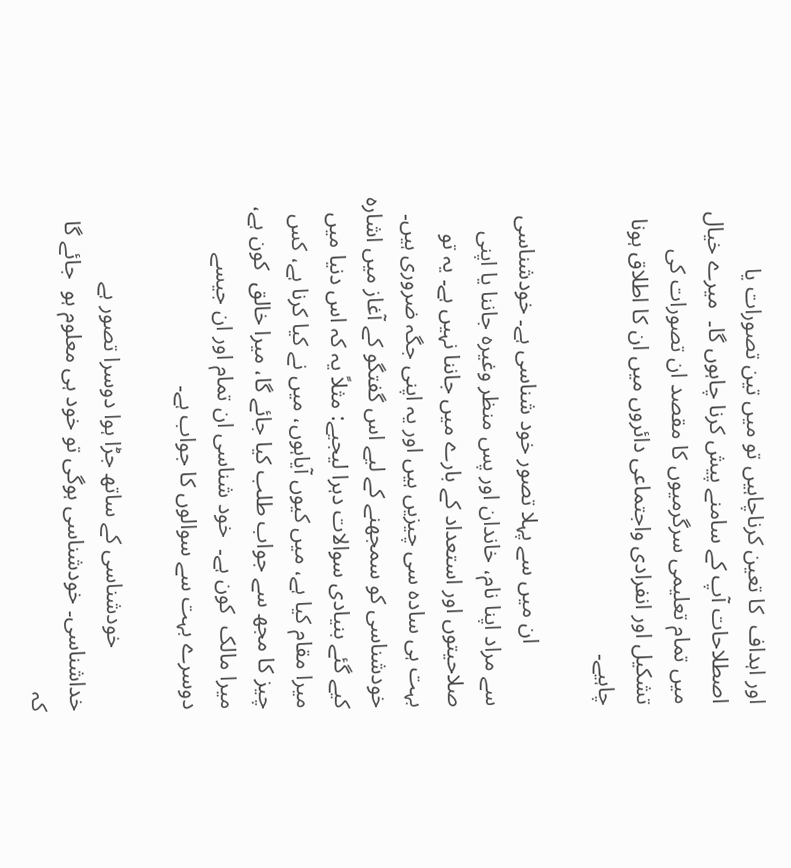اور اہداف  کا تعین کرناچاہیں تو میں تین تصورات یا اصطلاحات آپ کے سامنے پیش کرنا چاہوں گا۔  میرے خیال میں تمام تعلیمی سرگرمیوں کا مقصد ان تصورات کی تشکیل اور انفرادی واجتماعی دائروں میں ان کا اطلاق ہونا چاہیے۔

           ان میں سے پہلا تصور خود شناسی ہے۔ خودشناسی سے مراد اپنا نام، خاندان اور پس منظر وغیرہ جاننا یا اپنی صلاحیتوں اور استعداد کے بارے میں جاننا نہیں ہے۔ یہ تو بہت ہی سادہ سی چیزیں ہیں اور یہ اپنی جگہ ضروری ہیں۔ خودشناسی کو سمجھنے کے لیے اس گفتگو کے آغاز میں اشارہ کیے گئے بنیادی سوالات دہرا لیجیے: مثلاً یہ کہ اس دنیا میں میرا مقام کیا ہے، میں کیوں آیاہوں، میں نے کیا کرنا ہے، کس چیز کا مجھ سے جواب طلب کیا جائے گا، میرا خالق  کون ہے، میرا مالک  کون ہے۔  خود شناسی ان تمام اور ان جیسے دوسرے بہت سے سوالوں کا جواب ہے۔

           خودشناسی کے ساتھ جڑا ہوا دوسرا تصور ہے خداشناسی۔ خودشناسی ہوگی تو خود ہی معلوم ہو  جائے گا کہ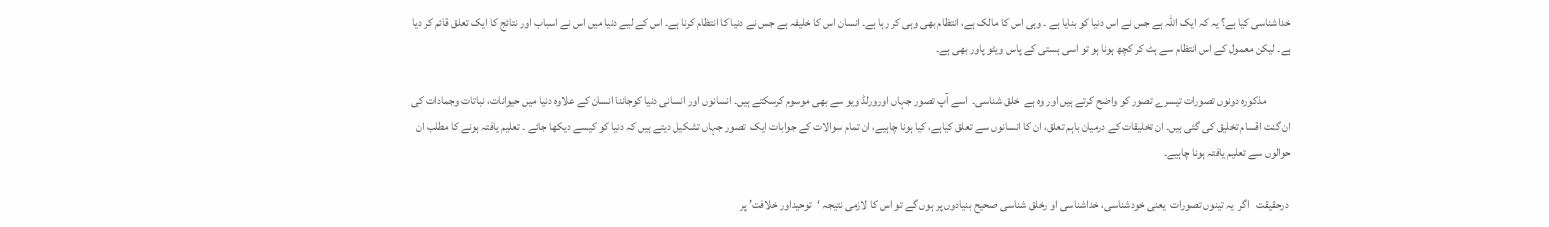خداشناسی کیا ہے؟ یہ کہ ایک اللہ ہے جس نے اس دنیا کو بنایا ہے ۔ وہی اس کا مالک ہے، انتظام بھی وہی کر رہا ہے۔ انسان اس کا خلیفہ ہے جس نے دنیا کا انتظام کرنا ہے۔ اس کے لیے دنیا میں اس نے اسباب اور نتائج کا ایک تعلق قائم کر دیا ہے۔ لیکن معمول کے اس انتظام سے ہٹ کر کچھ ہونا ہو تو اسی ہستی کے پاس ویٹو پاور بھی ہے۔

           مذکورہ دونوں تصورات تیسرے تصور کو واضح کرتے ہیں اور وہ ہے  خلق شناسی۔  اسے آپ تصور جہاں اورورلڈ ویو سے بھی موسوم کرسکتے ہیں۔ انسانوں اور انسانی دنیا کوجاننا انسان کے علاوہ دنیا میں حیوانات، نباتات وجمادات کی ان گنت اقسام تخلیق کی گئی ہیں۔ ان تخلیقات کے درمیان باہم تعلق، ان کا انسانوں سے تعلق کیاہے، کیا ہونا چاہیے، ان تمام سوالات کے جوابات ایک  تصور جہاں تشکیل دیتے ہیں کہ دنیا کو کیسے دیکھا جائے ۔ تعلیم یافتہ ہونے کا مطلب ان حوالوں سے تعلیم یافتہ ہونا چاہیے۔

 درحقیقت   اگر  یہ تینوں تصورات  یعنی خودشناسی، خداشناسی او رخلق شناسی صحیح بنیادوں پر ہوں گے تو اس کا لازمی نتیجہ ‘توحیداور خلافت’ پر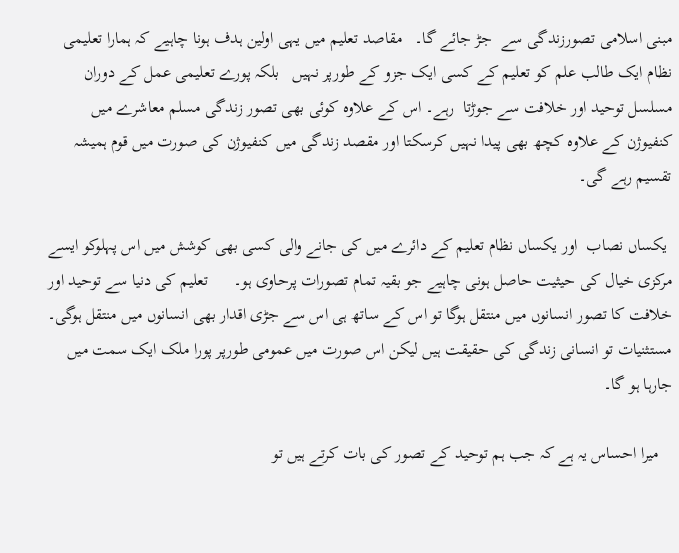مبنی اسلامی تصورزندگی سے  جڑ جائے گا۔   مقاصد تعلیم میں یہی اولین ہدف ہونا چاہیے کہ ہمارا تعلیمی نظام ایک طالب علم کو تعلیم کے کسی ایک جزو کے طورپر نہیں   بلکہ پورے تعلیمی عمل کے دوران مسلسل توحید اور خلافت سے جوڑتا  رہے۔ اس کے علاوہ کوئی بھی تصور زندگی مسلم معاشرے میں کنفیوژن کے علاوہ کچھ بھی پیدا نہیں کرسکتا اور مقصد زندگی میں کنفیوژن کی صورت میں قوم ہمیشہ تقسیم رہے گی۔

 یکساں نصاب  اور یکساں نظام تعلیم کے دائرے میں کی جانے والی کسی بھی کوشش میں اس پہلوکو ایسے مرکزی خیال کی حیثیت حاصل ہونی چاہیے جو بقیہ تمام تصورات پرحاوی ہو۔      تعلیم کی دنیا سے توحید اور خلافت کا تصور انسانوں میں منتقل ہوگا تو اس کے ساتھ ہی اس سے جڑی اقدار بھی انسانوں میں منتقل ہوگی۔  مستثنیات تو انسانی زندگی کی حقیقت ہیں لیکن اس صورت میں عمومی طورپر پورا ملک ایک سمت میں جارہا ہو گا۔

   میرا احساس یہ ہے کہ جب ہم توحید کے تصور کی بات کرتے ہیں تو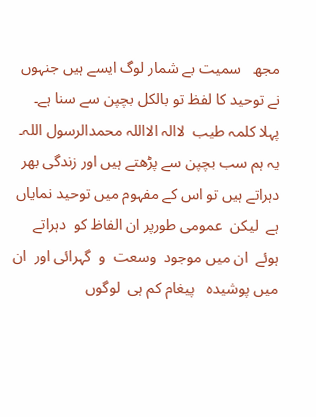مجھ   سمیت بے شمار لوگ ایسے ہیں جنہوں نے توحید کا لفظ تو بالکل بچپن سے سنا ہے۔ پہلا کلمہ طیب  لاالہ الااللہ محمدالرسول اللہ۔  یہ ہم سب بچپن سے پڑھتے ہیں اور زندگی بھر دہراتے ہیں تو اس کے مفہوم میں توحید نمایاں ہے  لیکن  عمومی طورپر ان الفاظ کو  دہراتے ہوئے  ان میں موجود  وسعت  و  گہرائی اور  ان میں پوشیدہ   پیغام کم ہی  لوگوں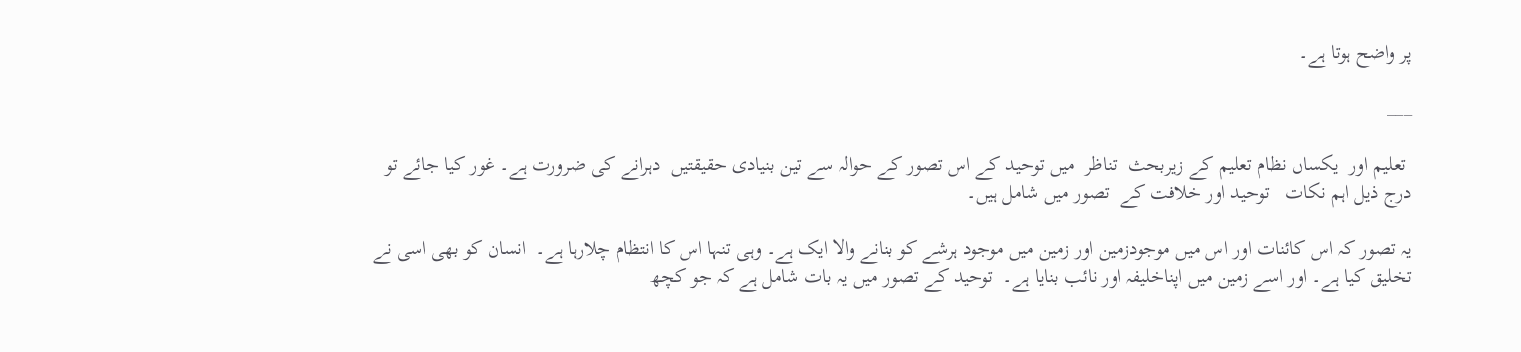پر واضح ہوتا ہے۔

___

 تعلیم اور  یکساں نظام تعلیم کے زیربحث  تناظر  میں توحید کے اس تصور کے حوالہ سے تین بنیادی حقیقتیں  دہرانے کی ضرورت ہے۔ غور کیا جائے تو  درج ذیل اہم نکات   توحید اور خلافت کے  تصور میں شامل ہیں۔

یہ تصور کہ اس کائنات اور اس میں موجودزمین اور زمین میں موجود ہرشے کو بنانے والا ایک ہے۔ وہی تنہا اس کا انتظام چلارہا ہے۔  انسان کو بھی اسی نے تخلیق کیا ہے۔ اور اسے زمین میں اپناخلیفہ اور نائب بنایا ہے۔  توحید کے تصور میں یہ بات شامل ہے کہ جو کچھ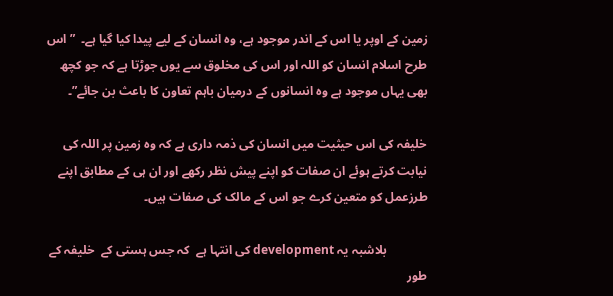زمین کے اوپر یا اس کے اندر موجود ہے، وہ انسان کے لیے پیدا کیا گیا ہے۔  ”اس طرح اسلام انسان کو اللہ اور اس کی مخلوق سے یوں جوڑتا ہے کہ جو کچھ بھی یہاں موجود ہے وہ انسانوں کے درمیان باہم تعاون کا باعث بن جائے”۔

خلیفہ کی اس حیثیت میں انسان کی ذمہ داری ہے کہ وہ زمین پر اللہ کی نیابت کرتے ہوئے ان صفات کو اپنے پیش نظر رکھے اور ان ہی کے مطابق اپنے طرزعمل کو متعین کرے جو اس کے مالک کی صفات ہیں۔

             بلاشبہ یہ development کی انتہا ہے  کہ جس ہستی کے  خلیفہ کے طور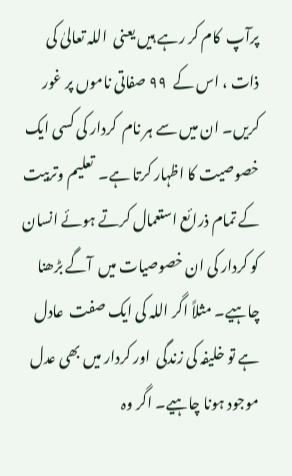پرآپ  کام کر رہے ہیں یعنی  اللہ تعالیٰ کی ذات ، اس کے  ۹۹ صفاتی ناموں پر غور کریں۔ ان میں سے ہر نام  کردار کی کسی ایک خصوصیت کا اظہار کرتا ہے۔  تعلیم وتربیت کے تمام ذرائع استعمال کرتے ہوئے انسان کو کردار کی ان خصوصیات میں  آگے بڑھنا چاہیے۔ مثلاً اگر اللہ کی ایک صفت  عادل ہے تو خلیفہ کی زندگی  اور کردار میں بھی عدل موجود ہونا چاہیے۔ اگر وہ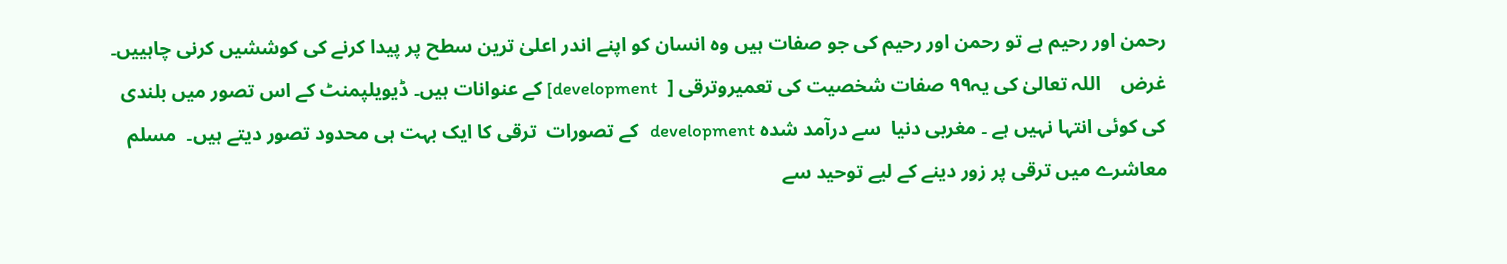رحمن اور رحیم ہے تو رحمن اور رحیم کی جو صفات ہیں وہ انسان کو اپنے اندر اعلیٰ ترین سطح پر پیدا کرنے کی کوششیں کرنی چاہییں۔ غرض    اللہ تعالیٰ کی یہ۹۹ صفات شخصیت کی تعمیروترقی [  development] کے عنوانات ہیں۔ ڈیویلپمنٹ کے اس تصور میں بلندی کی کوئی انتہا نہیں ہے ۔ مغربی دنیا  سے درآمد شدہ development   کے تصورات  ترقی کا ایک بہت ہی محدود تصور دیتے ہیں۔  مسلم معاشرے میں ترقی پر زور دینے کے لیے توحید سے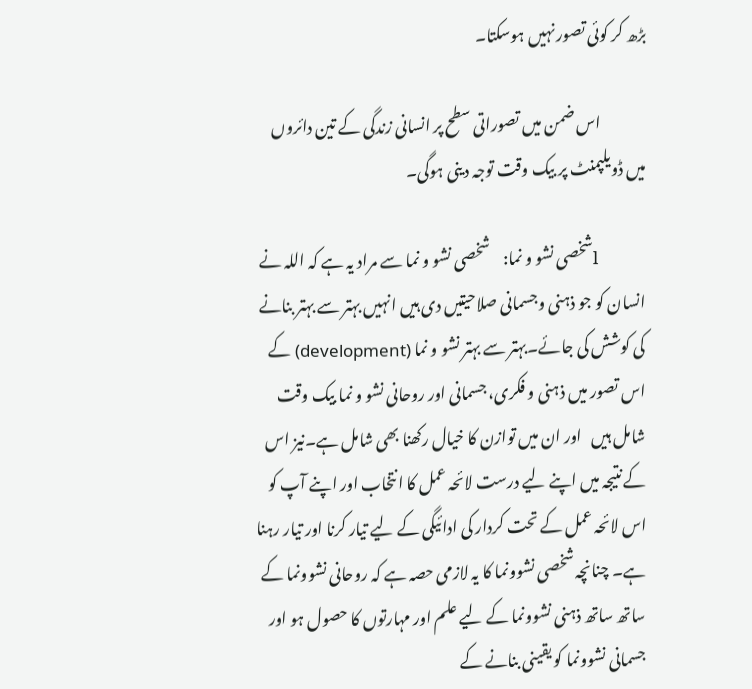بڑھ کر کوئی تصور نہیں ہوسکتا۔

               اس ضمن میں تصوراتی سطح پر انسانی زندگی کے تین دائروں میں ڈویلپمنٹ پر بیک وقت توجہ دینی ہوگی۔

            lشخصی نشو و نما:    شخصی نشو و نما سے مراد یہ ہے کہ اللہ نے انسان کو جو ذہنی وجسمانی صلاحیتیں دی ہیں انہیں بہتر سے بہتر بنانے کی کوشش کی جائے۔بہتر سے بہتر نشو و نما (development) کے اس تصور میں ذہنی و فکری، جسمانی اور روحانی نشو و نما بیک وقت شامل ہیں   اور ان میں توازن کا خیال رکھنا بھی شامل ہے۔نیز اس کے نتیجہ میں اپنے لیے درست لائحہ عمل کا انتخاب اور اپنے آپ کو اس لائحہ عمل کے تحت کردار کی ادائیگی کے لیے تیار کرنا اور تیار رہنا ہے۔ چنانچہ شخصی نشوونما کا یہ لازمی حصہ ہے کہ روحانی نشوونما کے ساتھ ساتھ ذہنی نشوونما کے لیے علم اور مہارتوں کا حصول ہو اور جسمانی نشوونما کو یقینی بنانے کے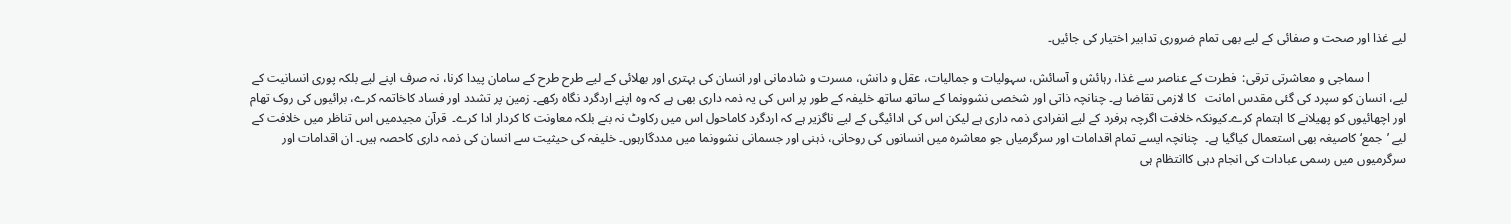لیے غذا اور صحت و صفائی کے لیے بھی تمام ضروری تدابیر اختیار کی جائیں۔

            l سماجی و معاشرتی ترقی:  فطرت کے عناصر سے غذا، رہائش و آسائش، سہولیات و جمالیات، عقل و دانش، مسرت و شادمانی اور انسان کی بہتری اور بھلائی کے لیے طرح طرح کے سامان پیدا کرنا، نہ صرف اپنے لیے بلکہ پوری انسانیت کے لیے، انسان کو سپرد کی گئی مقدس امانت   کا لازمی تقاضا ہے۔ چنانچہ ذاتی اور شخصی نشوونما کے ساتھ ساتھ خلیفہ کے طور پر اس کی یہ ذمہ داری بھی ہے کہ وہ اپنے اردگرد نگاہ رکھے۔ زمین پر تشدد اور فساد کاخاتمہ کرے، برائیوں کی روک تھام اور اچھائیوں کو پھیلانے کا اہتمام کرے۔کیونکہ خلافت اگرچہ ہرفرد کے لیے انفرادی ذمہ داری ہے لیکن اس کی ادائیگی کے لیے ناگزیر ہے کہ اردگرد کاماحول اس میں رکاوٹ نہ بنے بلکہ معاونت کا کردار ادا کرے۔  قرآن مجیدمیں اس تناظر میں خلافت کے لیے ’جمع‘ کاصیغہ بھی استعمال کیاگیا ہے۔  چنانچہ ایسے تمام اقدامات اور سرگرمیاں جو معاشرہ میں انسانوں کی روحانی، ذہنی اور جسمانی نشوونما میں مددگارہوں۔ خلیفہ کی حیثیت سے انسان کی ذمہ داری کاحصہ ہیں۔ ان اقدامات اور سرگرمیوں میں رسمی عبادات کی انجام دہی کاانتظام ہی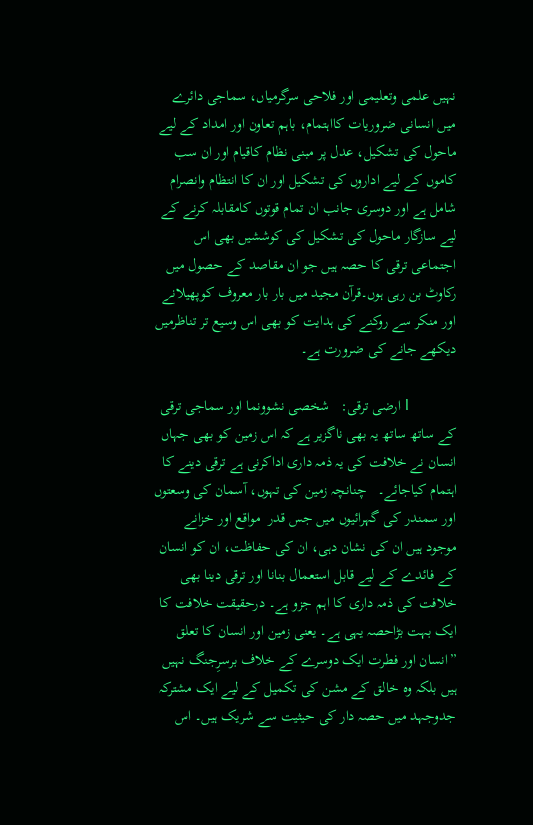نہیں علمی وتعلیمی اور فلاحی سرگرمیاں، سماجی دائرے میں انسانی ضروریات کااہتمام، باہم تعاون اور امداد کے لیے ماحول کی تشکیل، عدل پر مبنی نظام کاقیام اور ان سب کاموں کے لیے اداروں کی تشکیل اور ان کا انتظام وانصرام شامل ہے اور دوسری جانب ان تمام قوتوں کامقابلہ کرنے کے لیے سازگار ماحول کی تشکیل کی کوششیں بھی اس اجتماعی ترقی کا حصہ ہیں جو ان مقاصد کے حصول میں رکاوٹ بن رہی ہوں۔قرآن مجید میں بار بار معروف کوپھیلانے اور منکر سے روکنے کی ہدایت کو بھی اس وسیع تر تناظرمیں دیکھے جانے کی ضرورت ہے۔

            l ارضی ترقی:   شخصی نشوونما اور سماجی ترقی کے ساتھ ساتھ یہ بھی ناگزیر ہے کہ اس زمین کو بھی جہاں انسان نے خلافت کی یہ ذمہ داری اداکرنی ہے ترقی دینے کا اہتمام کیاجائے۔   چنانچہ زمین کی تہوں، آسمان کی وسعتوں اور سمندر کی گہرائیوں میں جس قدر  مواقع اور خزانے موجود ہیں ان کی نشان دہی، ان کی حفاظت، ان کو انسان کے فائدے کے لیے قابل استعمال بنانا اور ترقی دینا بھی خلافت کی ذمہ داری کا اہم جزو ہے۔ درحقیقت خلافت کا ایک بہت بڑاحصہ یہی ہے۔ یعنی زمین اور انسان کا تعلق ”انسان اور فطرت ایک دوسرے کے خلاف برسرِجنگ نہیں ہیں بلکہ وہ خالق کے مشن کی تکمیل کے لیے ایک مشترکہ جدوجہد میں حصہ دار کی حیثیت سے شریک ہیں۔ اس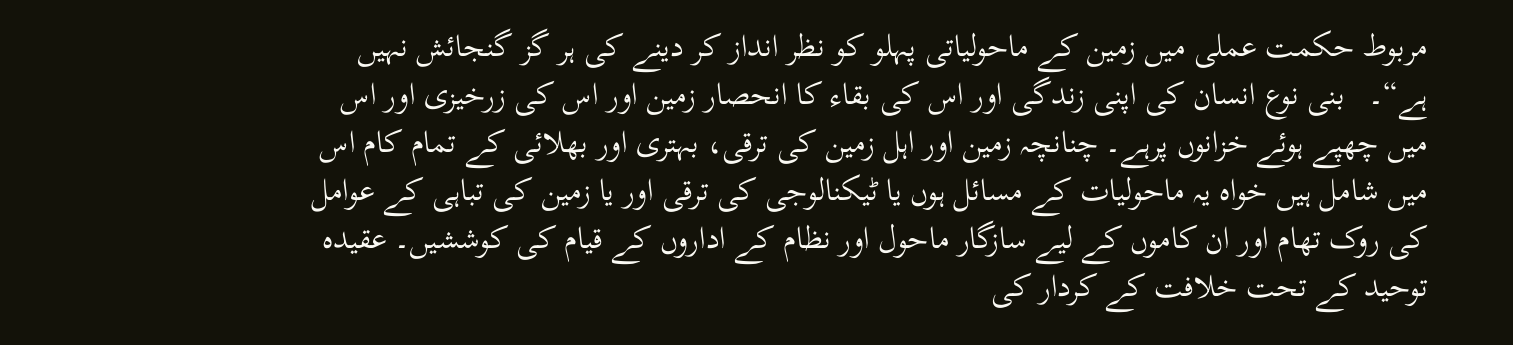مربوط حکمت عملی میں زمین کے ماحولیاتی پہلو کو نظر انداز کر دینے کی ہر گز گنجائش نہیں ہے“۔   بنی نوع انسان کی اپنی زندگی اور اس کی بقاء کا انحصار زمین اور اس کی زرخیزی اور اس میں چھپے ہوئے خزانوں پرہے۔ چنانچہ زمین اور اہل زمین کی ترقی، بہتری اور بھلائی کے تمام کام اس میں شامل ہیں خواہ یہ ماحولیات کے مسائل ہوں یا ٹیکنالوجی کی ترقی اور یا زمین کی تباہی کے عوامل کی روک تھام اور ان کاموں کے لیے سازگار ماحول اور نظام کے اداروں کے قیام کی کوششیں۔ عقیدہ توحید کے تحت خلافت کے کردار کی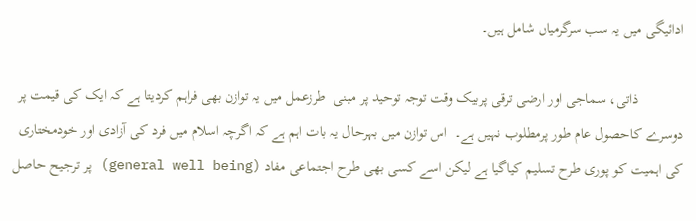ادائیگی میں یہ سب سرگرمیاں شامل ہیں۔

            ذاتی، سماجی اور ارضی ترقی پربیک وقت توجہ توحید پر مبنی  طرزعمل میں یہ توازن بھی فراہم کردیتا ہے کہ ایک کی قیمت پر دوسرے کاحصول عام طور پرمطلوب نہیں ہے۔  اس توازن میں بہرحال یہ بات اہم ہے کہ اگرچہ اسلام میں فرد کی آزادی اور خودمختاری کی اہمیت کو پوری طرح تسلیم کیاگیا ہے لیکن اسے کسی بھی طرح اجتماعی مفاد (general well being) پر ترجیح حاصل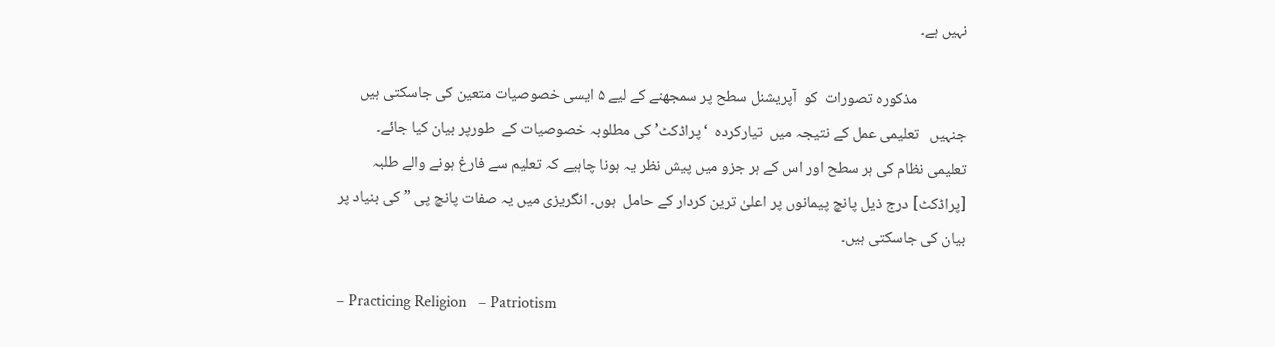نہیں ہے۔

              مذکورہ تصورات  کو  آپریشنل سطح پر سمجھنے کے لیے ۵ ایسی خصوصیات متعین کی جاسکتی ہیں جنہیں   تعلیمی عمل کے نتیجہ میں  تیارکردہ  ‘پراڈکٹ’ کی مطلوبہ خصوصیات کے  طورپر بیان کیا جائے۔  تعلیمی نظام کی ہر سطح اور اس کے ہر جزو میں پیش نظر یہ ہونا چاہیے کہ تعلیم سے فارغ ہونے والے طلبہ [پراڈکٹ] درج ذیل پانچ پیمانوں پر اعلیٰ ترین کردار کے حامل  ہوں۔ انگریزی میں یہ صفات پانچ پی ” کی بنیاد پر بیان کی جاسکتی ہیں۔

– Practicing Religion   – Patriotism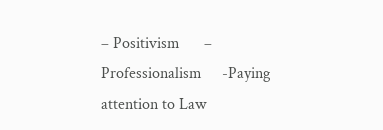– Positivism      – Professionalism     -Paying attention to Law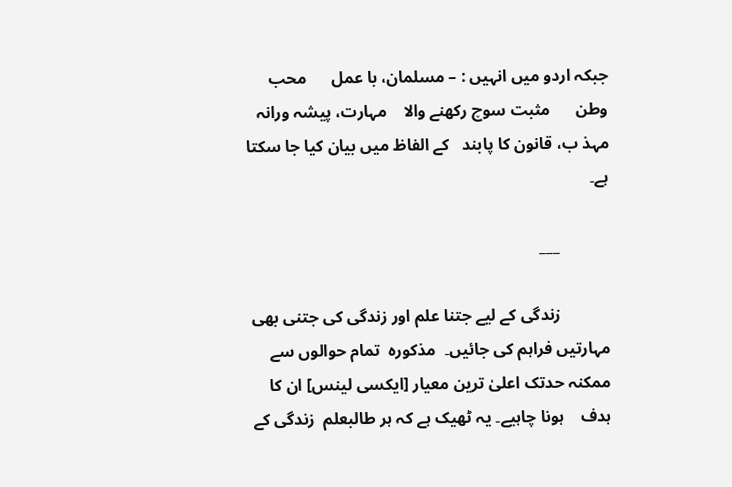جبکہ اردو میں انہیں : – مسلمان، با عمل      محب وطن      مثبت سوچ رکھنے والا    مہارت، پیشہ ورانہ  مہذ ب، قانون کا پابند   کے الفاظ میں بیان کیا جا سکتا ہے۔

            ___

            زندگی کے لیے جتنا علم اور زندگی کی جتنی بھی مہارتیں فراہم کی جائیں۔  مذکورہ  تمام حوالوں سے  ممکنہ حدتک اعلیٰ ترین معیار [ایکسی لینس] ان کا  ہدف    ہونا چاہیے۔ یہ ٹھیک ہے کہ ہر طالبعلم  زندگی کے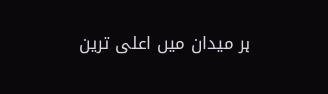ہر میدان میں اعلی ترین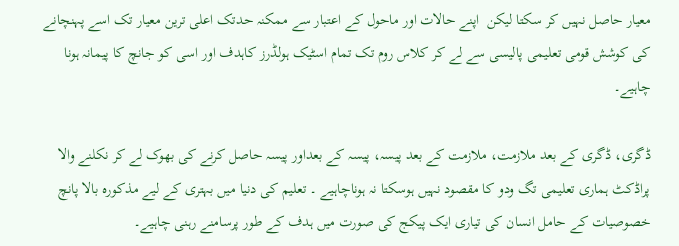معیار حاصل نہیں کر سکتا لیکن  اپنے حالات اور ماحول کے اعتبار سے ممکنہ حدتک اعلی ترین معیار تک اسے پہنچانے کی کوشش قومی تعلیمی پالیسی سے لے کر کلاس روم تک تمام اسٹیک ہولڈرز کاہدف اور اسی کو جانچ کا پیمانہ ہونا چاہیے۔

ڈگری، ڈگری کے بعد ملازمت، ملازمت کے بعد پیسہ، پیسہ کے بعداور پیسہ حاصل کرنے کی بھوک لے کر نکلنے والا پراڈکٹ ہماری تعلیمی تگ ودو کا مقصود نہیں ہوسکتا نہ ہوناچاہیے ۔ تعلیم کی دنیا میں بہتری کے لیے مذکورہ بالا پانچ خصوصیات کے حامل انسان کی تیاری ایک پیکج کی صورت میں ہدف کے طور پرسامنے رہنی چاہیے۔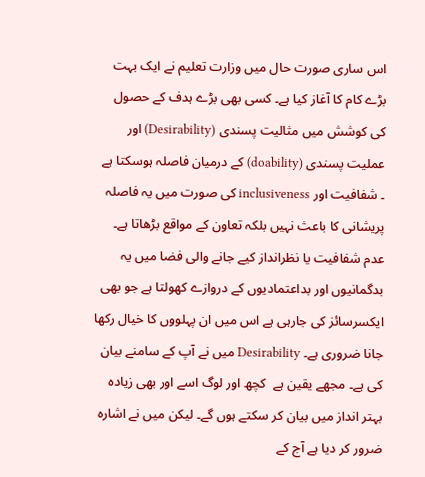اس ساری صورت حال میں وزارت تعلیم نے ایک بہت بڑے کام کا آغاز کیا ہے۔ کسی بھی بڑے ہدف کے حصول کی کوشش میں مثالیت پسندی (Desirability) اور  عملیت پسندی (doability) کے درمیان فاصلہ ہوسکتا ہے ۔ شفافیت اور inclusiveness کی صورت میں یہ فاصلہ پریشانی کا باعث نہیں بلکہ تعاون کے مواقع بڑھاتا ہے۔ عدم شفافیت یا نظرانداز کیے جانے والی فضا میں یہ بدگمانیوں اور بداعتمادیوں کے دروازے کھولتا ہے جو بھی ایکسرسائز کی جارہی ہے اس میں ان پہلووں کا خیال رکھا جانا ضروری ہے۔ Desirability میں نے آپ کے سامنے بیان کی ہے۔ مجھے یقین ہے  کچھ اور لوگ اسے اور بھی زیادہ بہتر انداز میں بیان کر سکتے ہوں گے۔ لیکن میں نے اشارہ ضرور کر دیا ہے آج کے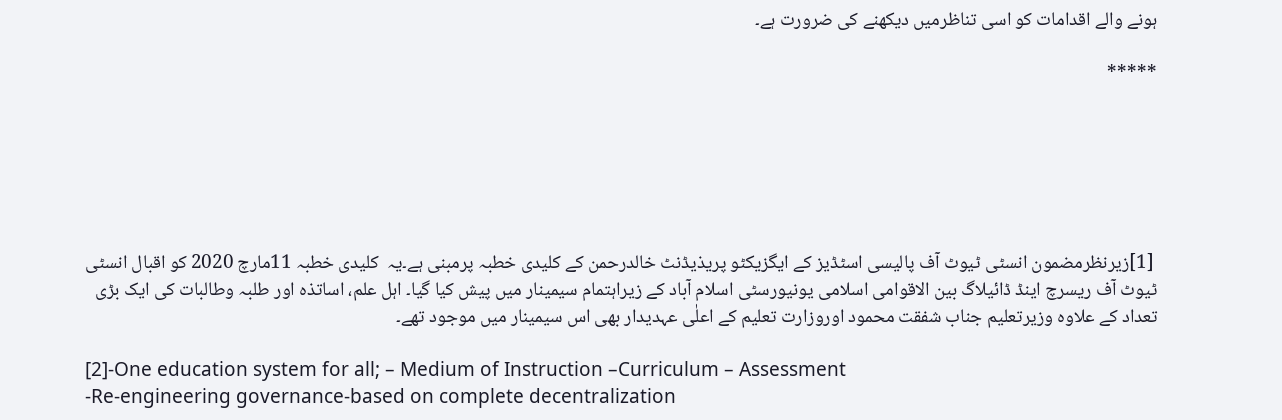ہونے والے اقدامات کو اسی تناظرمیں دیکھنے کی ضرورت ہے۔

*****






 [1]زیرنظرمضمون انسٹی ٹیوٹ آف پالیسی اسٹڈیز کے ایگزیکٹو پریذیڈنٹ خالدرحمن کے کلیدی خطبہ پرمبنی ہے۔یہ  کلیدی خطبہ 11مارچ 2020 کو اقبال انسٹی ٹیوٹ آف ریسرچ اینڈ ڈائیلاگ بین الاقوامی اسلامی یونیورسٹی اسلام آباد کے زیراہتمام سیمینار میں پیش کیا گیا۔ اہل علم، اساتذہ اور طلبہ وطالبات کی ایک بڑی تعداد کے علاوہ وزیرتعلیم جناب شفقت محمود اوروزارت تعلیم کے اعلٰی عہدیدار بھی اس سیمینار میں موجود تھے۔

[2]-One education system for all; – Medium of Instruction –Curriculum – Assessment
-Re-engineering governance-based on complete decentralization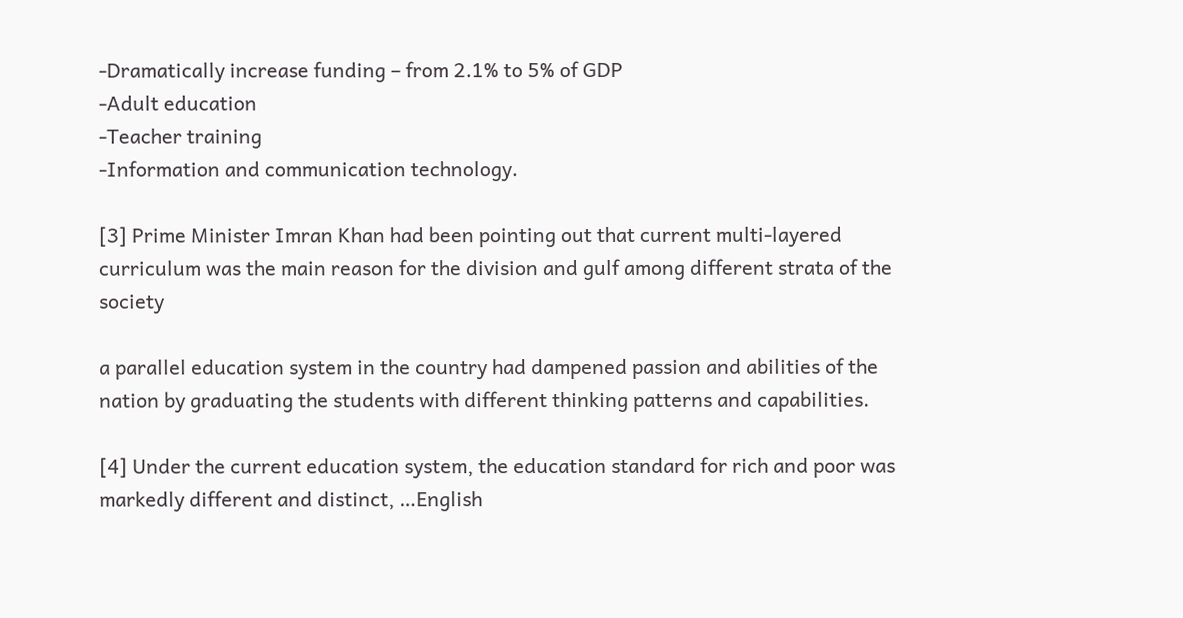-Dramatically increase funding – from 2.1% to 5% of GDP
-Adult education
-Teacher training
-Information and communication technology.

[3] Prime Minister Imran Khan had been pointing out that current multi-layered curriculum was the main reason for the division and gulf among different strata of the society

a parallel education system in the country had dampened passion and abilities of the nation by graduating the students with different thinking patterns and capabilities.

[4] Under the current education system, the education standard for rich and poor was markedly different and distinct, …English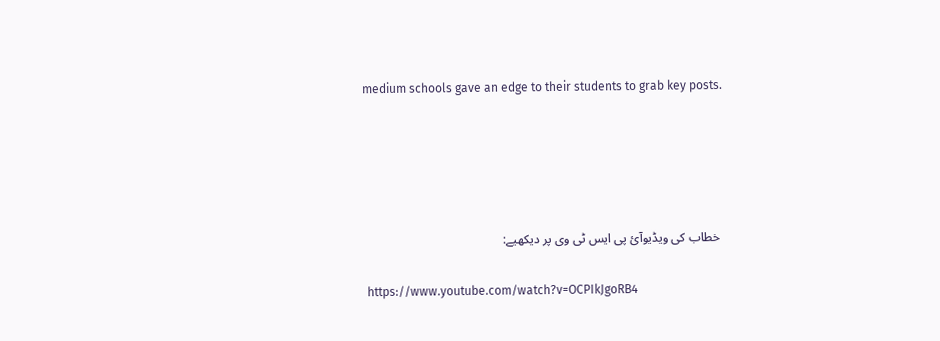medium schools gave an edge to their students to grab key posts.





 خطاب کی ویڈیوآئ پی ایس ٹی وی پر دیکھیے:

 https://www.youtube.com/watch?v=OCPIkJgoRB4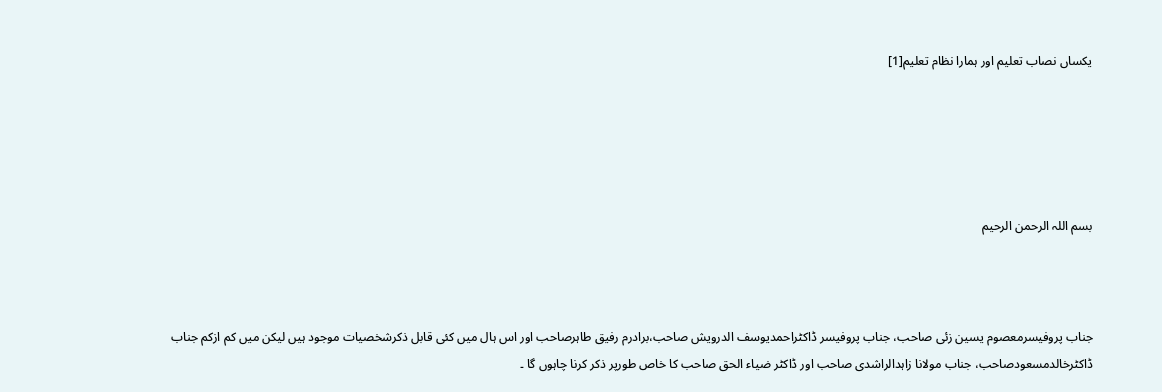یکساں نصاب تعلیم اور ہمارا نظام تعلیم[1]





بسم اللہ الرحمن الرحیم



جناب پروفیسرمعصوم یسین زئی صاحب، جناب پروفیسر ڈاکٹراحمدیوسف الدرویش صاحب،برادرم رفیق طاہرصاحب اور اس ہال میں کئی قابل ذکرشخصیات موجود ہیں لیکن میں کم ازکم جناب ڈاکٹرخالدمسعودصاحب، جناب مولانا زاہدالراشدی صاحب اور ڈاکٹر ضیاء الحق صاحب کا خاص طورپر ذکر کرنا چاہوں گا ۔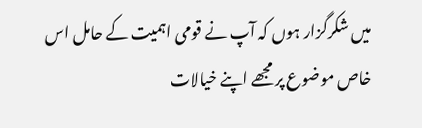میں شکرگزار ہوں کہ آپ نے قومی اہمیت کے حامل اس خاص موضوع پر مجھے اپنے خیالات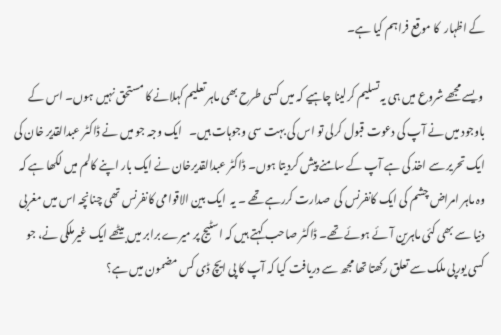کے اظہار  کا موقع فراہم کیا ہے۔

 ویسے مجھے شروع میں ہی یہ تسلیم کرلینا چاہیے کہ میں کسی طرح بھی ماہر تعلیم کہلانے کا مستحق نہیں ہوں۔ اس کے باوجود میں نے آپ کی دعوت قبول کرلی تو اس کی بہت سی وجوہات ہیں۔   ایک وجہ جو میں نے ڈاکٹر عبدالقدیر خان کی  ایک تحریر سے اخذ کی ہے آپ کے سامنے پیش کردیتا ہوں۔ ڈاکٹر عبدالقدیرخان نے ایک بار اپنے کالم میں لکھا ہے کہ وہ ماہر امراض چشم کی ایک کانفرنس کی  صدارت کررہے تھے ۔ یہ  ایک بین الاقوامی کانفرنس تھی چنانچہ اس میں مغربی دنیا سے بھی کئی ماہرین آئے ہوئے تھے۔ ڈاکٹر صاحب کہتے ہیں کہ اسٹیج پر میرے برابر میں بیٹھے ایک غیرملکی نے، جو کسی یورپی ملک سے تعلق رکھتا تھا مجھ سے دریافت کیا کہ آپ کا پی ایچ ڈی کس مضمون میں ہے؟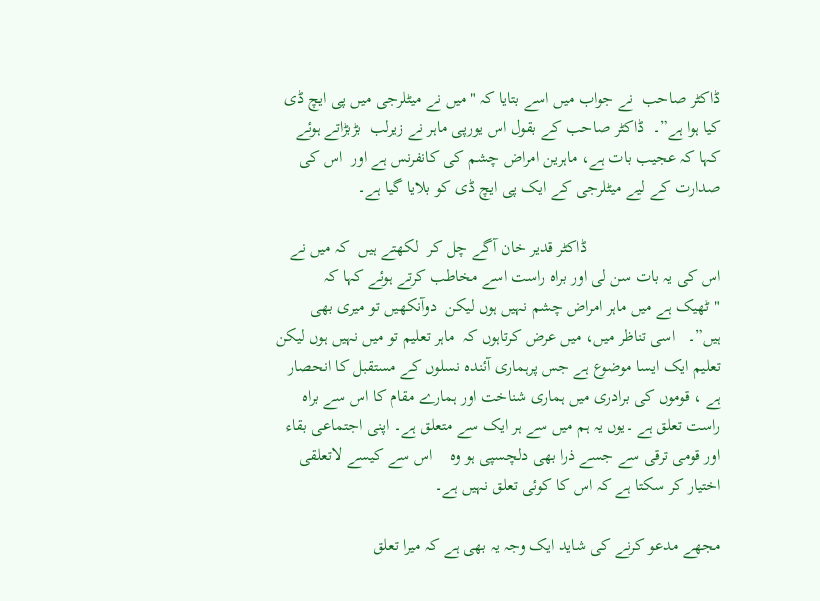ڈاکٹر صاحب  نے جواب میں اسے بتایا کہ "میں نے میٹلرجی میں پی ایچ ڈی کیا ہوا ہے”۔  ڈاکٹر صاحب کے بقول اس یورپی ماہر نے زیرلب  بڑبڑاتے ہوئے کہا کہ عجیب بات ہے، ماہرین امراض چشم کی کانفرنس ہے اور  اس کی صدارت کے لیے میٹلرجی کے ایک پی ایچ ڈی کو بلایا گیا ہے۔

                               ڈاکٹر قدیر خان آگے چل کر  لکھتے ہیں  کہ میں نے اس کی یہ بات سن لی اور براہ راست اسے مخاطب کرتے ہوئے کہا کہ  "ٹھیک ہے میں ماہر امراض چشم نہیں ہوں لیکن  دوآنکھیں تو میری بھی ہیں”۔   اسی تناظر میں، میں عرض کرتاہوں کہ  ماہر تعلیم تو میں نہیں ہوں لیکن تعلیم ایک ایسا موضوع ہے جس پرہماری آئندہ نسلوں کے مستقبل کا انحصار ہے ، قوموں کی برادری میں ہماری شناخت اور ہمارے مقام کا اس سے براہ راست تعلق ہے ۔یوں یہ ہم میں سے ہر ایک سے متعلق ہے۔ اپنی اجتماعی بقاء اور قومی ترقی سے جسے ذرا بھی دلچسپی ہو وہ    اس سے کیسے لاتعلقی اختیار کر سکتا ہے کہ اس کا کوئی تعلق نہیں ہے۔

مجھے مدعو کرنے کی شاید ایک وجہ یہ بھی ہے کہ میرا تعلق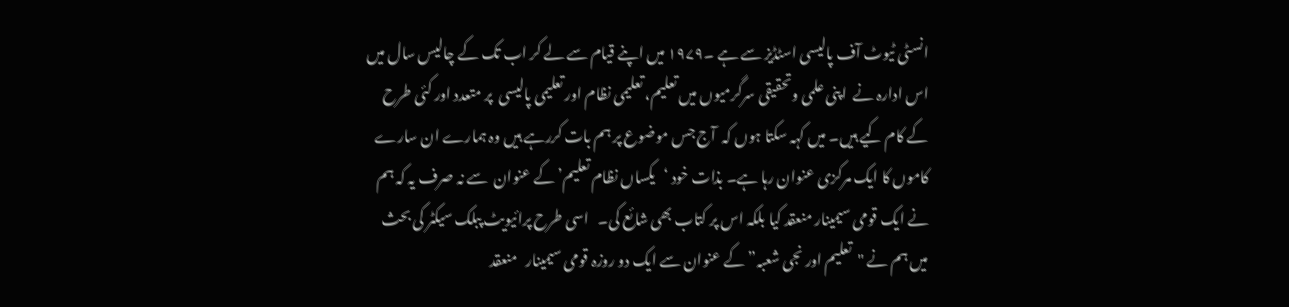انسٹی ٹیوٹ آف پالیسی اسٹڈیز سے ہے ۔۱۹۷۹ میں اپنے قیام سے لے کر اب تک کے چالیس سال میں اس ادارہ نے  اپنی علمی وتحقیقی سرگرمیوں میں تعلیم، تعلیمی نظام اور تعلیمی پالیسی  پر متعدد اور کئی طرح کے کام کیے ہیں۔ میں کہہ سکتا ہوں کہ  آج جس موضوع پر ہم بات کررہے ہیں وہ ہمارے ان سارے کاموں کا ایک مرکزی عنوان رہا ہے۔ بذات خود ‘یکساں نظام تعلیم’ کے عنوان  سے نہ صرف یہ کہ ہم نے ایک قومی سیمینار منعقد کیا بلکہ اس پر کتاب بھی شائع کی۔   اسی طرح پرائیویٹ پبلک سیکٹر کی بحث  میں ہم نے "تعلیم اور نجی شعبہ” کے عنوان سے ایک دو روزہ قومی سیمینار   منعقد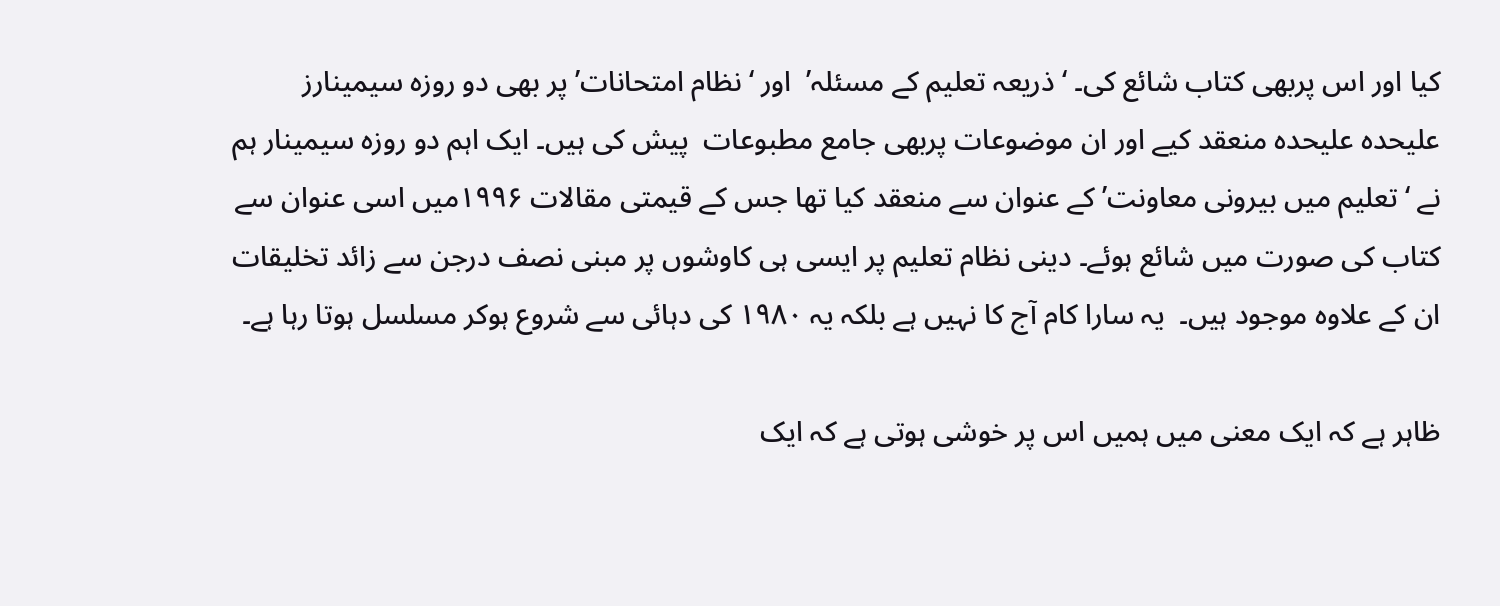کیا اور اس پربھی کتاب شائع کی۔ ‘ ذریعہ تعلیم کے مسئلہ’  اور ‘نظام امتحانات’ پر بھی دو روزہ سیمینارز علیحدہ علیحدہ منعقد کیے اور ان موضوعات پربھی جامع مطبوعات  پیش کی ہیں۔ ایک اہم دو روزہ سیمینار ہم نے ‘تعلیم میں بیرونی معاونت’ کے عنوان سے منعقد کیا تھا جس کے قیمتی مقالات ۱۹۹۶میں اسی عنوان سے کتاب کی صورت میں شائع ہوئے۔ دینی نظام تعلیم پر ایسی ہی کاوشوں پر مبنی نصف درجن سے زائد تخلیقات ان کے علاوہ موجود ہیں۔  یہ سارا کام آج کا نہیں ہے بلکہ یہ ۱۹۸۰ کی دہائی سے شروع ہوکر مسلسل ہوتا رہا ہے۔

ظاہر ہے کہ ایک معنی میں ہمیں اس پر خوشی ہوتی ہے کہ ایک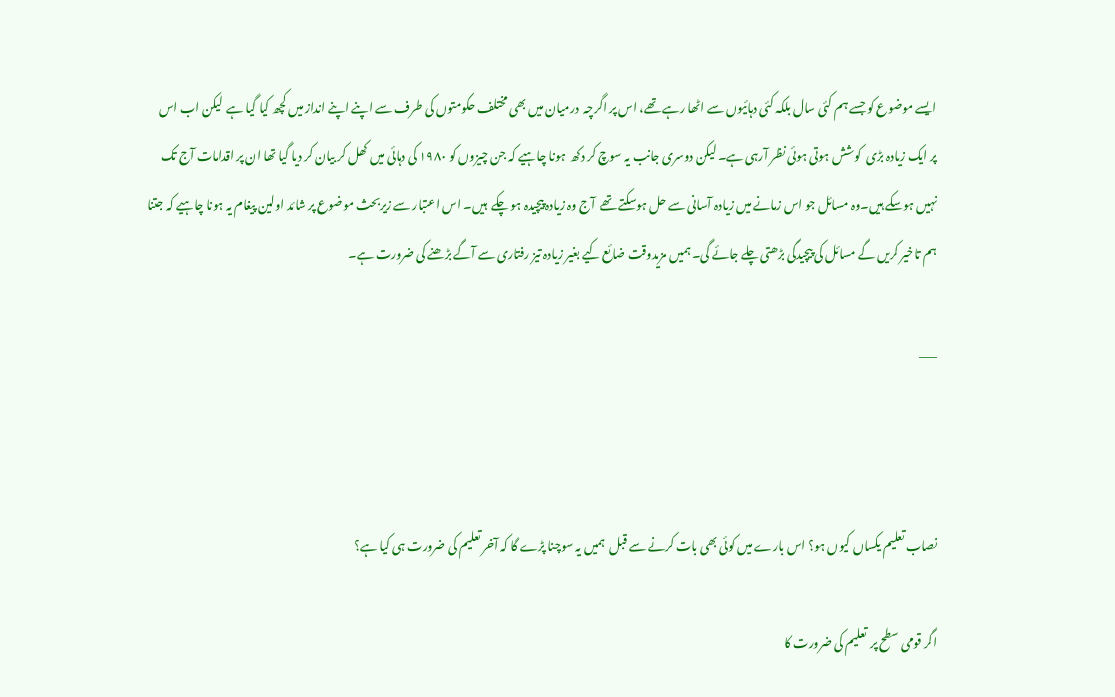ایسے موضوع کو جسے ہم کئی سال بلکہ کئی دہائیوں سے اٹھا رہے تھے، اس پر اگرچہ  درمیان میں بھی مختلف حکومتوں کی طرف سے اپنے اپنے انداز میں کچھ کیا گیا ہے  لیکن اب اس پر ایک زیادہ بڑی  کوشش ہوتی ہوئی نظر آرہی ہے۔ لیکن دوسری جانب یہ سوچ کر دکھ  ہونا چاہیے کہ جن چیزوں کو ۱۹۸۰ کی دہائی میں کھل کر بیان کر دیا گیا تھا ان پر اقدامات آج تک نہیں ہوسکے ہیں۔وہ مسائل جو اس زمانے میں زیادہ آسانی سے حل ہوسکتے تھے  آج وہ زیادہ پیچیدہ ہو چکے  ہیں۔ اس اعتبار سے زیربحث موضوع پر شائد اولین پیغام یہ ہونا چاہیے کہ جتنا ہم تاخیر کریں گے مسائل کی پیچیدگی بڑھتی چلے جائے گی۔ ہمیں مزیدوقت ضائع کیے بغیر زیادہ تیز رفتاری سے آگے بڑھنے کی ضرورت ہے۔

___



نصاب تعلیم یکساں کیوں ہو؟ اس بارے میں کوئی بھی بات کرنے سے قبل  ہمیں یہ سوچنا پڑے گا کہ آخر تعلیم کی ضرورت ہی کیا ہے؟

اگر قومی سطح پر  تعلیم کی ضرورت کا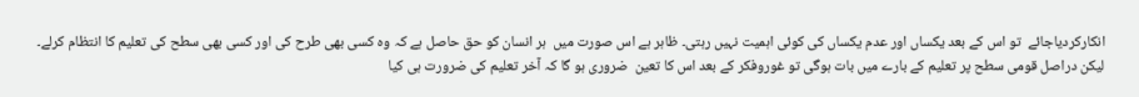انکارکردیاجائے  تو اس کے بعد یکساں اور عدم یکساں کی کوئی اہمیت نہیں رہتی۔ ظاہر ہے اس صورت میں  ہر انسان کو حق حاصل ہے کہ وہ کسی بھی طرح کی اور کسی بھی سطح کی تعلیم کا انتظام کرلے۔ لیکن دراصل قومی سطح پر تعلیم کے بارے میں بات ہوگی تو غوروفکر کے بعد اس کا تعین  ضروری ہو گا کہ آخر تعلیم کی ضرورت ہی کیا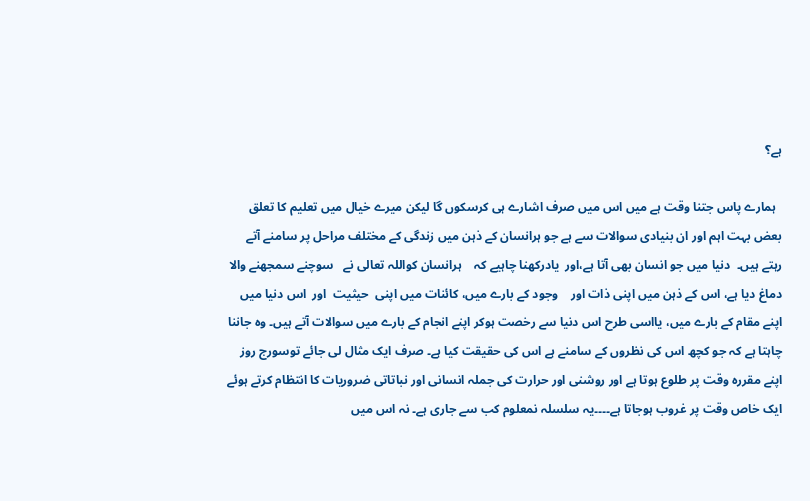ہے؟

  ہمارے پاس جتنا وقت ہے میں اس میں صرف اشارے ہی کرسکوں گا لیکن میرے خیال میں تعلیم کا تعلق بعض بہت اہم اور ان بنیادی سوالات سے ہے جو ہرانسان کے ذہن میں زندگی کے مختلف مراحل پر سامنے آتے رہتے ہیں۔  دنیا میں جو انسان بھی آتا ہے،اور  یادرکھنا چاہیے کہ    ہرانسان کواللہ تعالی نے   سوچنے سمجھنے والا دماغ دیا ہے، اس کے ذہن میں اپنی ذات اور    وجود کے بارے میں، کائنات میں اپنی  حیثیت  اور  اس دنیا میں اپنے مقام کے بارے میں، یااسی طرح اس دنیا سے رخصت ہوکر اپنے انجام کے بارے میں سوالات آتے ہیں۔ وہ جاننا چاہتا ہے کہ جو کچھ اس کی نظروں کے سامنے ہے اس کی حقیقت کیا ہے۔ صرف ایک مثال لی جائے توسورج روز اپنے مقررہ وقت پر طلوع ہوتا ہے اور روشنی اور حرارت کی جملہ انسانی اور نباتاتی ضروریات کا انتظام کرتے ہوئے ایک خاص وقت پر غروب ہوجاتا ہے۔۔۔۔یہ سلسلہ نمعلوم کب سے جاری ہے۔ نہ اس میں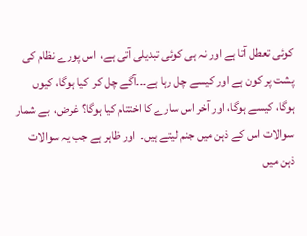کوئی تعطل آتا ہے اور نہ ہی کوئی تبدیلی آتی ہے،  اس پورے نظام کی پشت پر کون ہے اور کیسے چل رہا ہے۔۔۔آگے چل کر  کیا ہوگا، کیوں ہوگا، کیسے ہوگا، اور آخر اس سارے کا اختتام کیا ہوگا؟ غرض،  بے شمار سوالات اس کے ذہن میں جنم لیتے ہیں۔  اور ظاہر ہے جب یہ سوالات ذہن میں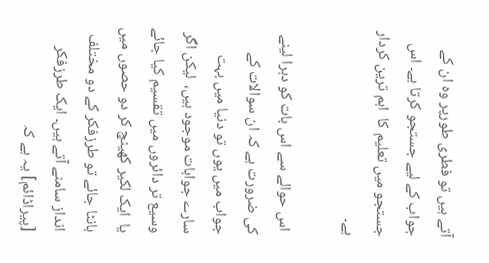آتے ہیں تو فطری طورپر وہ ان کے جواب کے لیے جستجو کرتا ہے۔ اس جستجو میں تعلیم کا  اہم ترین کردار ہے۔

 اس حوالے سے اس بات کو دہرا لینے کی ضرورت ہے کہ ان سوالات کے جواب میں یوں تو دنیا میں بہت سارے جوابات موجود ہیں،  لیکن اگر وسیع تر دائروں میں تقسیم کیا جائے یا  ایک لکیر کھینچ کر دو حصوں میں بانٹا جائے تو طرزفکر کے دو مختلف انداز سامنے آتے ہیں۔ ایک طرزفکر [پیراڈائم] یہ ہے کہ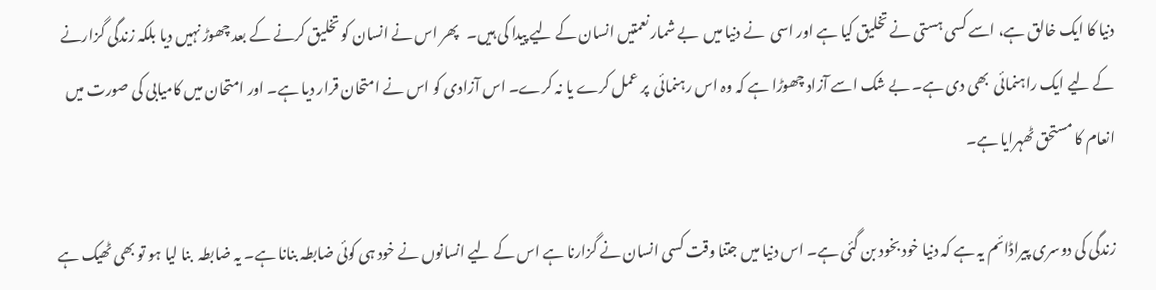دنیا کا ایک خالق ہے، اسے کسی ہستی نے تخلیق کیا ہے اور اسی  نے دنیا میں  بے شمار نعمتیں انسان کے لیے پیدا کی ہیں۔   پھر اس نے انسان کو تخلیق کرنے کے بعد چھوڑ نہیں دیا بلکہ زندگی گزارنے کے لیے ایک راہنمائی  بھی دی ہے۔ بے شک اسے آزاد چھوڑا ہے کہ وہ اس رہنمائی  پر عمل کرے یا نہ کرے۔ اس آزادی کو اس نے امتحان قرار دیا ہے۔ اور امتحان میں کامیابی کی صورت میں انعام کا مستحق ٹھہرایا ہے۔

زندگی کی دوسری پیراڈائم یہ ہے کہ دنیا خود بخود بن گئی ہے۔ اس دنیا میں جتنا وقت کسی انسان نے گزارنا ہے اس کے لیے انسانوں نے خود ہی کوئی ضابطہ بنانا ہے۔ یہ ضابطہ  بنا لیا ہو تو بھی ٹھیک ہے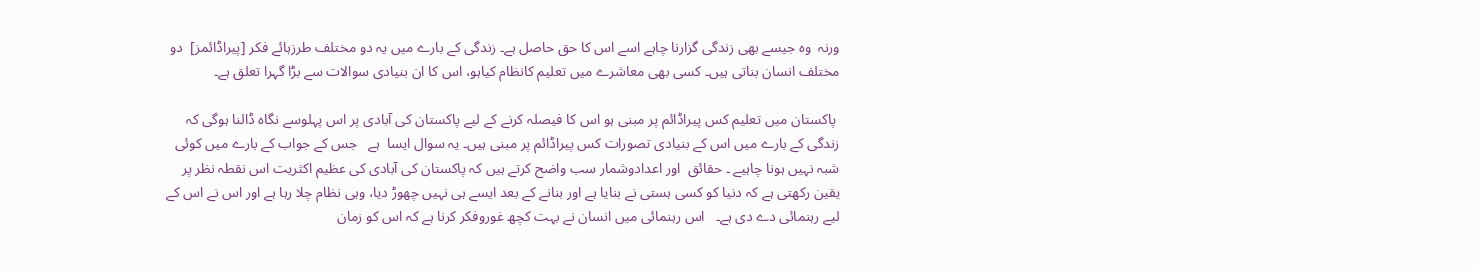ورنہ  وہ جیسے بھی زندگی گزارنا چاہے اسے اس کا حق حاصل ہے۔ زندگی کے بارے میں یہ دو مختلف طرزہائے فکر [پیراڈائمز]  دو مختلف انسان بناتی ہیں۔ کسی بھی معاشرے میں تعلیم کانظام کیاہو، اس کا ان بنیادی سوالات سے بڑا گہرا تعلق ہے۔

 پاکستان میں تعلیم کس پیراڈائم پر مبنی ہو اس کا فیصلہ کرنے کے لیے پاکستان کی آبادی پر اس پہلوسے نگاہ ڈالنا ہوگی کہ زندگی کے بارے میں اس کے بنیادی تصورات کس پیراڈائم پر مبنی ہیں۔ یہ سوال ایسا  ہے   جس کے جواب کے بارے میں کوئی شبہ نہیں ہونا چاہیے ۔ حقائق  اور اعدادوشمار سب واضح کرتے ہیں کہ پاکستان کی آبادی کی عظیم اکثریت اس نقطہ نظر پر یقین رکھتی ہے کہ دنیا کو کسی ہستی نے بنایا ہے اور بنانے کے بعد ایسے ہی نہیں چھوڑ دیا، وہی نظام چلا رہا ہے اور اس نے اس کے لیے رہنمائی دے دی ہے۔   اس رہنمائی میں انسان نے بہت کچھ غوروفکر کرنا ہے کہ اس کو زمان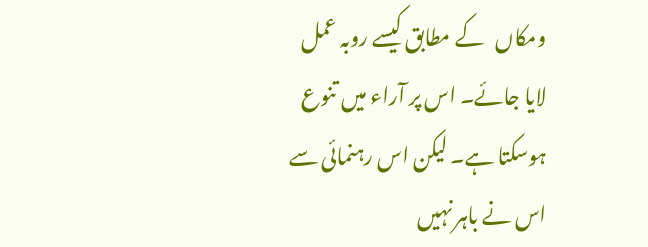ومکاں   کے مطابق کیسے روبہ عمل لایا جائے۔ اس پر آراء میں تنوع ہوسکتا ہے۔ لیکن اس رہنمائی سے اس نے باہر نہیں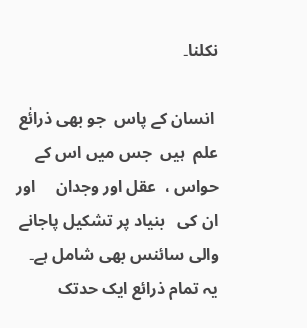نکلنا۔

 انسان کے پاس  جو بھی ذرائٰع علم  ہیں  جس میں اس کے حواس ،  عقل اور وجدان     اور ان کی   بنیاد پر تشکیل پاجانے والی سائنس بھی شامل ہے۔  یہ تمام ذرائع ایک حدتک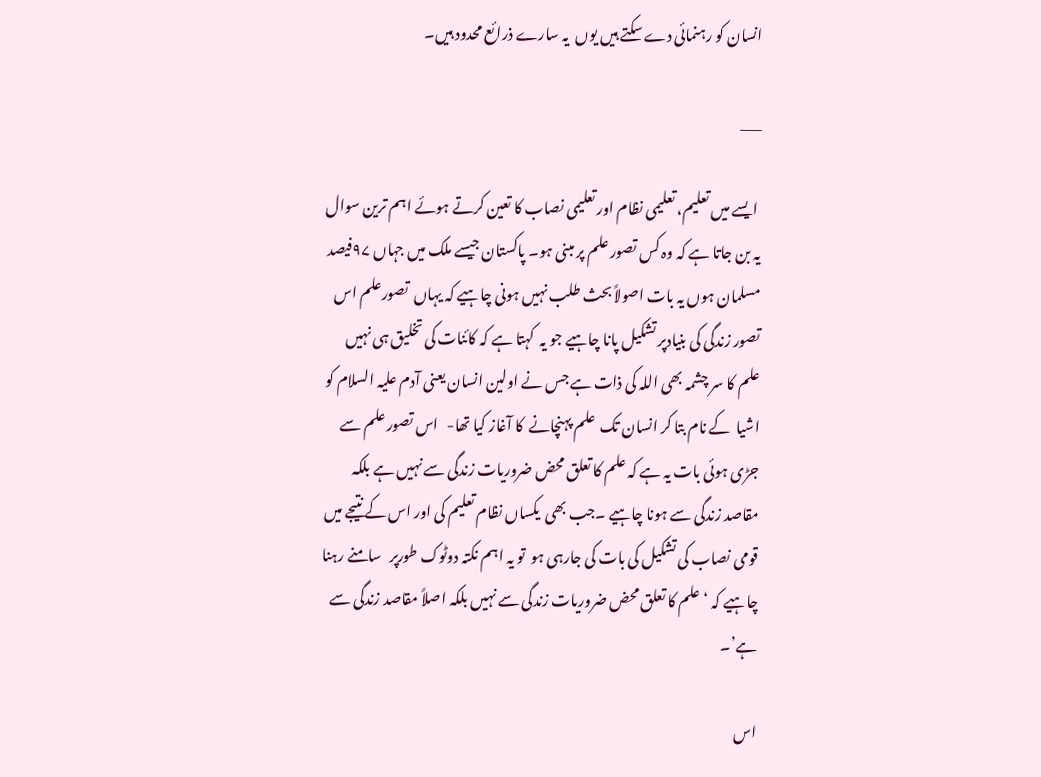انسان کو رہنمائی دے سکتے ہیں یوں  یہ سارے ذرائع محدود ہیں۔

___

 ایسے میں تعلیم، تعلیمی نظام اور تعلیمی نصاب کا تعین کرتے ہوئے اہم ترین سوال یہ بن جاتا ہے کہ وہ کس تصور علم پر مبنی ہو۔ پاکستان جیسے ملک میں جہاں ۹۷فیصد مسلمان ہوں یہ بات اصولاً بحث طلب نہیں ہونی چاہیے کہ یہاں  تصورعلم اس تصور زندگی کی بنیادپر تشکیل پانا چاہیے جو یہ  کہتا ہے کہ کائنات کی تخلیق ہی نہیں علم کا سر چشمہ بھی اللہ کی ذات ہے جس نے اولین انسان یعنی آدم علیہ السلام کو اشیا  کے نام بتا کر انسان تک  علم پہنچانے  کا آغاز کیا تھا-   اس تصور علم سے جڑی ہوئی بات یہ ہے کہ علم کا تعلق محض ضروریات زندگی سے نہیں ہے بلکہ مقاصد زندگی سے ہونا چاہیے ۔جب بھی  یکساں نظام تعلیم کی اور اس کے نتیجے میں قومی نصاب کی تشکیل کی بات کی جارہی ہو  تو یہ اہم نکتہ دوٹوک طورپر   سامنے رہنا چاہیے کہ ‘علم کا تعلق محض ضروریات زندگی سے نہیں بلکہ اصلاً مقاصد زندگی سے ہے’۔

اس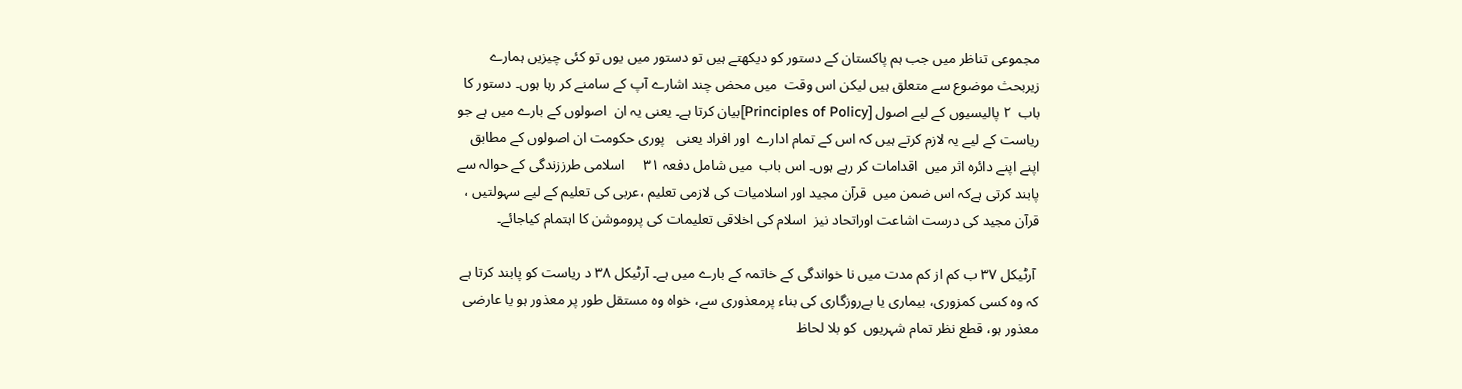مجموعی تناظر میں جب ہم پاکستان کے دستور کو دیکھتے ہیں تو دستور میں یوں تو کئی چیزیں ہمارے زیربحث موضوع سے متعلق ہیں لیکن اس وقت  میں محض چند اشارے آپ کے سامنے کر رہا ہوں۔ دستور کا باب  ۲ پالیسیوں کے لیے اصول [Principles of Policy]بیان کرتا ہے۔ یعنی یہ ان  اصولوں کے بارے میں ہے جو ریاست کے لیے یہ لازم کرتے ہیں کہ اس کے تمام ادارے  اور افراد یعنی   پوری حکومت ان اصولوں کے مطابق  اپنے اپنے دائرہ اثر میں  اقدامات کر رہے ہوں۔ اس باب  میں شامل دفعہ ۳۱     اسلامی طرززندگی کے حوالہ سے پابند کرتی ہےکہ اس ضمن میں  قرآن مجید اور اسلامیات کی لازمی تعلیم ،عربی کی تعلیم کے لیے سہولتیں ،  قرآن مجید کی درست اشاعت اوراتحاد نیز  اسلام کی اخلاقی تعلیمات کی پروموشن کا اہتمام کیاجائے۔

 آرٹیکل ۳۷ ب کم از کم مدت میں نا خواندگی کے خاتمہ کے بارے میں ہے۔ آرٹیکل ۳۸ د ریاست کو پابند کرتا ہے کہ وہ کسی کمزوری، بیماری یا بےروزگاری کی بناء پرمعذوری سے، خواہ وہ مستقل طور پر معذور ہو یا عارضی  معذور ہو، قطع نظر تمام شہریوں  کو بلا لحاظ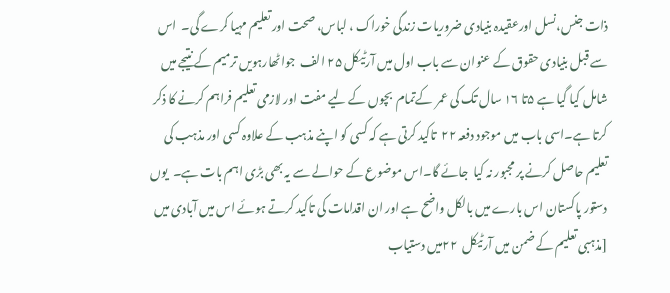ذات جنس،نسل اورعقیدہ بنیادی ضروریات زندگی خوراک ، لباس، صحت اور تعلیم مہیا کرے گی۔  اس سے قبل بنیادی حقوق کے عنوان سے باب اول میں آرٹیکل ۲۵ الف  جواٹھارہویں ترمیم کے نتیجے میں شامل کیا گیا ہے ۵تا ۱۶ سال تک کی عمر  کےتمام  بچوں کے لیے مفت اور لازمی تعلیم فراہم کرنے کا ذکر کرتا ہے۔اسی باب میں موجود دفعہ ۲۲  تاکید کرتی ہے کہ کسی کو اپنے مذہب کے علاوہ کسی اور مذہب کی تعلیم حاصل کرنے پر مجبور نہ کیا  جائے گا۔اس موضوع کے حوالے سے یہ بھی بڑی اہم بات ہے۔  یوں دستور پاکستان اس بارے میں بالکل واضح ہے اور ان اقدامات کی تاکید کرتے ہوئے اس میں آبادی میں [مذہبی تعلیم کے ضمن میں آرٹیکل  ۲۲میں دستیاب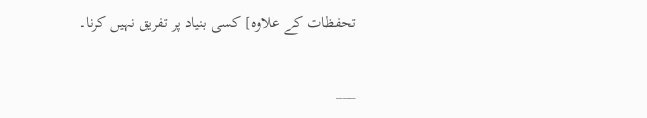تحفظات کے علاوہ] کسی بنیاد پر تفریق نہیں کرنا۔

___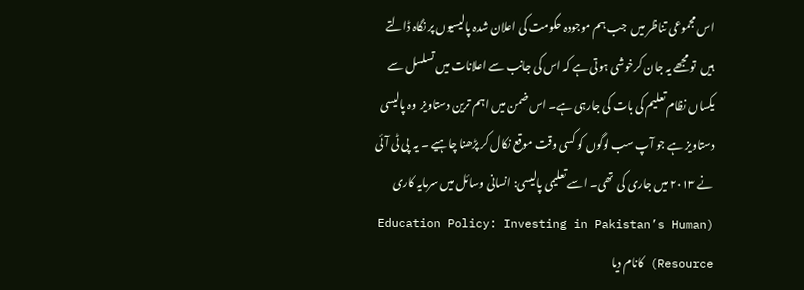اس مجموعی تناظر میں  جب ہم موجودہ حکومت کی اعلان شدہ پالیسیوں پر نگاہ ڈالتے ہیں  تو مجھے یہ جان کرخوشی ہوتی ہے کہ اس کی جانب سے اعلانات میں تسلسل سے یکساں نظام تعلیم کی بات کی جارہی ہے۔ اس ضمن میں اہم ترین دستاویز  وہ پالیسی دستاویز ہے جو آپ سب لوگوں کو کسی وقت موقع نکال کر پڑھنا چاہیے ۔ یہ  پی ٹی آئی نے ۲۰۱۳ میں جاری کی  تھی۔ اسے تعلیمی پالیسی: انسانی وسائل میں سرمایہ کاری (Education Policy: Investing in Pakistan’s Human Resource) کانام دیا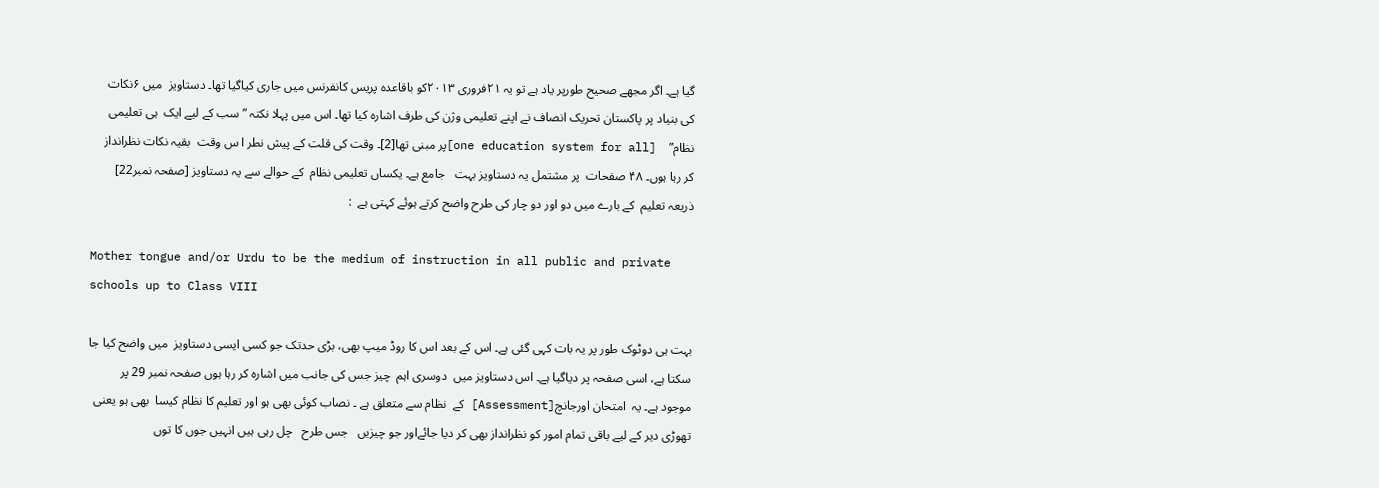گیا ہے۔ اگر مجھے صحیح طورپر یاد ہے تو یہ ۲۱فروری ۲۰۱۳کو باقاعدہ پریس کانفرنس میں جاری کیاگیا تھا۔ دستاویز  میں ۶نکات کی بنیاد پر پاکستان تحریک انصاف نے اپنے تعلیمی وژن کی طرف اشارہ کیا تھا۔ اس میں پہلا نکتہ ” سب کے لیے ایک  ہی تعلیمی  نظام”    [one education system for all]پر مبنی تھا[2]۔ وقت کی قلت کے پیش نطر ا س وقت  بقیہ نکات نظرانداز  کر رہا ہوں۔ ۴۸ صفحات  پر مشتمل یہ دستاویز بہت   جامع ہے۔ یکساں تعلیمی نظام  کے حوالے سے یہ دستاویز [صفحہ نمبر22]  ذریعہ تعلیم  کے بارے میں دو اور دو چار کی طرح واضح کرتے ہوئے کہتی ہے  :

Mother tongue and/or Urdu to be the medium of instruction in all public and private schools up to Class VIII

بہت ہی دوٹوک طور پر یہ بات کہی گئی ہے۔ اس کے بعد اس کا روڈ میپ بھی، بڑی حدتک جو کسی ایسی دستاویز  میں واضح کیا جا سکتا ہے، اسی صفحہ پر دیاگیا ہے۔ اس دستاویز میں  دوسری اہم  چیز جس کی جانب میں اشارہ کر رہا ہوں صفحہ نمبر 29 پر موجود ہے۔ یہ  امتحان اورجانچ[Assessment] کے  نظام سے متعلق ہے ۔ نصاب کوئی بھی ہو اور تعلیم کا نظام کیسا  بھی ہو یعنی تھوڑی دیر کے لیے باقی تمام امور کو نظرانداز بھی کر دیا جائےاور جو چیزیں   جس طرح   چل رہی ہیں انہیں جوں کا توں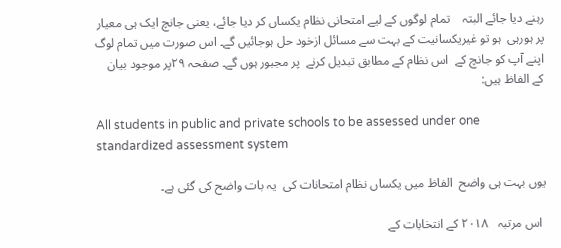رہنے دیا جائے البتہ    تمام لوگوں کے لیے امتحانی نظام یکساں کر دیا جائے، یعنی جانچ ایک ہی معیار پر ہورہی  ہو تو غیریکسانیت کے بہت سے مسائل ازخود حل ہوجائیں گے۔ اس صورت میں تمام لوگ اپنے آپ کو جانچ کے  اس نظام کے مطابق تبدیل کرنے  پر مجبور ہوں گے۔ صفحہ ۲۹پر موجود بیان کے الفاظ ہیں:

All students in public and private schools to be assessed under one standardized assessment system

یوں بہت ہی واضح  الفاظ میں یکساں نظام امتحانات کی  یہ بات واضح کی گئی ہے۔

 اس مرتبہ   ۲۰۱۸ کے انتخابات کے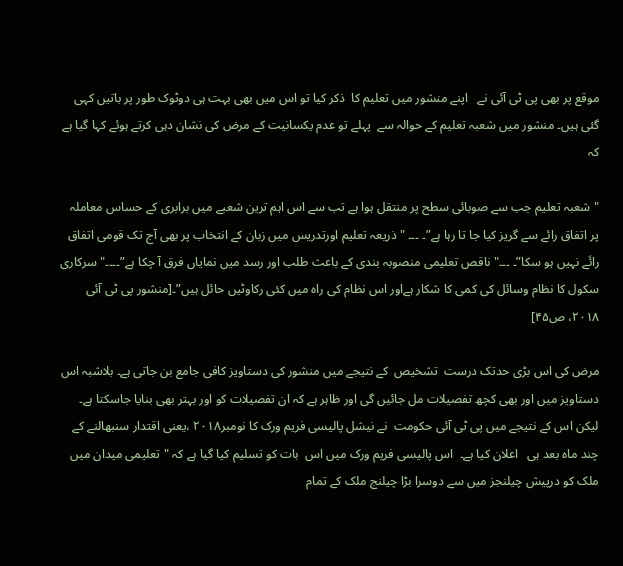موقع پر بھی پی ٹی آئی نے   اپنے منشور میں تعلیم کا  ذکر کیا تو اس میں بھی بہت ہی دوٹوک طور پر باتیں کہی گئی ہیں۔ منشور میں شعبہ تعلیم کے حوالہ سے  پہلے تو عدم یکسانیت کے مرض کی نشان دہی کرتے ہوئے کہا گیا ہے کہ

"شعبہ تعلیم جب سے صوبائی سطح پر منتقل ہوا ہے تب سے اس اہم ترین شعبے میں برابری کے حساس معاملہ پر اتفاق رائے سے گریز کیا جا تا رہا ہے”۔ ۔۔۔ "ذریعہ تعلیم اورتدریس میں زبان کے انتخاب پر بھی آج تک قومی اتفاق رائَے نہیں ہو سکا”۔ ۔۔۔"ناقص تعلیمی منصوبہ بندی کے باعث طلب اور رسد میں نمایاں فرق آ چکا ہے”۔۔۔۔"سرکاری سکول کا نظام وسائل کی کمی کا شکار ہےاور اس نظام کی راہ میں کئی رکاوٹیں حائل ہیں”۔[منشور پی ٹی آئی ۲۰۱۸، ص۴۵]

مرض کی اس بڑی حدتک درست  تشخیص  کے نتیجے میں منشور کی دستاویز کافی جامع بن جاتی ہے۔ بلاشبہ اس دستاویز میں اور بھی کچھ تفصیلات مل جائیں گی اور ظاہر ہے کہ ان تفصیلات کو اور بہتر بھی بنایا جاسکتا ہے۔ لیکن اس کے نتیجے میں پی ٹی آئی حکومت  نے نیشل پالیسی فریم ورک کا نومبر۲۰۱۸ ،یعنی اقتدار سنبھالنے کے چند ماہ بعد ہی   اعلان کیا ہے۔  اس پالیسی فریم ورک میں اس  بات کو تسلیم کیا گیا ہے کہ "تعلیمی میدان میں ملک کو درپیش چیلنجز میں سے دوسرا بڑا چیلنج ملک کے تمام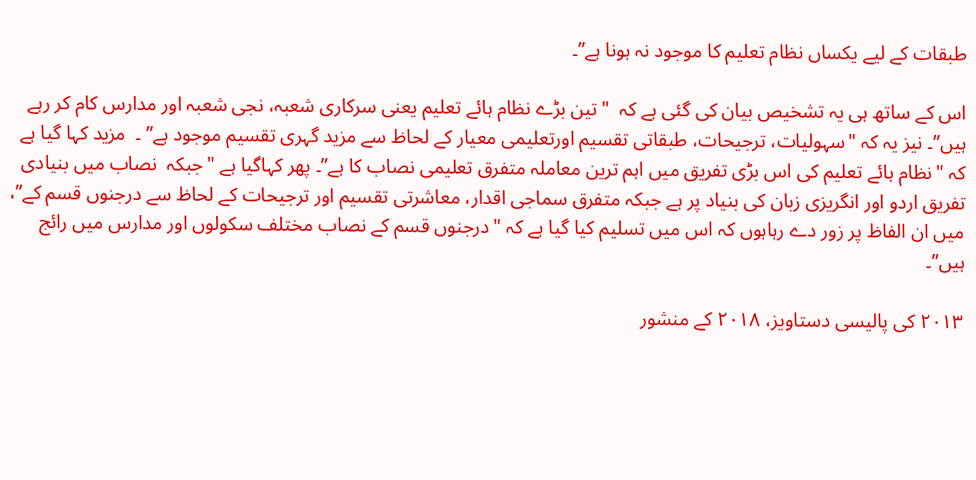طبقات کے لیے یکساں نظام تعلیم کا موجود نہ ہونا ہے”۔

اس کے ساتھ ہی یہ تشخیص بیان کی گئی ہے کہ  "تین بڑے نظام ہائے تعلیم یعنی سرکاری شعبہ، نجی شعبہ اور مدارس کام کر رہے ہیں”۔ نیز یہ کہ "سہولیات، ترجیحات، طبقاتی تقسیم اورتعلیمی معیار کے لحاظ سے مزید گہری تقسیم موجود ہے” ۔  مزید کہا گیا ہے کہ "نظام ہائے تعلیم کی اس بڑی تفریق میں اہم ترین معاملہ متفرق تعلیمی نصاب کا ہے”۔ پھر کہاگیا ہے "جبکہ  نصاب میں بنیادی تفریق اردو اور انگریزی زبان کی بنیاد پر ہے جبکہ متفرق سماجی اقدار، معاشرتی تقسیم اور ترجیحات کے لحاظ سے درجنوں قسم کے”، میں ان الفاظ پر زور دے رہاہوں کہ اس میں تسلیم کیا گیا ہے کہ "درجنوں قسم کے نصاب مختلف سکولوں اور مدارس میں رائج ہیں”۔

۲۰۱۳ کی پالیسی دستاویز، ۲۰۱۸ کے منشور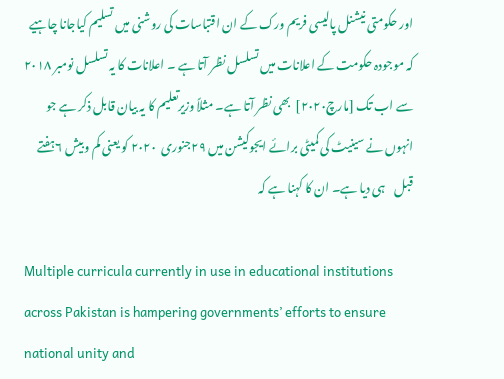اور حکومتی نیشنل پالیسی فریم ورک کے ان اقتباسات کی روشنی میں تسلیم کیاجانا چاہیے کہ موجودہ حکومت کے اعلانات میں تسلسل نظر آتا ہے ۔ اعلانات کا یہ تسلسل نومبر ۲۰۱۸ سے اب تک [مارچ۲۰۲۰]  بھی نظر آتا ہے۔ مثلاً وزیرتعلیم کا یہ بیان قابل ذکر ہے جو انہوں نے سینیٹ کی کمیٹی برائے ایجوکیشن میں ۲۹جنوری  ۲۰۲۰ کو یعنی کم وبیش ۶ہفتے قبل    ہی دیا ہے۔ ان کا کہنا ہے کہ

Multiple curricula currently in use in educational institutions across Pakistan is hampering governments’ efforts to ensure national unity and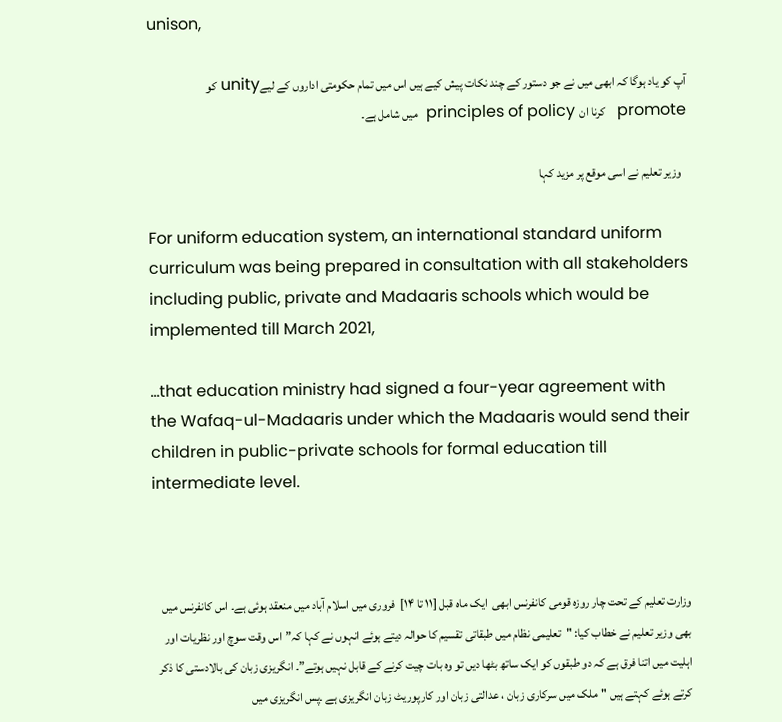unison,

آپ کو یاد ہوگا کہ ابھی میں نے جو دستور کے چند نکات پیش کیے ہیں اس میں تمام حکومتی اداروں کے لیےunity کو promote   کرنا ان  principles of policy  میں شامل ہے۔

  وزیر تعلیم نے اسی موقع پر مزید کہا

For uniform education system, an international standard uniform curriculum was being prepared in consultation with all stakeholders including public, private and Madaaris schools which would be implemented till March 2021,

…that education ministry had signed a four-year agreement with the Wafaq-ul-Madaaris under which the Madaaris would send their children in public-private schools for formal education till intermediate level.



وزارت تعلیم کے تحت چار روزہ قومی کانفرنس ابھی  ایک ماہ قبل [۱۱ تا ۱۴]  فروری میں اسلام آباد میں منعقد ہوئی ہے۔ اس کانفرنس میں بھی وزیر تعلیم نے خطاب کیا: "تعلیمی نظام میں طبقاتی تقسیم کا حوالہ دیتے ہوئے انہوں نے کہا کہ”اس وقت سوچ اور نظریات اور اہلیت میں اتنا فرق ہے کہ دو طبقوں کو ایک ساتھ بٹھا دیں تو وہ بات چیت کرنے کے قابل نہیں ہوتے”۔ انگریزی زبان کی بالادستی کا ذکر کرتے ہوئے کہتے ہیں "ملک میں سرکاری زبان ، عدالتی زبان اور کارپوریٹ زبان انگریزی ہے ۔پس انگریزی میں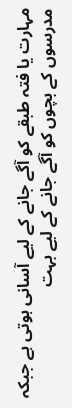مہارت یا فتہ طبقے کو اۤگے جانے کے لیے اۤسانی ہوتی ہے جبکہ مدرسوں کے بچوں کو آگے جانے کے لیے بہت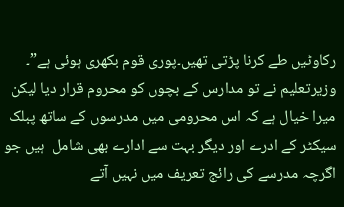رکاوٹیں طے کرنا پڑتی تھیں۔پوری قوم بکھری ہوئی ہے”۔ وزیرتعلیم نے تو مدارس کے بچوں کو محروم قرار دیا لیکن میرا خیال ہے کہ اس محرومی میں مدرسوں کے ساتھ پبلک سیکٹر کے ادرے اور دیگر بہت سے ادارے بھی شامل  ہیں جو اگرچہ مدرسے کی رائج تعریف میں نہیں آتے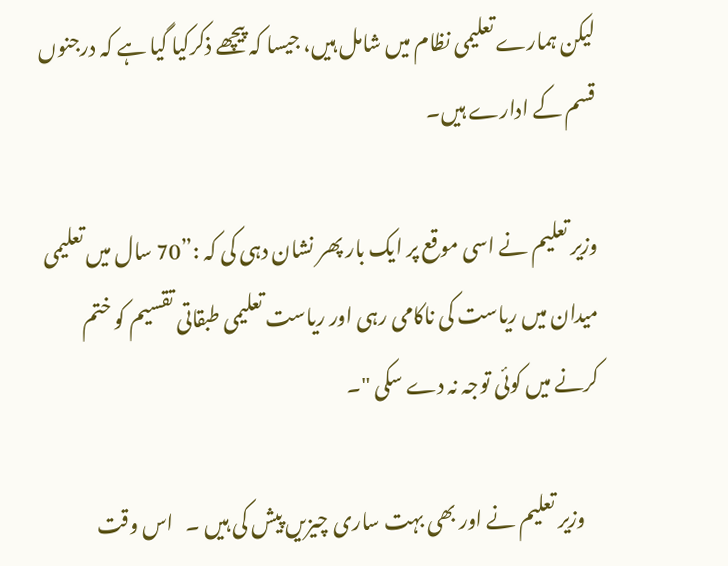لیکن ہمارے تعلیمی نظام میں شامل ہیں، جیسا کہ پیچھے ذکرکیا گیا ہے کہ درجنوں قسم کے ادارے ہیں۔

وزیر تعلیم نے اسی موقع پر ایک بار پھر نشان دہی کی کہ :”70 سال میں تعلیمی میدان میں ریاست کی ناکامی رہی اور ریاست تعلیمی طبقاتی تقسیم کو ختم کرنے میں کوئی توجہ نہ دے سکی "۔

    وزیر تعلیم نے اور بھی بہت ساری چیزیں پیش کی ہیں ۔   اس وقت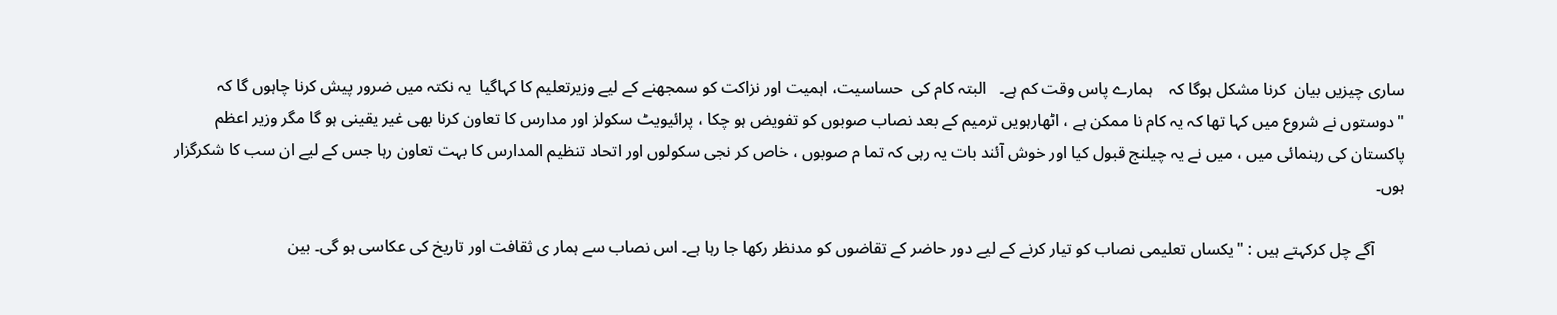ساری چیزیں بیان  کرنا مشکل ہوگا کہ    ہمارے پاس وقت کم ہے۔   البتہ کام کی  حساسیت، اہمیت اور نزاکت کو سمجھنے کے لیے وزیرتعلیم کا کہاگیا  یہ نکتہ میں ضرور پیش کرنا چاہوں گا کہ "دوستوں نے شروع میں کہا تھا کہ یہ کام نا ممکن ہے ، اٹھارہویں ترمیم کے بعد نصاب صوبوں کو تفویض ہو چکا ، پرائیویٹ سکولز اور مدارس کا تعاون کرنا بھی غیر یقینی ہو گا مگر وزیر اعظم پاکستان کی رہنمائی میں ، میں نے یہ چیلنج قبول کیا اور خوش اۤئند بات یہ رہی کہ تما م صوبوں ، خاص کر نجی سکولوں اور اتحاد تنظیم المدارس کا بہت تعاون رہا جس کے لیے ان سب کا شکرگزار ہوں۔

       آگے چل کرکہتے ہیں : "یکساں تعلیمی نصاب کو تیار کرنے کے لیے دور حاضر کے تقاضوں کو مدنظر رکھا جا رہا ہے۔ اس نصاب سے ہمار ی ثقافت اور تاریخ کی عکاسی ہو گی۔ بین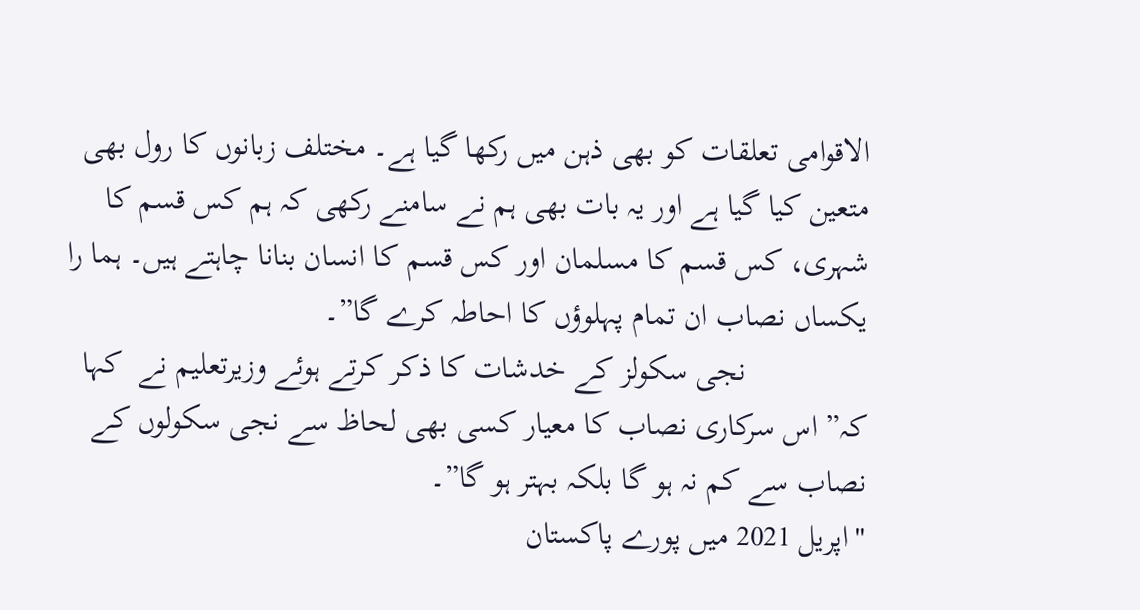الاقوامی تعلقات کو بھی ذہن میں رکھا گیا ہے۔ مختلف زبانوں کا رول بھی متعین کیا گیا ہے اور یہ بات بھی ہم نے سامنے رکھی کہ ہم کس قسم کا شہری، کس قسم کا مسلمان اور کس قسم کا انسان بنانا چاہتے ہیں۔ ہما را یکساں نصاب ان تمام پہلوؤں کا احاطہ کرے گا”۔
               نجی سکولز کے خدشات کا ذکر کرتے ہوئے وزیرتعلیم نے  کہا کہ” اس سرکاری نصاب کا معیار کسی بھی لحاظ سے نجی سکولوں کے نصاب سے کم نہ ہو گا بلکہ بہتر ہو گا”۔
"اپریل 2021 میں پورے پاکستان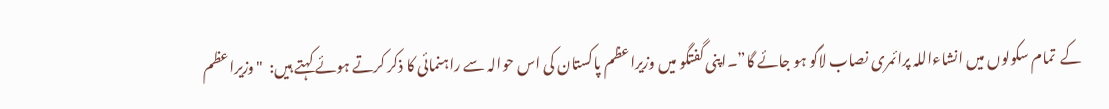کے  تمام سکولوں میں انشاءاللہ پرائمری نصاب لاگو ہو جائے گا”۔اپنی گفتگو میں وزیراعظم پاکستان کی اس حوالہ سے راہنمائی کا ذکر کرتے ہوئے کہتے ہیں:  "وزیراعظم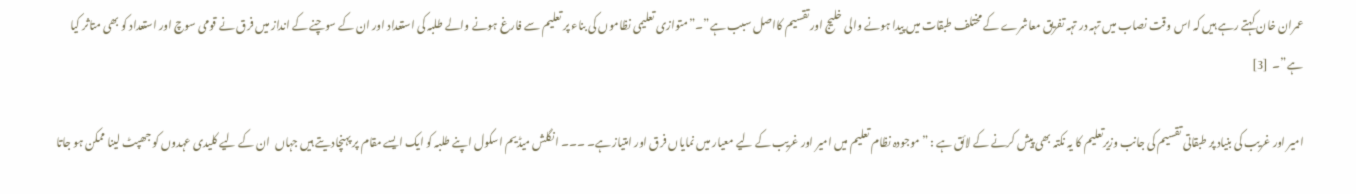عمران خان کہتے رہے ہیں کہ اس وقت نصاب میں تہہ در تہہ تفریق معاشرے کے مختلف طبقات میں پیدا ہونے والی خلیج اور تقسیم کااصل سبب ہے”۔”متوازی تعلیمی نظاموں کی بناء پر تعلیم سے فارغ ہونے والے طلبہ کی استعداد اور ان کے سوچنے کے انداز میں فرق نے قومی سوچ اور استعداد کو بھی متاثر کیا ہے”۔  [3]

امیر اور غریب کی بنیاد پر طبقاتی تقسیم کی جانب وزیرتعلیم کا یہ نکتہ بھی پیش کرنے کے لائق ہے : ” موجودہ نظام تعلیم میں امیر اور غریب کے لیے معیار میں نمایاں فرق اور امتیاز ہے۔ ۔۔۔ انگلش میڈیم اسکول اپنے طلبہ کو ایک ایسے مقام پر پہنچادیتے ہیں جہاں  ان کے لیے کلیدی عہدوں کو جھپٹ لینا ممکن ہو جاتا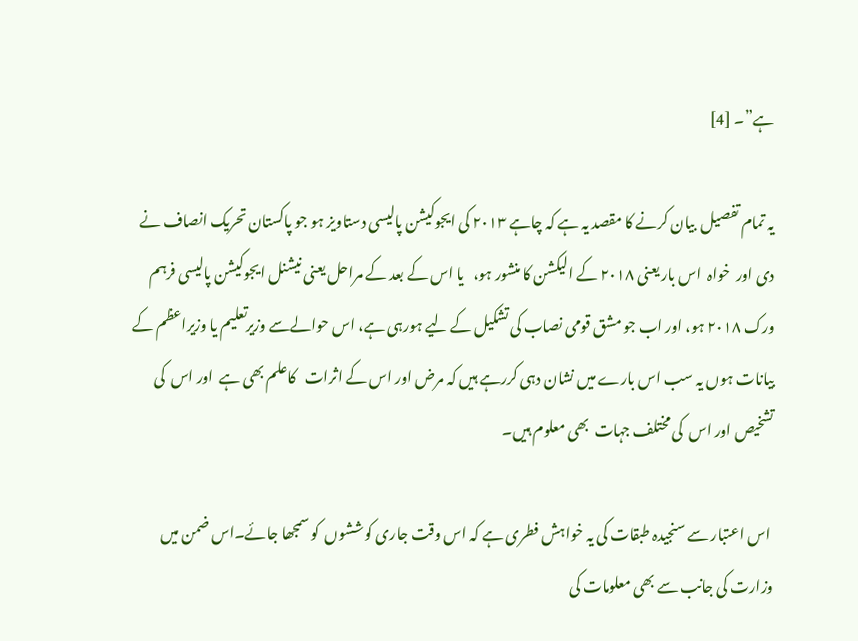ہے”۔ [4]

یہ تمام تفصیل  بیان کرنے کا مقصد یہ ہے کہ چاہے ۲۰۱۳ کی ایجوکیشن پالیسی دستاویز ہو جو پاکستان تحریک انصاف نے دی اور  خواہ  اس بار یعنی ۲۰۱۸ کے الیکشن کا منشور ہو،   یا اس کے بعد کے مراحل یعنی نیشنل ایجوکیشن پالیسی فرہم ورک ۲۰۱۸ ہو، اور اب جو مشق قومی نصاب کی تشکیل کے لیے ہورہی ہے، اس حوالےسے وزیرتعلیم یا وزیراعظم کے بیانات ہوں یہ سب اس بارے میں نشان دہی کررہے ہیں کہ مرض اور اس کے اثرات   کاعلم بھی ہے  اور اس  کی تشخیص اور اس  کی مختلف جہات  بھی معلوم ہیں۔

 اس اعتبار سے سنجیدہ طبقات کی یہ خواہش فطری ہے کہ اس وقت جاری کوششوں  کو سمجھا جائے۔اس ضمن میں وزارت کی جانب سے بھی معلومات کی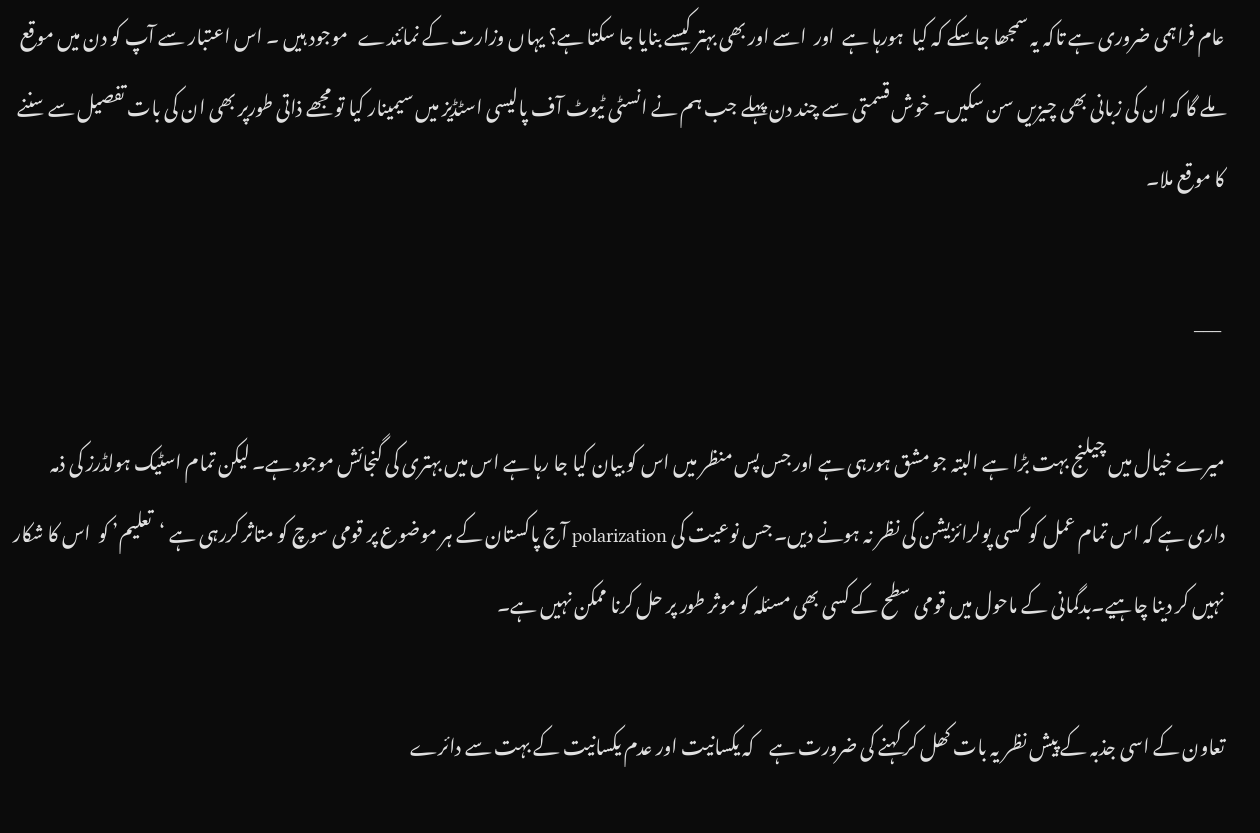عام فراہمی ضروری ہے تاکہ یہ سمجھا جاسکے کہ کیا  ہورہا ہے  اور  اسے اور بھی بہتر کیسے بنایا جا سکتا ہے؟ یہاں وزارت کے نمائندے   موجود ہیں ۔ اس اعتبار سے آپ کو دن میں موقع ملے گا کہ ان کی زبانی بھی چیزیں سن سکیں۔ خوش قسمتی سے چند دن پہلے جب ہم نے انسٹی ٹیوٹ آف پالیسی اسٹڈیز میں سیمینار کیا تو مجھے ذاتی طورپر بھی ان کی بات تفصیل سے سننے کا موقع ملا۔

 ___

میرے خیال میں چیلنج بہت بڑا ہے البتہ جو مشق ہورہی ہے اور جس پس منظر میں اس کو بیان کیا جا رہا ہے اس میں بہتری کی گنجائش موجود ہے۔ لیکن تمام اسٹیک ہولڈرز کی ذمہ داری ہے کہ اس تمام عمل کو  کسی پولرائزیشن کی نظر نہ ہونے دیں۔ جس نوعیت کی polarization آج پاکستان کے ہر موضوع پر قومی سوچ کو متاثر کررہی ہے ‘تعلیم’ کو  اس کا شکار نہیں کر دینا چاہیے۔بدگمانی کے ماحول میں قومی سطح کے کسی بھی مسئلہ کو موثر طور پر حل کرنا ممکن نہیں ہے۔

تعاون کے اسی جذبہ کے پیش نظر یہ بات کھل کر کہنے کی ضرورت ہے    کہ یکسانیت اور عدم یکسانیت کے بہت سے دائرے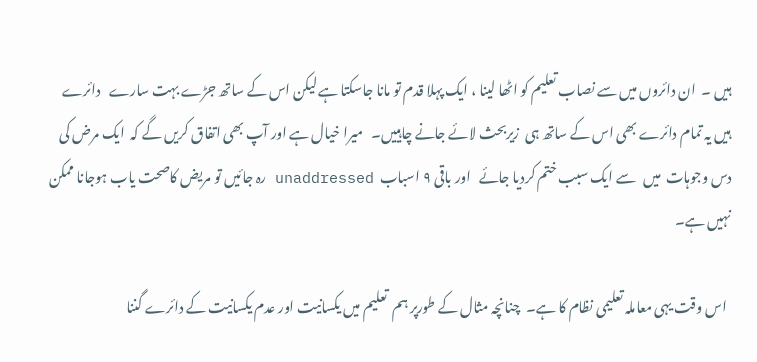ہیں ۔  ان دائروں میں سے نصاب تعلیم کو اٹھا لینا ، ایک پہلا قدم تو مانا جاسکتا ہے لیکن اس کے ساتھ جڑے بہت سارے   دائرے ہیں یہ تمام دائرے بھی اس کے ساتھ ہی  زیربحث لائے جانے چاہییں۔   میرا خیال ہے اور آپ بھی اتفاق کریں گے کہ  ایک مرض کی دس وجوہات  میں   سے ایک سبب ختم کردیا جائے   اور باقی ۹ اسباب  unaddressed رہ جائیں تو مریض کاصحت یاب ہوجانا ممکن نہیں ہے۔

  اس وقت یہی معاملہ تعلیمی نظام کا ہے۔  چنانچہ مثال کے طورپر ہم  تعلیم میں یکسانیت اور عدم یکسانیت کے دائرے گننا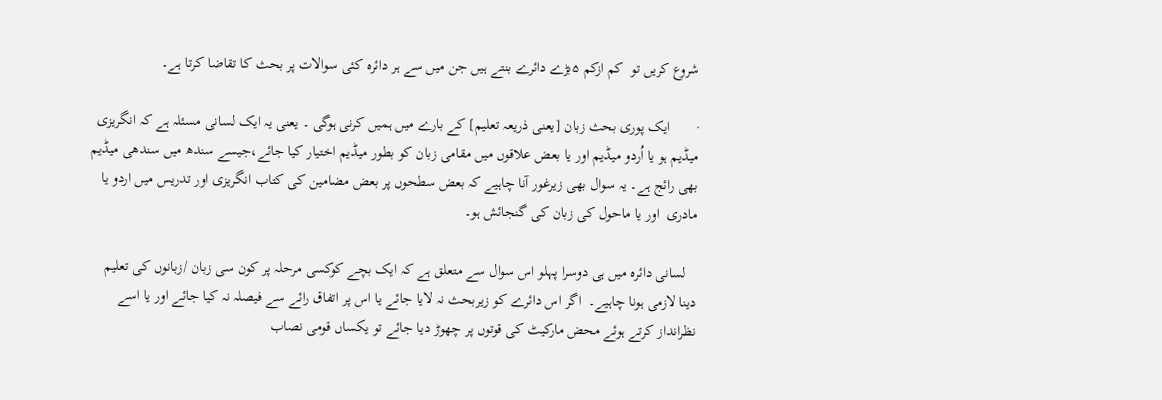شروع کریں تو  کم ازکم ۵بڑے دائرے بنتے ہیں جن میں سے ہر دائرہ کئی سوالات پر بحث کا تقاضا کرتا ہے۔

·       ایک پوری بحث زبان [یعنی ذریعہ تعلیم] کے بارے میں ہمیں کرنی ہوگی ۔ یعنی یہ ایک لسانی مسئلہ ہے کہ انگریزی میڈیم ہو یا اُردو میڈیم اور یا بعض علاقوں میں مقامی زبان کو بطور میڈیم اختیار کیا جائے،جیسے سندھ میں سندھی میڈیم بھی رائج ہے۔ یہ سوال بھی زیرغور آنا چاہیے کہ بعض سطحوں پر بعض مضامین کی کتاب انگریزی اور تدریس میں اردو یا مادری  اور یا ماحول کی زبان کی گنجائش ہو۔

   لسانی دائرہ میں ہی دوسرا پہلو اس سوال سے متعلق ہے کہ ایک بچے کوکسی مرحلہ پر کون سی زبان /زبانوں کی تعلیم دینا لازمی ہونا چاہیے۔  اگر اس دائرے کو زیربحث نہ لایا جائے یا اس پر اتفاق رائے سے فیصلہ نہ کیا جائے اور یا اسے نظرانداز کرتے ہوئے محض مارکیٹ کی قوتوں پر چھوڑ دیا جائے تو یکساں قومی نصاب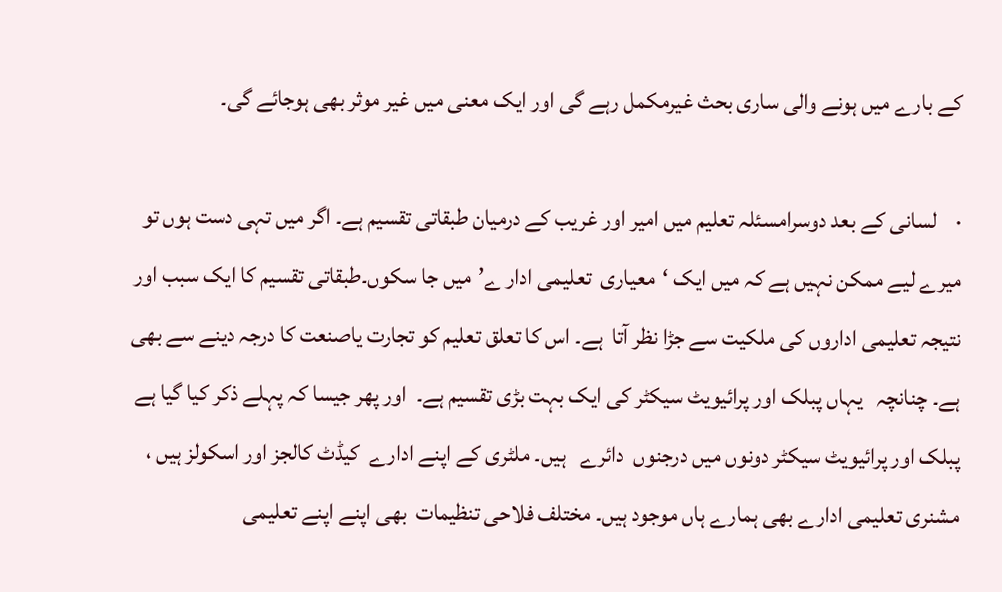کے بارے میں ہونے والی ساری بحث غیرمکمل رہے گی اور ایک معنی میں غیر موثر بھی ہوجائے گی۔

·    لسانی کے بعد دوسرامسئلہ تعلیم میں امیر اور غریب کے درمیان طبقاتی تقسیم ہے۔ اگر میں تہی دست ہوں تو   میرے لیے ممکن نہیں ہے کہ میں ایک ‘معیاری  تعلیمی ادار ے’میں جا سکوں۔طبقاتی تقسیم کا ایک سبب اور نتیجہ تعلیمی اداروں کی ملکیت سے جڑا نظر آتا  ہے۔ اس کا تعلق تعلیم کو تجارت یاصنعت کا درجہ دینے سے بھی ہے۔ چنانچہ   یہاں پبلک اور پرائیویٹ سیکٹر کی ایک بہت بڑی تقسیم ہے۔  اور پھر جیسا کہ پہلے ذکر کیا گیا ہے پبلک اور پرائیویٹ سیکٹر دونوں میں درجنوں  دائرے   ہیں۔ ملٹری کے اپنے ادارے  کیڈٹ کالجز اور اسکولز ہیں ، مشنری تعلیمی ادارے بھی ہمارے ہاں موجود ہیں۔ مختلف فلاحی تنظیمات  بھی اپنے اپنے تعلیمی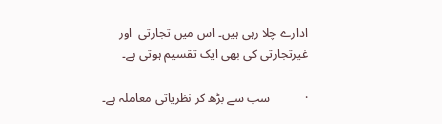ادارے چلا رہی ہیں۔ اس میں تجارتی  اور غیرتجارتی کی بھی ایک تقسیم ہوتی ہے۔

·           سب سے بڑھ کر نظریاتی معاملہ ہے۔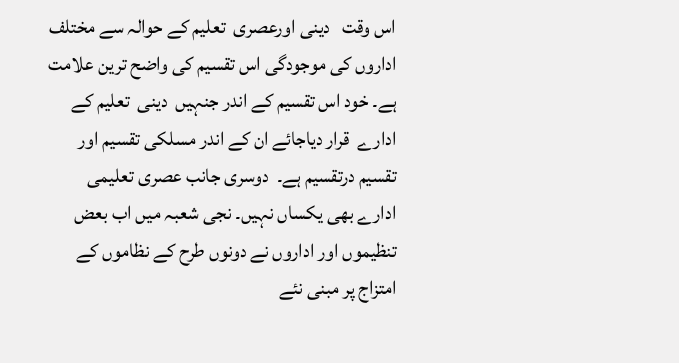اس وقت   دینی اورعصری  تعلیم کے حوالہ سے مختلف اداروں کی موجودگی اس تقسیم کی واضح ترین علامت ہے۔ خود اس تقسیم کے اندر جنہیں  دینی  تعلیم کے ادارے  قرار دیاجائے ان کے اندر مسلکی تقسیم اور تقسیم درتقسیم ہے۔  دوسری جانب عصری تعلیمی ادارے بھی یکساں نہیں۔ نجی شعبہ میں اب بعض تنظیموں اور اداروں نے دونوں طرح کے نظاموں کے  امتزاج پر مبنی نئے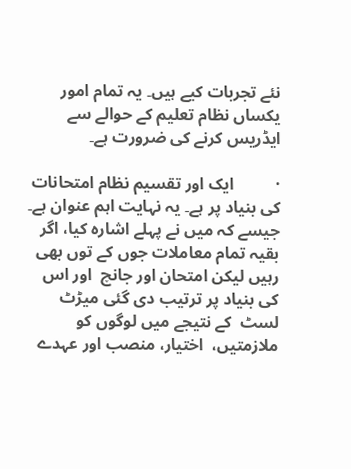نئے تجربات کیے ہیں۔ یہ تمام امور  یکساں نظام تعلیم کے حوالے سے ایڈریس کرنے کی ضرورت ہے۔

·          ایک اور تقسیم نظام امتحانات کی بنیاد پر ہے۔ یہ نہایت اہم عنوان ہے۔ جیسے کہ میں نے پہلے اشارہ کیا، اگر بقیہ تمام معاملات جوں کے توں بھی رہیں لیکن امتحان اور جانچ  اور اس کی بنیاد پر ترتیب دی گئی میڑٹ لسٹ  کے نتیجے میں لوگوں کو ملازمتیں،  اختیار، منصب اور عہدے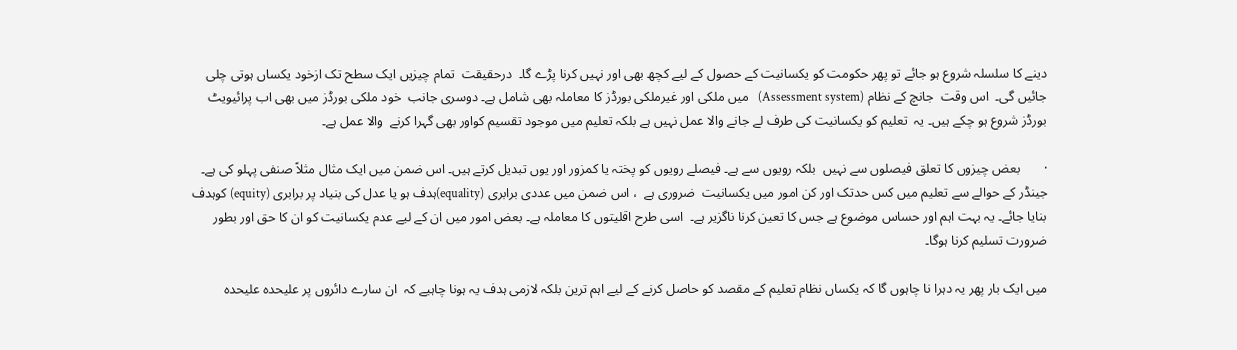دینے کا سلسلہ شروع ہو جائے تو پھر حکومت کو یکسانیت کے حصول کے لیے کچھ بھی اور نہیں کرنا پڑے گا۔  درحقیقت  تمام چیزیں ایک سطح تک ازخود یکساں ہوتی چلی جائیں گی۔  اس وقت  جانچ کے نظام (Assessment system)   میں ملکی اور غیرملکی بورڈز کا معاملہ بھی شامل ہے۔ دوسری جانب  خود ملکی بورڈز میں بھی اب پرائیویٹ بورڈز شروع ہو چکے ہیں۔ یہ  تعلیم کو یکسانیت کی طرف لے جانے والا عمل نہیں ہے بلکہ تعلیم میں موجود تقسیم کواور بھی گہرا کرنے  والا عمل ہے۔

·       بعض چیزوں کا تعلق فیصلوں سے نہیں  بلکہ رویوں سے ہے۔ فیصلے رویوں کو پختہ یا کمزور اور یوں تبدیل کرتے ہیں۔ اس ضمن میں ایک مثال مثلاً صنفی پہلو کی ہے۔ جینڈر کے حوالے سے تعلیم میں کس حدتک اور کن امور میں یکسانیت  ضروری ہے  ، اس ضمن میں عددی برابری (equality)ہدف ہو یا عدل کی بنیاد پر برابری (equity) کوہدف بنایا جائے۔ یہ بہت اہم اور حساس موضوع ہے جس کا تعین کرنا ناگزیر ہے۔  اسی طرح اقلیتوں کا معاملہ ہے۔ بعض امور میں ان کے لیے عدم یکسانیت کو ان کا حق اور بطور ضرورت تسلیم کرنا ہوگا۔

میں ایک بار پھر یہ دہرا نا چاہوں گا کہ یکساں نظام تعلیم کے مقصد کو حاصل کرنے کے لیے اہم ترین بلکہ لازمی ہدف یہ ہونا چاہیے کہ  ان سارے دائروں پر علیحدہ علیحدہ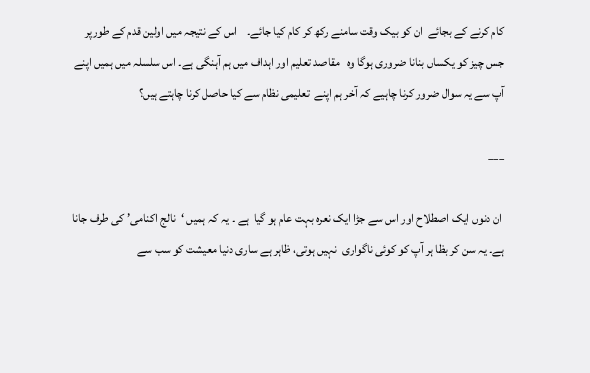کام کرنے کے بجائے  ان کو بیک وقت سامنے رکھ کر کام کیا جائے۔    اس کے نتیجہ میں اولین قدم کے طورپر  جس چیز کو یکساں بنانا ضروری ہوگا وہ   مقاصد تعلیم اور اہداف میں ہم آہنگی ہے۔ اس سلسلہ میں ہمیں اپنے آپ سے یہ سوال ضرور کرنا چاہیے کہ آخر ہم اپنے  تعلیمی نظام سے کیا حاصل کرنا چاہتے ہیں؟

___

 ان دنوں ایک اصطلاح اور اس سے جڑا ایک نعرہ بہت عام ہو گیا  ہے ۔ یہ کہ ہمیں ‘نالج اکنامی’ کی طرف جانا ہے۔ یہ سن کر بظا ہر آپ کو کوئی ناگواری  نہیں ہوتی، ظاہر ہے ساری دنیا معیشت کو سب سے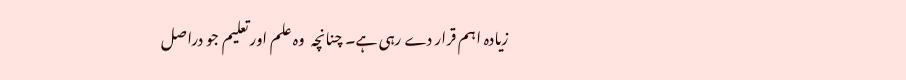زیادہ اہم قرار دے رہی ہے۔ چنانچہ  وہ علم اور تعلیم جو دراصل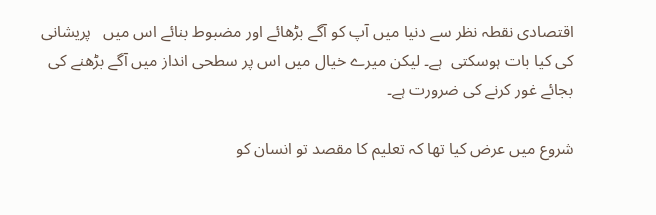اقتصادی نقطہ نظر سے دنیا میں آپ کو آگے بڑھائے اور مضبوط بنائے اس میں   پریشانی کی کیا بات ہوسکتی  ہے۔ لیکن میرے خیال میں اس پر سطحی انداز میں آگے بڑھنے کی بجائے غور کرنے کی ضرورت ہے۔

شروع میں عرض کیا تھا کہ تعلیم کا مقصد تو انسان کو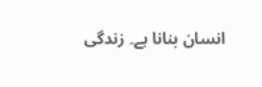انسان بنانا ہے۔ زندگی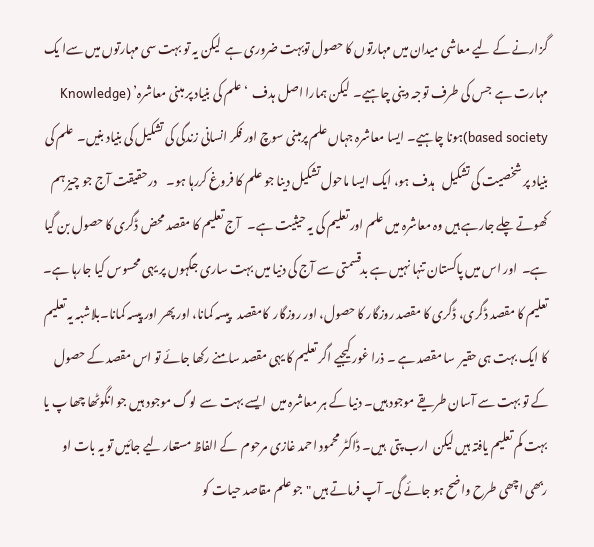گزارنے کے لیے معاشی میدان میں مہارتوں کا حصول توبہت ضروری ہے  لیکن یہ تو بہت سی مہارتوں میں سےا یک مہارت ہے  جس کی طرف توجہ دینی چاہیے۔  لیکن ہمارا اصل ہدف  ‘علم کی بنیاد پر مبنی معاشرہ’ (Knowledge based society)ہونا چاہیے۔ ایسا معاشرہ جہاں علم پرمبنی سوچ اور فکر انسانی زندگی کی تشکیل کی بنیاد بنیں۔  علم کی بنیاد پر شخصیت کی تشکیل   ہدف ہو، ایک ایسا ماحول تشکیل دینا جو علم کا فروغ کررہا ہو۔    درحقیقت آج جو چیز ہم  کھوتے چلے جارہے ہیں وہ معاشرہ میں علم اور تعلیم کی یہ حیثیت ہے۔   آج تعلیم کا مقصد محض ڈگری کا حصول بن گیا ہے۔  اور اس میں پاکستان تنہا نہیں ہے بدقسمتی سے آج کی دنیا میں بہت ساری جگہوں پر یہی محسوس کیا جارہا ہے۔   تعلیم کا مقصد ڈگری، ڈگری کا مقصد روزگار کا حصول، اور روزگار  کامقصد   پیسہ کمانا، اور پھر اور پیسہ کمانا۔بلاشبہ یہ تعلیم کا ایک بہت ہی حقیر  سا مقصد ہے ۔ ذرا غور کیجیے اگر تعلیم کا یہی مقصد سامنے رکھا جائے تو اس مقصد کے حصول کے تو بہت سے آسان طریقے موجود ہیں۔ دنیا کے ہر معاشرہ میں  ایسے بہت سے  لوگ موجود ہیں جو انگوٹھا چھا پ یا بہت کم تعلیم یافتہ ہیں لیکن  ارب پتی  ہیں۔ ڈاکٹر محمود احمد غازی مرحوم  کے الفاظ مستعار لیے جائیں تو یہ بات او ربھی اچھی طرح واضح ہو جائے گی۔ آپ فرماتے ہیں "جو علم مقاصد حیات کو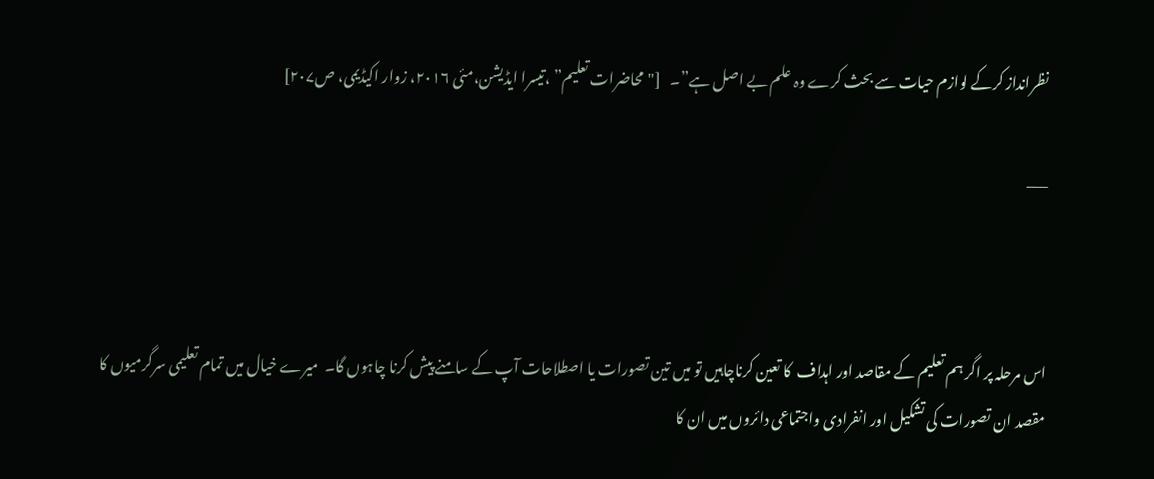نظرانداز کرکے لوازم حیات سے بحث کرے وہ علم بے اصل ہے”۔   ["محاضرات تعلیم” ،تیسرا ایڈیشن،مئی ۲۰۱۶، زوار اکیڈیمی، ص۲۰۷]

___



اس مرحلہ پر اگر ہم تعلیم کے مقاصد اور اہداف  کا تعین کرناچاہیں تو میں تین تصورات یا اصطلاحات آپ کے سامنے پیش کرنا چاہوں گا۔  میرے خیال میں تمام تعلیمی سرگرمیوں کا مقصد ان تصورات کی تشکیل اور انفرادی واجتماعی دائروں میں ان کا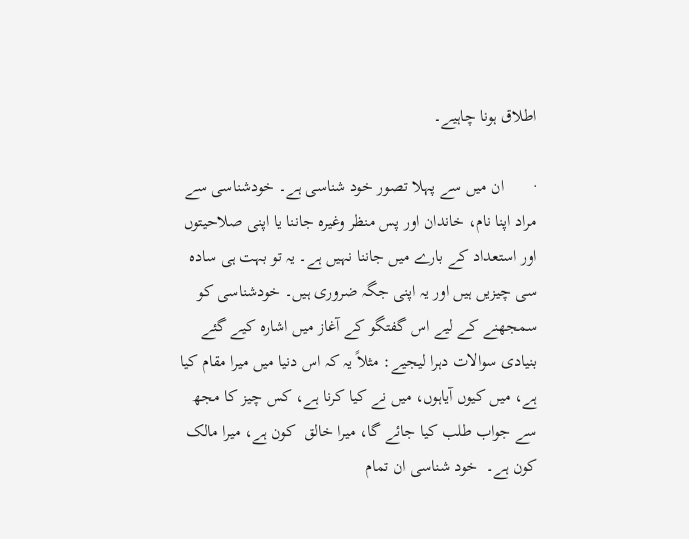اطلاق ہونا چاہیے۔

·       ان میں سے پہلا تصور خود شناسی ہے۔ خودشناسی سے مراد اپنا نام، خاندان اور پس منظر وغیرہ جاننا یا اپنی صلاحیتوں اور استعداد کے بارے میں جاننا نہیں ہے۔ یہ تو بہت ہی سادہ سی چیزیں ہیں اور یہ اپنی جگہ ضروری ہیں۔ خودشناسی کو سمجھنے کے لیے اس گفتگو کے آغاز میں اشارہ کیے گئے بنیادی سوالات دہرا لیجیے: مثلاً یہ کہ اس دنیا میں میرا مقام کیا ہے، میں کیوں آیاہوں، میں نے کیا کرنا ہے، کس چیز کا مجھ سے جواب طلب کیا جائے گا، میرا خالق  کون ہے، میرا مالک  کون ہے۔  خود شناسی ان تمام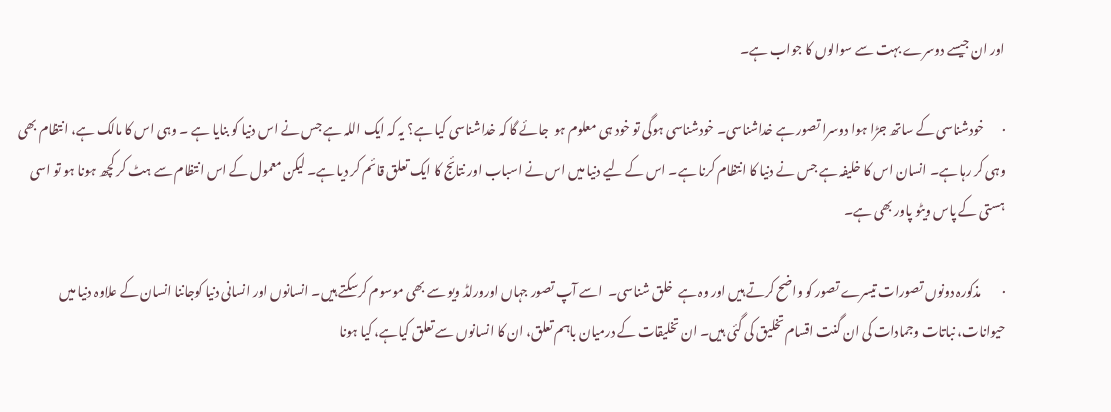اور ان جیسے دوسرے بہت سے سوالوں کا جواب ہے۔

·       خودشناسی کے ساتھ جڑا ہوا دوسرا تصور ہے خداشناسی۔ خودشناسی ہوگی تو خود ہی معلوم ہو  جائے گا کہ خداشناسی کیا ہے؟ یہ کہ ایک اللہ ہے جس نے اس دنیا کو بنایا ہے ۔ وہی اس کا مالک ہے، انتظام بھی وہی کر رہا ہے۔ انسان اس کا خلیفہ ہے جس نے دنیا کا انتظام کرنا ہے۔ اس کے لیے دنیا میں اس نے اسباب اور نتائج کا ایک تعلق قائم کر دیا ہے۔ لیکن معمول کے اس انتظام سے ہٹ کر کچھ ہونا ہو تو اسی ہستی کے پاس ویٹو پاور بھی ہے۔

·        مذکورہ دونوں تصورات تیسرے تصور کو واضح کرتے ہیں اور وہ ہے  خلق شناسی۔  اسے آپ تصور جہاں اورورلڈ ویو سے بھی موسوم کرسکتے ہیں۔ انسانوں اور انسانی دنیا کوجاننا انسان کے علاوہ دنیا میں حیوانات، نباتات وجمادات کی ان گنت اقسام تخلیق کی گئی ہیں۔ ان تخلیقات کے درمیان باہم تعلق، ان کا انسانوں سے تعلق کیاہے، کیا ہونا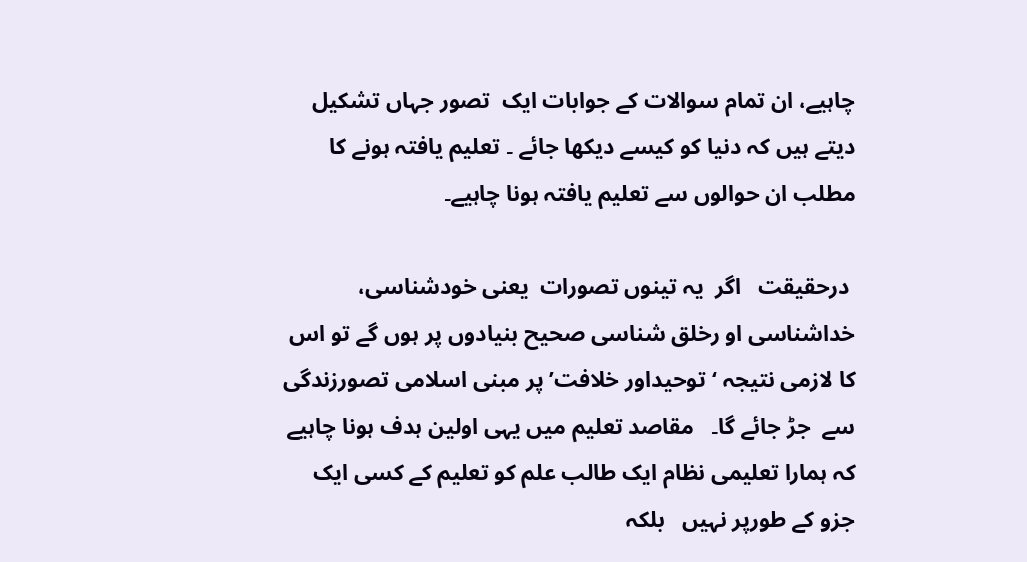چاہیے، ان تمام سوالات کے جوابات ایک  تصور جہاں تشکیل دیتے ہیں کہ دنیا کو کیسے دیکھا جائے ۔ تعلیم یافتہ ہونے کا مطلب ان حوالوں سے تعلیم یافتہ ہونا چاہیے۔

 درحقیقت   اگر  یہ تینوں تصورات  یعنی خودشناسی، خداشناسی او رخلق شناسی صحیح بنیادوں پر ہوں گے تو اس کا لازمی نتیجہ ‘توحیداور خلافت’ پر مبنی اسلامی تصورزندگی سے  جڑ جائے گا۔   مقاصد تعلیم میں یہی اولین ہدف ہونا چاہیے کہ ہمارا تعلیمی نظام ایک طالب علم کو تعلیم کے کسی ایک جزو کے طورپر نہیں   بلکہ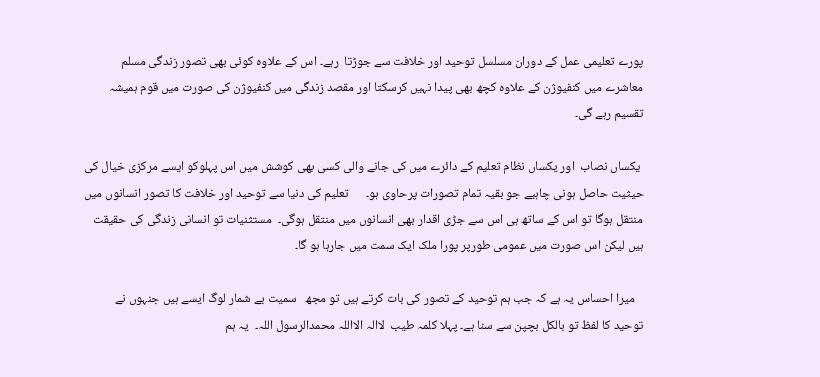پورے تعلیمی عمل کے دوران مسلسل توحید اور خلافت سے جوڑتا  رہے۔ اس کے علاوہ کوئی بھی تصور زندگی مسلم معاشرے میں کنفیوژن کے علاوہ کچھ بھی پیدا نہیں کرسکتا اور مقصد زندگی میں کنفیوژن کی صورت میں قوم ہمیشہ تقسیم رہے گی۔

 یکساں نصاب  اور یکساں نظام تعلیم کے دائرے میں کی جانے والی کسی بھی کوشش میں اس پہلوکو ایسے مرکزی خیال کی حیثیت حاصل ہونی چاہیے جو بقیہ تمام تصورات پرحاوی ہو۔      تعلیم کی دنیا سے توحید اور خلافت کا تصور انسانوں میں منتقل ہوگا تو اس کے ساتھ ہی اس سے جڑی اقدار بھی انسانوں میں منتقل ہوگی۔  مستثنیات تو انسانی زندگی کی حقیقت ہیں لیکن اس صورت میں عمومی طورپر پورا ملک ایک سمت میں جارہا ہو گا۔

   میرا احساس یہ ہے کہ جب ہم توحید کے تصور کی بات کرتے ہیں تو مجھ   سمیت بے شمار لوگ ایسے ہیں جنہوں نے توحید کا لفظ تو بالکل بچپن سے سنا ہے۔ پہلا کلمہ طیب  لاالہ الااللہ محمدالرسول اللہ۔  یہ ہم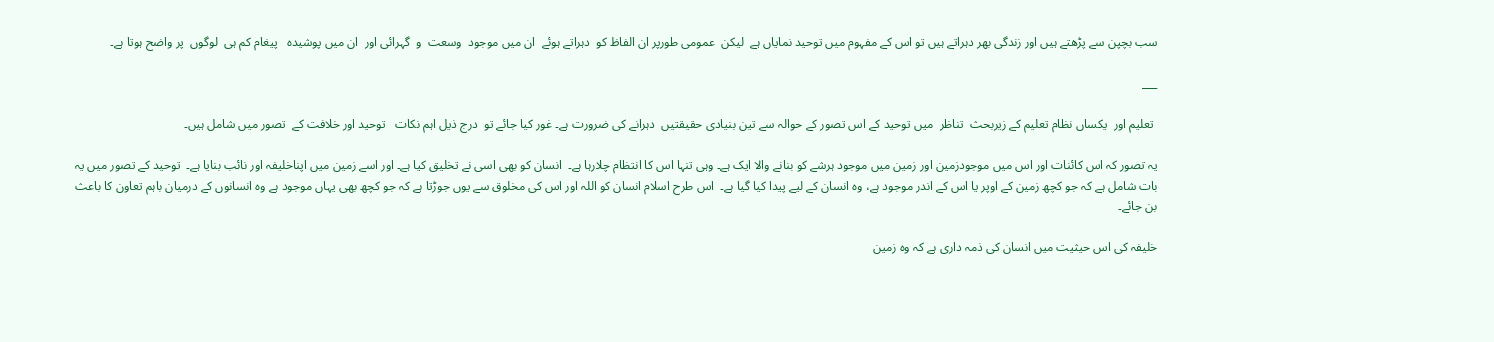سب بچپن سے پڑھتے ہیں اور زندگی بھر دہراتے ہیں تو اس کے مفہوم میں توحید نمایاں ہے  لیکن  عمومی طورپر ان الفاظ کو  دہراتے ہوئے  ان میں موجود  وسعت  و  گہرائی اور  ان میں پوشیدہ   پیغام کم ہی  لوگوں  پر واضح ہوتا ہے۔

___

 تعلیم اور  یکساں نظام تعلیم کے زیربحث  تناظر  میں توحید کے اس تصور کے حوالہ سے تین بنیادی حقیقتیں  دہرانے کی ضرورت ہے۔ غور کیا جائے تو  درج ذیل اہم نکات   توحید اور خلافت کے  تصور میں شامل ہیں۔

یہ تصور کہ اس کائنات اور اس میں موجودزمین اور زمین میں موجود ہرشے کو بنانے والا ایک ہے۔ وہی تنہا اس کا انتظام چلارہا ہے۔  انسان کو بھی اسی نے تخلیق کیا ہے۔ اور اسے زمین میں اپناخلیفہ اور نائب بنایا ہے۔  توحید کے تصور میں یہ بات شامل ہے کہ جو کچھ زمین کے اوپر یا اس کے اندر موجود ہے، وہ انسان کے لیے پیدا کیا گیا ہے۔  اس طرح اسلام انسان کو اللہ اور اس کی مخلوق سے یوں جوڑتا ہے کہ جو کچھ بھی یہاں موجود ہے وہ انسانوں کے درمیان باہم تعاون کا باعث بن جائے۔

خلیفہ کی اس حیثیت میں انسان کی ذمہ داری ہے کہ وہ زمین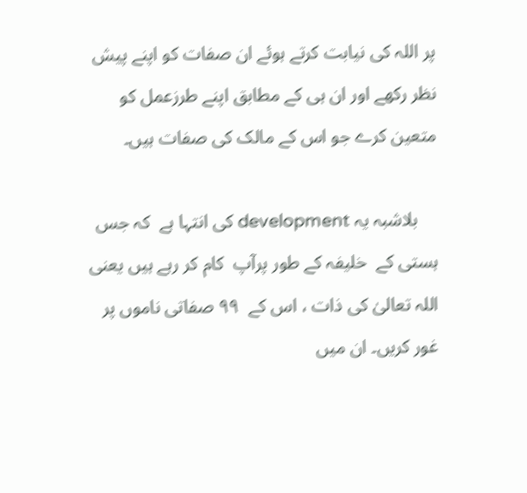پر اللہ کی نیابت کرتے ہوئے ان صفات کو اپنے پیش نظر رکھے اور ان ہی کے مطابق اپنے طرزعمل کو متعین کرے جو اس کے مالک کی صفات ہیں۔

    بلاشبہ یہ development کی انتہا ہے  کہ جس ہستی کے  خلیفہ کے طور پرآپ  کام کر رہے ہیں یعنی  اللہ تعالیٰ کی ذات ، اس کے  ۹۹ صفاتی ناموں پر غور کریں۔ ان میں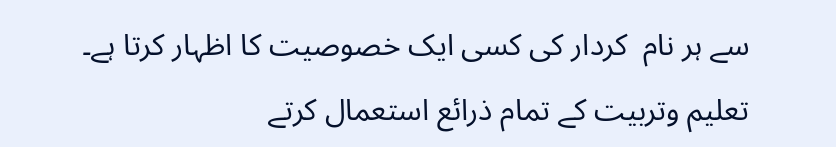سے ہر نام  کردار کی کسی ایک خصوصیت کا اظہار کرتا ہے۔  تعلیم وتربیت کے تمام ذرائع استعمال کرتے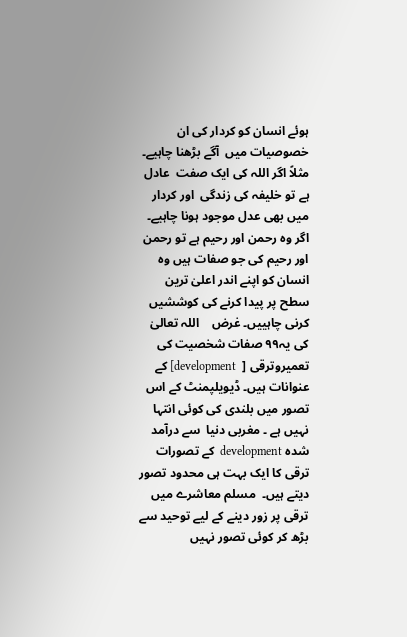ہوئے انسان کو کردار کی ان خصوصیات میں  آگے بڑھنا چاہیے۔ مثلاً اگر اللہ کی ایک صفت  عادل ہے تو خلیفہ کی زندگی  اور کردار میں بھی عدل موجود ہونا چاہیے۔ اگر وہ رحمن اور رحیم ہے تو رحمن اور رحیم کی جو صفات ہیں وہ انسان کو اپنے اندر اعلیٰ ترین سطح پر پیدا کرنے کی کوششیں کرنی چاہییں۔ غرض    اللہ تعالیٰ کی یہ۹۹ صفات شخصیت کی تعمیروترقی [  development] کے عنوانات ہیں۔ ڈیویلپمنٹ کے اس تصور میں بلندی کی کوئی انتہا نہیں ہے ۔ مغربی دنیا  سے درآمد شدہ development  کے تصورات  ترقی کا ایک بہت ہی محدود تصور دیتے ہیں۔  مسلم معاشرے میں ترقی پر زور دینے کے لیے توحید سے بڑھ کر کوئی تصور نہیں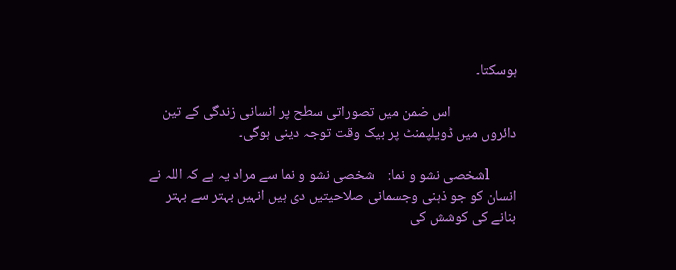ہوسکتا۔

                    اس ضمن میں تصوراتی سطح پر انسانی زندگی کے تین دائروں میں ڈویلپمنٹ پر بیک وقت توجہ دینی ہوگی۔

   lشخصی نشو و نما:    شخصی نشو و نما سے مراد یہ ہے کہ اللہ نے انسان کو جو ذہنی وجسمانی صلاحیتیں دی ہیں انہیں بہتر سے بہتر بنانے کی کوشش کی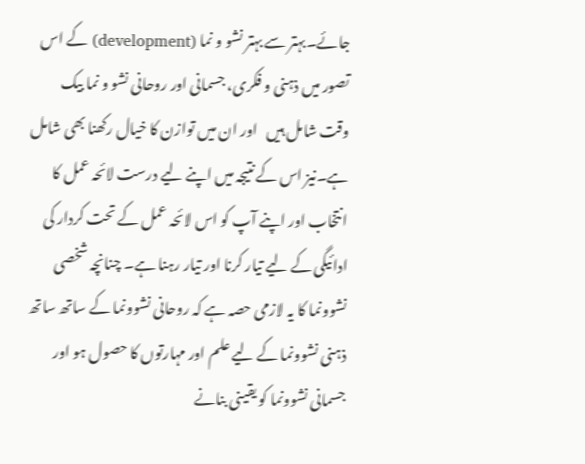جائے۔بہتر سے بہتر نشو و نما (development) کے اس تصور میں ذہنی و فکری، جسمانی اور روحانی نشو و نما بیک وقت شامل ہیں   اور ان میں توازن کا خیال رکھنا بھی شامل ہے۔نیز اس کے نتیجہ میں اپنے لیے درست لائحہ عمل کا انتخاب اور اپنے آپ کو اس لائحہ عمل کے تحت کردار کی ادائیگی کے لیے تیار کرنا اور تیار رہنا ہے۔ چنانچہ شخصی نشوونما کا یہ لازمی حصہ ہے کہ روحانی نشوونما کے ساتھ ساتھ ذہنی نشوونما کے لیے علم اور مہارتوں کا حصول ہو اور جسمانی نشوونما کو یقینی بنانے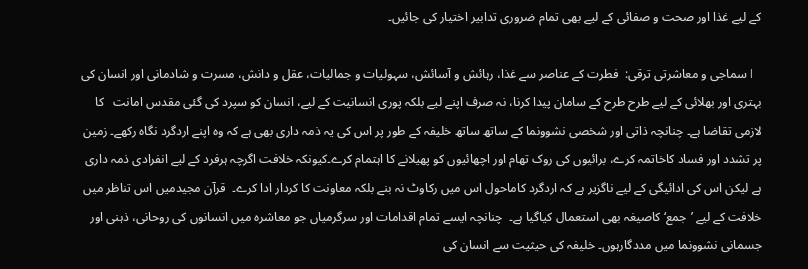کے لیے غذا اور صحت و صفائی کے لیے بھی تمام ضروری تدابیر اختیار کی جائیں۔

   l سماجی و معاشرتی ترقی:  فطرت کے عناصر سے غذا، رہائش و آسائش، سہولیات و جمالیات، عقل و دانش، مسرت و شادمانی اور انسان کی بہتری اور بھلائی کے لیے طرح طرح کے سامان پیدا کرنا، نہ صرف اپنے لیے بلکہ پوری انسانیت کے لیے، انسان کو سپرد کی گئی مقدس امانت   کا لازمی تقاضا ہے۔ چنانچہ ذاتی اور شخصی نشوونما کے ساتھ ساتھ خلیفہ کے طور پر اس کی یہ ذمہ داری بھی ہے کہ وہ اپنے اردگرد نگاہ رکھے۔ زمین پر تشدد اور فساد کاخاتمہ کرے، برائیوں کی روک تھام اور اچھائیوں کو پھیلانے کا اہتمام کرے۔کیونکہ خلافت اگرچہ ہرفرد کے لیے انفرادی ذمہ داری ہے لیکن اس کی ادائیگی کے لیے ناگزیر ہے کہ اردگرد کاماحول اس میں رکاوٹ نہ بنے بلکہ معاونت کا کردار ادا کرے۔  قرآن مجیدمیں اس تناظر میں خلافت کے لیے ’جمع‘ کاصیغہ بھی استعمال کیاگیا ہے۔  چنانچہ ایسے تمام اقدامات اور سرگرمیاں جو معاشرہ میں انسانوں کی روحانی، ذہنی اور جسمانی نشوونما میں مددگارہوں۔ خلیفہ کی حیثیت سے انسان کی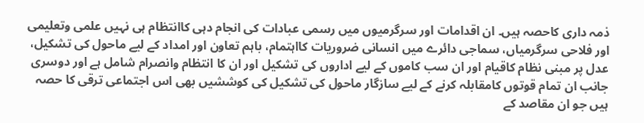ذمہ داری کاحصہ ہیں۔ ان اقدامات اور سرگرمیوں میں رسمی عبادات کی انجام دہی کاانتظام ہی نہیں علمی وتعلیمی اور فلاحی سرگرمیاں، سماجی دائرے میں انسانی ضروریات کااہتمام، باہم تعاون اور امداد کے لیے ماحول کی تشکیل، عدل پر مبنی نظام کاقیام اور ان سب کاموں کے لیے اداروں کی تشکیل اور ان کا انتظام وانصرام شامل ہے اور دوسری جانب ان تمام قوتوں کامقابلہ کرنے کے لیے سازگار ماحول کی تشکیل کی کوششیں بھی اس اجتماعی ترقی کا حصہ ہیں جو ان مقاصد کے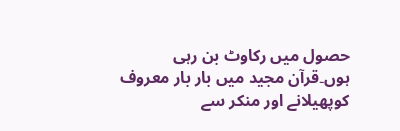حصول میں رکاوٹ بن رہی ہوں۔قرآن مجید میں بار بار معروف کوپھیلانے اور منکر سے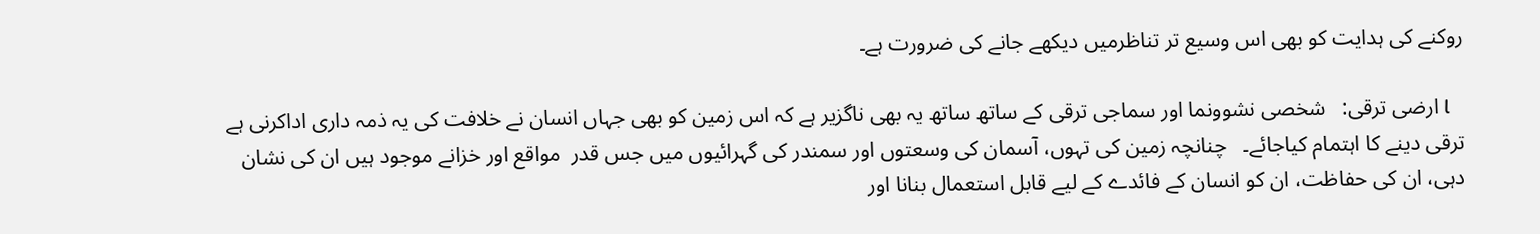روکنے کی ہدایت کو بھی اس وسیع تر تناظرمیں دیکھے جانے کی ضرورت ہے۔

   l ارضی ترقی:   شخصی نشوونما اور سماجی ترقی کے ساتھ ساتھ یہ بھی ناگزیر ہے کہ اس زمین کو بھی جہاں انسان نے خلافت کی یہ ذمہ داری اداکرنی ہے ترقی دینے کا اہتمام کیاجائے۔   چنانچہ زمین کی تہوں، آسمان کی وسعتوں اور سمندر کی گہرائیوں میں جس قدر  مواقع اور خزانے موجود ہیں ان کی نشان دہی، ان کی حفاظت، ان کو انسان کے فائدے کے لیے قابل استعمال بنانا اور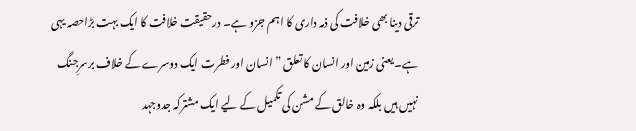ترقی دینا بھی خلافت کی ذمہ داری کا اہم جزو ہے۔ درحقیقت خلافت کا ایک بہت بڑاحصہ یہی ہے۔ یعنی زمین اور انسان کا تعلق ”انسان اور فطرت ایک دوسرے کے خلاف برسرِجنگ نہیں ہیں بلکہ وہ خالق کے مشن کی تکمیل کے لیے ایک مشترکہ جدوجہد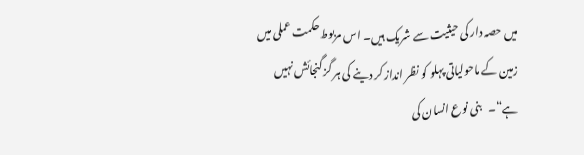میں حصہ دار کی حیثیت سے شریک ہیں۔ اس مربوط حکمت عملی میں زمین کے ماحولیاتی پہلو کو نظر انداز کر دینے کی ہر گز گنجائش نہیں ہے“۔   بنی نوع انسان کی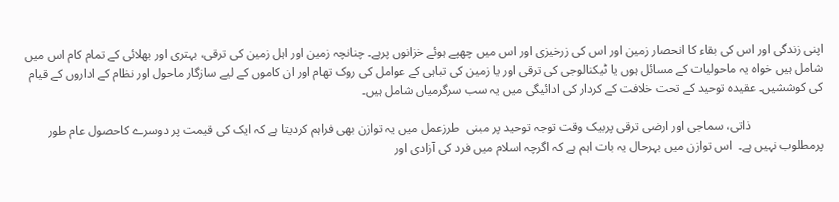اپنی زندگی اور اس کی بقاء کا انحصار زمین اور اس کی زرخیزی اور اس میں چھپے ہوئے خزانوں پرہے۔ چنانچہ زمین اور اہل زمین کی ترقی، بہتری اور بھلائی کے تمام کام اس میں شامل ہیں خواہ یہ ماحولیات کے مسائل ہوں یا ٹیکنالوجی کی ترقی اور یا زمین کی تباہی کے عوامل کی روک تھام اور ان کاموں کے لیے سازگار ماحول اور نظام کے اداروں کے قیام کی کوششیں۔ عقیدہ توحید کے تحت خلافت کے کردار کی ادائیگی میں یہ سب سرگرمیاں شامل ہیں۔

                       ذاتی، سماجی اور ارضی ترقی پربیک وقت توجہ توحید پر مبنی  طرزعمل میں یہ توازن بھی فراہم کردیتا ہے کہ ایک کی قیمت پر دوسرے کاحصول عام طور پرمطلوب نہیں ہے۔  اس توازن میں بہرحال یہ بات اہم ہے کہ اگرچہ اسلام میں فرد کی آزادی اور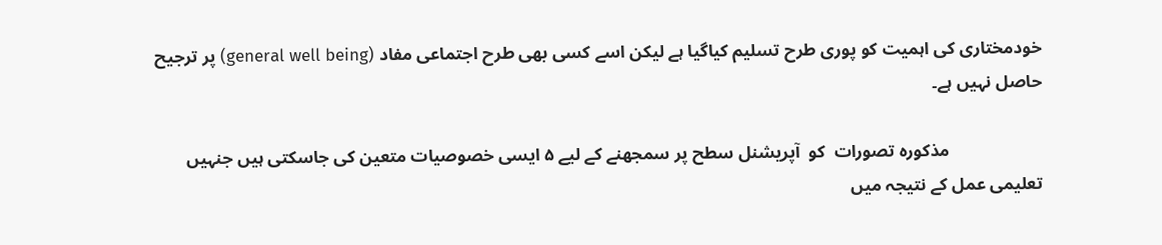خودمختاری کی اہمیت کو پوری طرح تسلیم کیاگیا ہے لیکن اسے کسی بھی طرح اجتماعی مفاد (general well being) پر ترجیح حاصل نہیں ہے۔

                     مذکورہ تصورات  کو  آپریشنل سطح پر سمجھنے کے لیے ۵ ایسی خصوصیات متعین کی جاسکتی ہیں جنہیں   تعلیمی عمل کے نتیجہ میں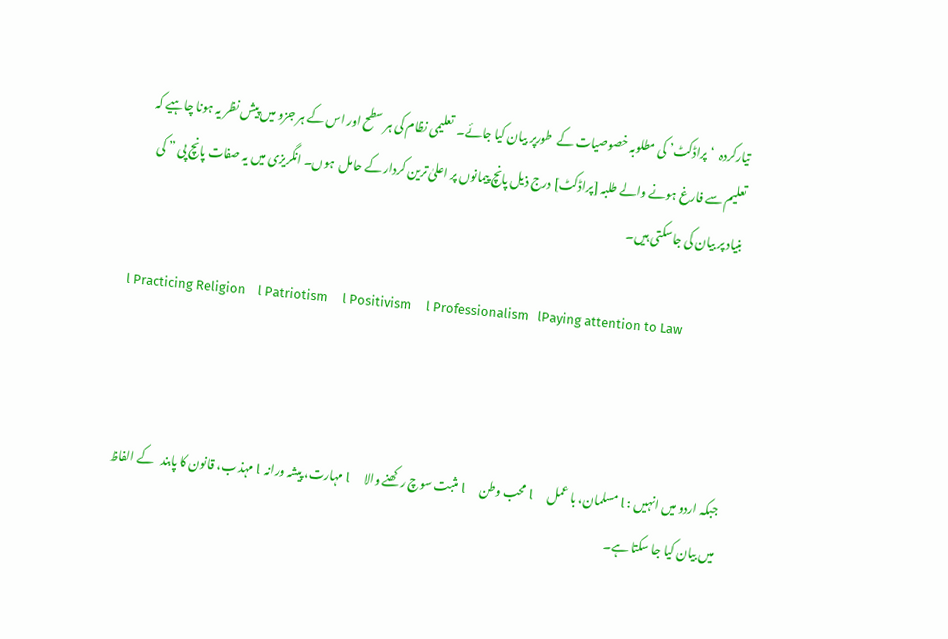تیارکردہ  ‘پراڈکٹ’ کی مطلوبہ خصوصیات کے  طورپر بیان کیا جائے۔  تعلیمی نظام کی ہر سطح اور اس کے ہر جزو میں پیش نظر یہ ہونا چاہیے کہ تعلیم سے فارغ ہونے والے طلبہ [پراڈکٹ] درج ذیل پانچ پیمانوں پر اعلیٰ ترین کردار کے حامل  ہوں۔ انگریزی میں یہ صفات پانچ پی ” کی بنیاد پر بیان کی جاسکتی ہیں۔

l Practicing Religion    l Patriotism     l Positivism     l Professionalism   lPaying attention to Law



جبکہ اردو میں انہیں : l مسلمان، با عمل      l محب وطن      l مثبت سوچ رکھنے والا      l مہارت، پیشہ ورانہ  l مہذ ب، قانون کا پابند   کے الفاظ میں بیان کیا جا سکتا ہے۔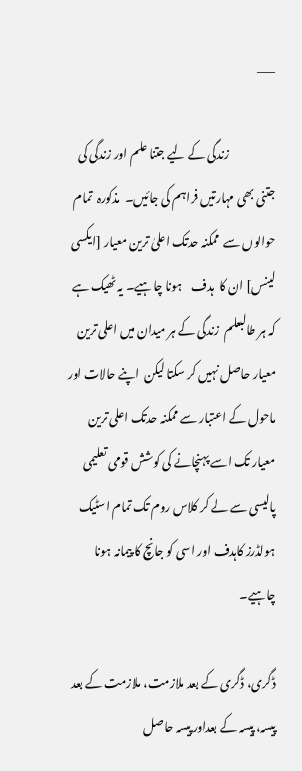___

                    زندگی کے لیے جتنا علم اور زندگی کی جتنی بھی مہارتیں فراہم کی جائیں۔  مذکورہ  تمام حوالوں سے  ممکنہ حدتک اعلیٰ ترین معیار [ایکسی لینس] ان کا  ہدف    ہونا چاہیے۔ یہ ٹھیک ہے کہ ہر طالبعلم  زندگی کے ہر میدان میں اعلی ترین معیار حاصل نہیں کر سکتا لیکن  اپنے حالات اور ماحول کے اعتبار سے ممکنہ حدتک اعلی ترین معیار تک اسے پہنچانے کی کوشش قومی تعلیمی پالیسی سے لے کر کلاس روم تک تمام اسٹیک ہولڈرز کاہدف اور اسی کو جانچ کا پیمانہ ہونا چاہیے۔

ڈگری، ڈگری کے بعد ملازمت، ملازمت کے بعد پیسہ، پیسہ کے بعداور پیسہ حاصل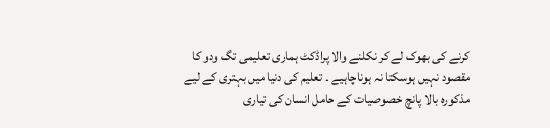کرنے کی بھوک لے کر نکلنے والا پراڈکٹ ہماری تعلیمی تگ ودو کا مقصود نہیں ہوسکتا نہ ہوناچاہیے ۔ تعلیم کی دنیا میں بہتری کے لیے مذکورہ بالا پانچ خصوصیات کے حامل انسان کی تیاری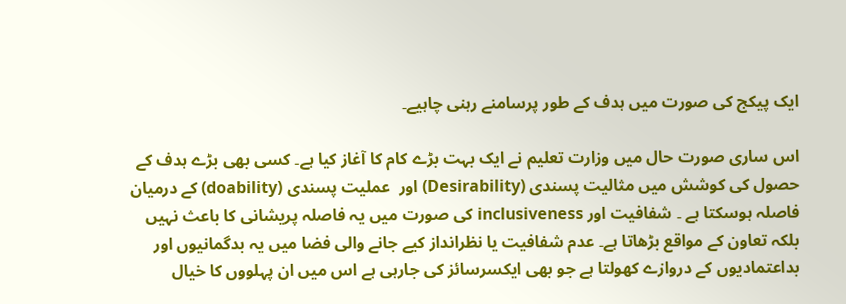ایک پیکج کی صورت میں ہدف کے طور پرسامنے رہنی چاہیے۔

اس ساری صورت حال میں وزارت تعلیم نے ایک بہت بڑے کام کا آغاز کیا ہے۔ کسی بھی بڑے ہدف کے حصول کی کوشش میں مثالیت پسندی (Desirability) اور  عملیت پسندی (doability) کے درمیان فاصلہ ہوسکتا ہے ۔ شفافیت اور inclusiveness کی صورت میں یہ فاصلہ پریشانی کا باعث نہیں بلکہ تعاون کے مواقع بڑھاتا ہے۔ عدم شفافیت یا نظرانداز کیے جانے والی فضا میں یہ بدگمانیوں اور بداعتمادیوں کے دروازے کھولتا ہے جو بھی ایکسرسائز کی جارہی ہے اس میں ان پہلووں کا خیال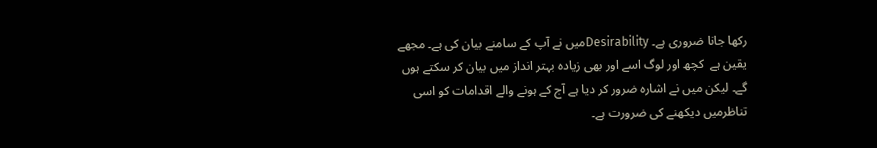رکھا جانا ضروری ہے۔ Desirabilityمیں نے آپ کے سامنے بیان کی ہے۔ مجھے یقین ہے  کچھ اور لوگ اسے اور بھی زیادہ بہتر انداز میں بیان کر سکتے ہوں گے۔ لیکن میں نے اشارہ ضرور کر دیا ہے آج کے ہونے والے اقدامات کو اسی تناظرمیں دیکھنے کی ضرورت ہے۔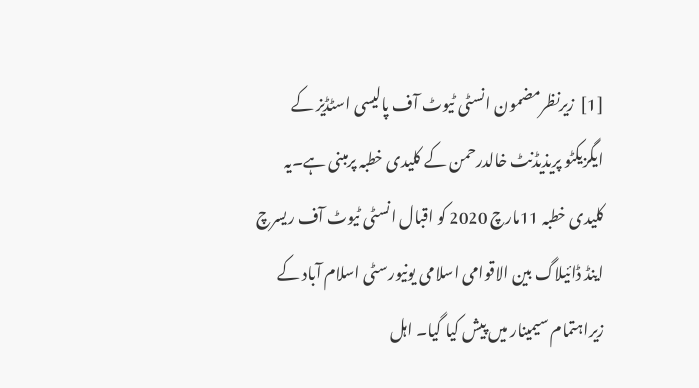[1]  زیرنظرمضمون انسٹی ٹیوٹ آف پالیسی اسٹڈیز کے ایگزیکٹو پریذیڈنٹ خالدرحمن کے کلیدی خطبہ پرمبنی ہے۔یہ  کلیدی خطبہ 11مارچ 2020 کو اقبال انسٹی ٹیوٹ آف ریسرچ اینڈ ڈائیلاگ بین الاقوامی اسلامی یونیورسٹی اسلام آباد کے زیراہتمام سیمینار میں پیش کیا گیا۔ اہل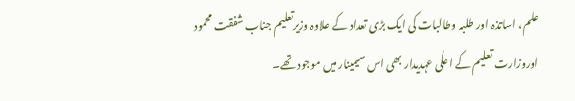علم، اساتذہ اور طلبہ وطالبات کی ایک بڑی تعداد کے علاوہ وزیرتعلیم جناب شفقت محمود اوروزارت تعلیم کے اعلٰی عہدیدار بھی اس سیمینار میں موجود تھے۔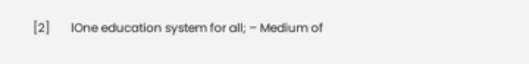[2]       lOne education system for all; – Medium of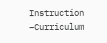Instruction –Curriculum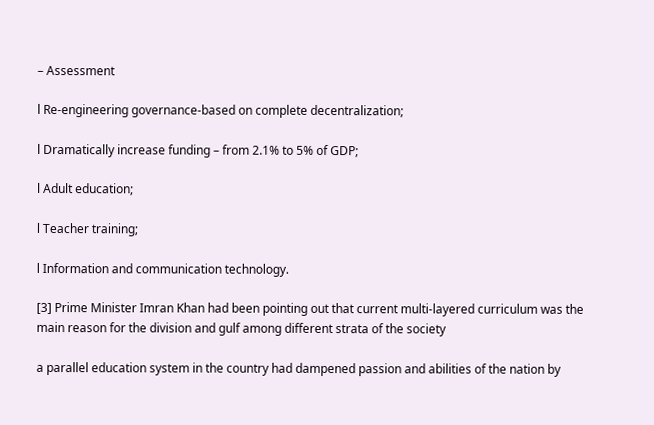– Assessment

l Re-engineering governance-based on complete decentralization;

l Dramatically increase funding – from 2.1% to 5% of GDP;

l Adult education;

l Teacher training;

l Information and communication technology.

[3] Prime Minister Imran Khan had been pointing out that current multi-layered curriculum was the main reason for the division and gulf among different strata of the society

a parallel education system in the country had dampened passion and abilities of the nation by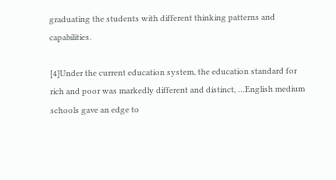graduating the students with different thinking patterns and capabilities.

[4]Under the current education system, the education standard for rich and poor was markedly different and distinct, …English medium schools gave an edge to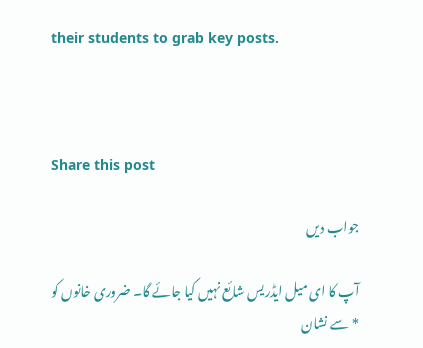their students to grab key posts.



Share this post

جواب دیں

آپ کا ای میل ایڈریس شائع نہیں کیا جائے گا۔ ضروری خانوں کو * سے نشان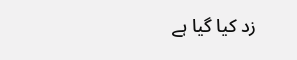زد کیا گیا ہے